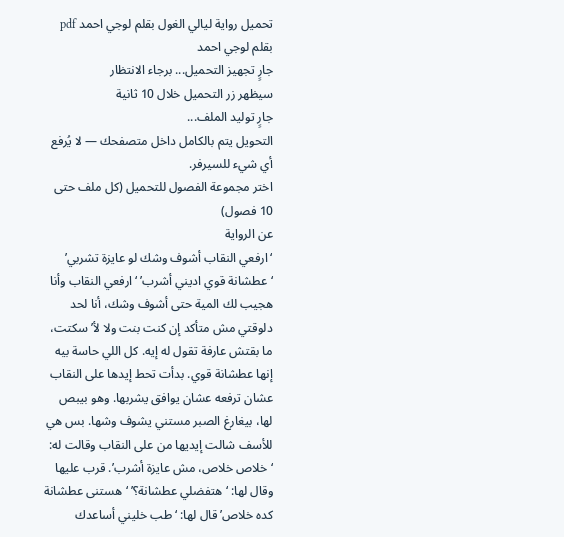تحميل رواية ليالي الغول بقلم لوجي احمد pdf
بقلم لوجي احمد
جارٍ تجهيز التحميل... برجاء الانتظار
سيظهر زر التحميل خلال 10 ثانية
جارٍ توليد الملف...
التحويل يتم بالكامل داخل متصفحك — لا يُرفع أي شيء للسيرفر.
اختر مجموعة الفصول للتحميل (كل ملف حتى 10 فصول)
عن الرواية
‘ارفعي النقاب أشوف وشك لو عايزة تشربي’ ‘عطشانة قوي اديني أشرب’ ‘ارفعي النقاب وأنا هجيب لك المية حتى أشوف وشك، أنا لحد دلوقتي مش متأكد إن كنت بنت ولا لأ’ سكتت، ما بقتش عارفة تقول له إيه. كل اللي حاسة بيه إنها عطشانة قوي. بدأت تحط إيدها على النقاب عشان ترفعه عشان يوافق يشربها. وهو بيبص لها، بيغارغ الصبر مستني يشوف وشها. بس هي للأسف شالت إيديها من على النقاب وقالت له: ‘خلاص خلاص، مش عايزة أشرب’. قرب عليها وقال لها: ‘هتفضلي عطشانة؟’ ‘هستنى عطشانة كده خلاص’ قال لها: ‘طب خليني أساعدك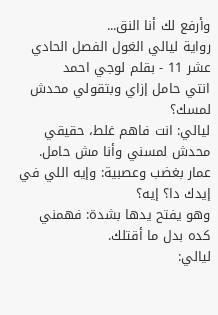وأرفع لك أنا النق...
رواية ليالي الغول الفصل الحادي عشر 11 - بقلم لوجي احمد
انتي حامل إزاي وبتقولي محدش لمسك؟
ليالي: انت فاهم غلط، حقيقي محدش لمسني وأنا مش حامل.
عمار بغضب وعصبية: وإيه اللي في إيدك دا؟ إيه؟
وهو يفتح يدها بشدة: فهمني كده بدل ما أقتلك.
ليالي: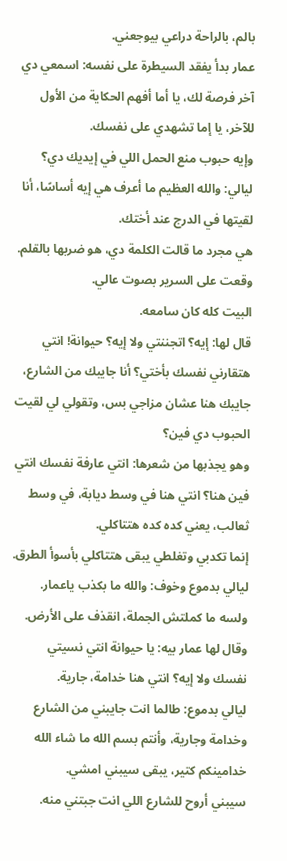بالم، بالراحة دراعي بيوجعني.
عمار بدأ يفقد السيطرة على نفسه: اسمعي دي آخر فرصة لك، يا أما أفهم الحكاية من الأول للآخر، يا إما تشهدي على نفسك.
وإيه حبوب منع الحمل اللي في إيديك دي؟
ليالي: والله العظيم ما أعرف هي إيه أساسًا، أنا لقيتها في الدرج عند أختك.
هي مجرد ما قالت الكلمة دي، هو ضربها بالقلم.
وقعت على السرير بصوت عالي.
البيت كله كان سامعه.
قال لها: إيه؟ اتجننتي ولا إيه؟ حيوانة! انتي هتقارني نفسك بأختي؟ أنا جايبك من الشارع، جايبك هنا عشان مزاجي بس، وتقولي لي لقيت الحبوب دي فين؟
وهو يجذبها من شعرها: انتي عارفة نفسك انتي فين هنا؟ انتي هنا في وسط ديابة، في وسط ثعالب، يعني كده كده هتتاكلي.
إنما تكدبي وتغلطي يبقى هتتاكلي بأسوأ الطرق.
ليالي بدموع وخوف: والله ما بكذب ياعمار.
ولسه ما كملتش الجملة، انقذف على الأرض.
وقال لها عمار بيه: يا حيوانة انتي نسيتي نفسك ولا إيه؟ انتي هنا خدامة، جارية.
ليالي بدموع: طالما انت جايبني من الشارع وخدامة وجارية، وأنتم بسم الله ما شاء الله خدامينكم كتير، يبقى سيبني امشي.
سيبني أروح للشارع اللي انت جبتني منه.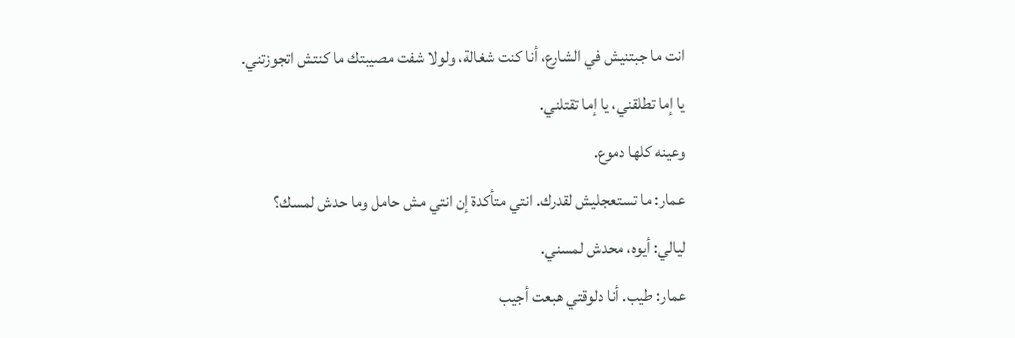انت ما جبتنيش في الشارع، أنا كنت شغالة، ولولا شفت مصيبتك ما كنتش اتجوزتني.
يا إما تطلقني، يا إما تقتلني.
وعينه كلها دموع.
عمار: ما تستعجليش لقدرك. انتي متأكدة إن انتي مش حامل وما حدش لمسك؟
ليالي: أيوه، محدش لمسني.
عمار: طيب. أنا دلوقتي هبعت أجيب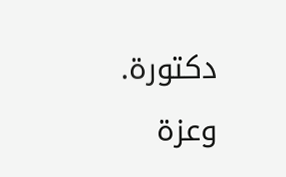دكتورة. وعزة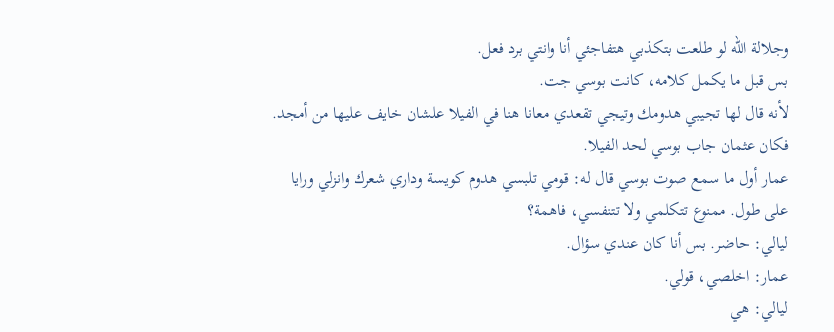وجلالة الله لو طلعت بتكذبي هتفاجئي أنا وانتي برد فعل.
بس قبل ما يكمل كلامه، كانت بوسي جت.
لأنه قال لها تجيبي هدومك وتيجي تقعدي معانا هنا في الفيلا علشان خايف عليها من أمجد.
فكان عثمان جاب بوسي لحد الفيلا.
عمار أول ما سمع صوت بوسي قال له: قومي تلبسي هدوم كويسة وداري شعرك وانزلي ورايا على طول. ممنوع تتكلمي ولا تتنفسي، فاهمة؟
ليالي: حاضر. بس أنا كان عندي سؤال.
عمار: اخلصي، قولي.
ليالي: هي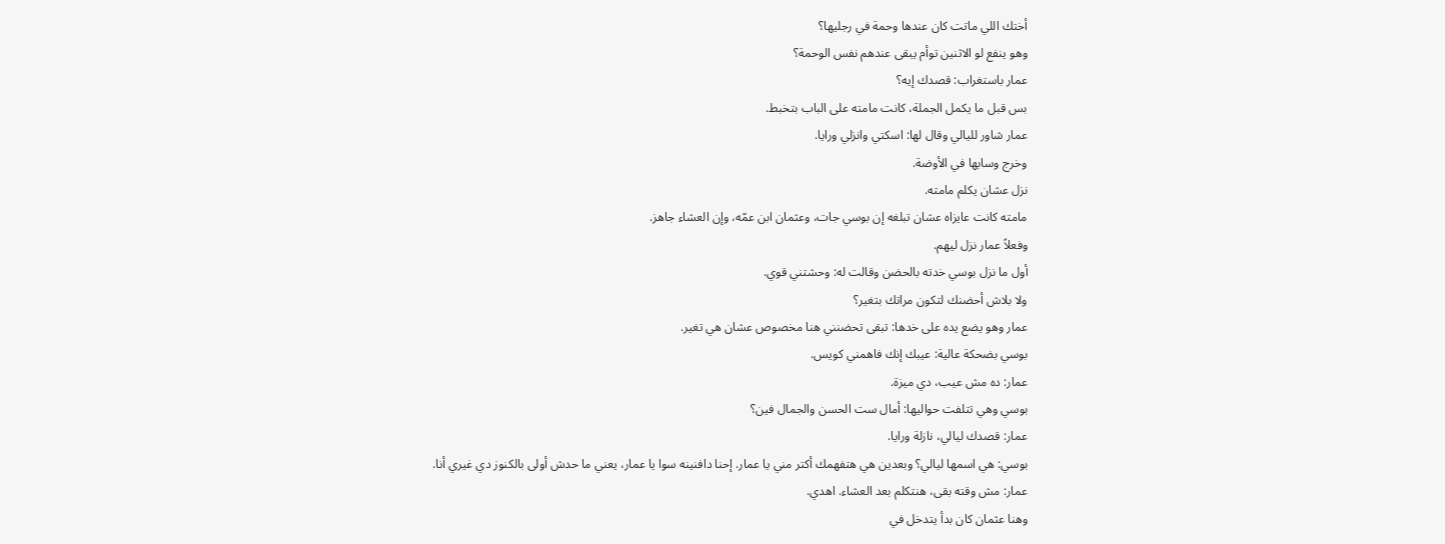أختك اللي ماتت كان عندها وحمة في رجليها؟
وهو ينفع لو الاثنين توأم يبقى عندهم نفس الوحمة؟
عمار باستغراب: قصدك إيه؟
بس قبل ما يكمل الجملة، كانت مامته على الباب بتخبط.
عمار شاور لليالي وقال لها: اسكتي وانزلي ورايا.
وخرج وسابها في الأوضة.
نزل عشان يكلم مامته.
مامته كانت عايزاه عشان تبلغه إن بوسي جات، وعثمان ابن عمّه، وإن العشاء جاهز.
وفعلاً عمار نزل ليهم.
أول ما نزل بوسي خدته بالحضن وقالت له: وحشتني قوي.
ولا بلاش أحضنك لتكون مراتك بتغير؟
عمار وهو يضع يده على خدها: تبقى تحضنني هنا مخصوص عشان هي تغير.
بوسي بضحكة عالية: عيبك إنك فاهمني كويس.
عمار: ده مش عيب، دي ميزة.
بوسي وهي تتلفت حواليها: أمال ست الحسن والجمال فين؟
عمار: قصدك ليالي، نازلة ورايا.
بوسي: هي اسمها ليالي؟ وبعدين هي هتفهمك أكتر مني يا عمار. إحنا دافنينه سوا يا عمار، يعني ما حدش أولى بالكنوز دي غيري أنا.
عمار: مش وقته بقى، هنتكلم بعد العشاء. اهدي.
وهنا عثمان كان بدأ يتدخل في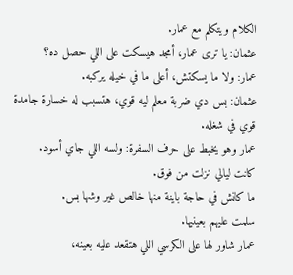الكلام ويتكلم مع عمار.
عثمان: يا ترى عمار، أمجد هيسكت على اللي حصل ده؟
عمار: ولا ما يسكتش، أعلى ما في خيله يركبه.
عثمان: بس دي ضربة معلم ليه قوي، هتسبب له خسارة جامدة قوي في شغله.
عمار وهو يخبط على حرف السفرة: ولسه اللي جاي أسود.
كانت ليالي نزلت من فوق.
ما كانش في حاجة باينة منها خالص غير وشها بس.
سلمت عليهم بعينيها.
عمار شاور لها على الكرسي اللي هتقعد عليه بعينه،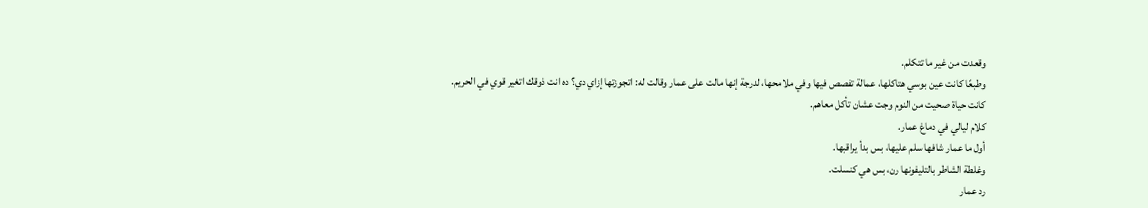وقعدت من غير ما تتكلم.
وطبعًا كانت عين بوسي هتاكلها، عمالة تفصص فيها وفي ملامحها، لدرجة إنها مالت على عمار وقالت له: اتجوزتها إزاي دي؟ ده انت ذوقك اتغير قوي في الحريم.
كانت حياة صحيت من النوم وجت عشان تأكل معاهم.
كلام ليالي في دماغ عمار.
أول ما عمار شافها سلم عليها، بس بدأ يراقبها.
وغلطة الشاطر بالتليفونها رن، بس هي كنسلت.
رد عمار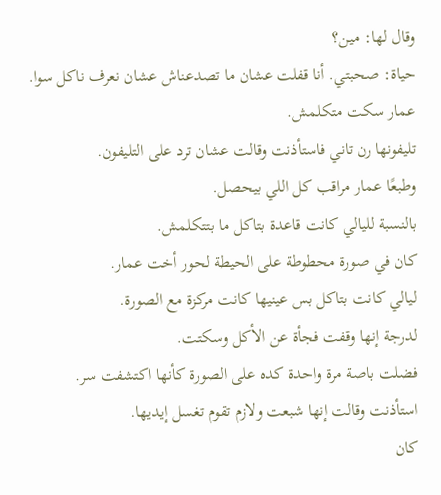وقال لها: مين؟
حياة: صحبتي. أنا قفلت عشان ما تصدعناش عشان نعرف ناكل سوا.
عمار سكت متكلمش.
تليفونها رن تاني فاستأذنت وقالت عشان ترد على التليفون.
وطبعًا عمار مراقب كل اللي بيحصل.
بالنسبة لليالي كانت قاعدة بتاكل ما بتتكلمش.
كان في صورة محطوطة على الحيطة لحور أخت عمار.
ليالي كانت بتاكل بس عينيها كانت مركزة مع الصورة.
لدرجة إنها وقفت فجأة عن الأكل وسكتت.
فضلت باصة مرة واحدة كده على الصورة كأنها اكتشفت سر.
استأذنت وقالت إنها شبعت ولازم تقوم تغسل إيديها.
كان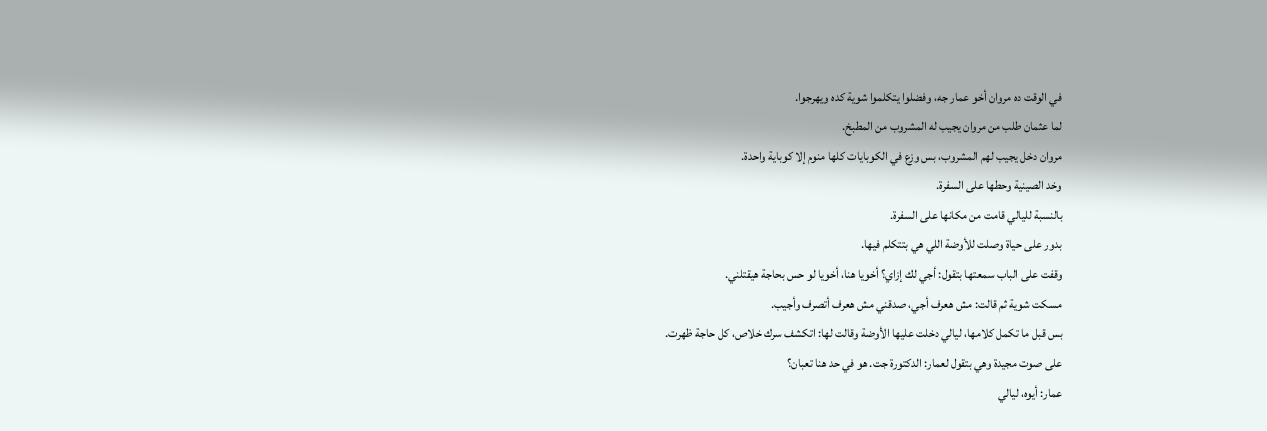في الوقت ده مروان أخو عمار جه، وفضلوا يتكلموا شوية كده ويهرجوا.
لما عثمان طلب من مروان يجيب له المشروب من المطبخ.
مروان دخل يجيب لهم المشروب، بس وزع في الكوبايات كلها منوم إلا كوباية واحدة.
وخد الصينية وحطها على السفرة.
بالنسبة لليالي قامت من مكانها على السفرة.
بدور على حياة وصلت للأوضة اللي هي بتتكلم فيها.
وقفت على الباب سمعتها بتقول: أجي لك إزاي؟ أخويا هنا، أخويا لو حس بحاجة هيقتلني.
مسكت شوية ثم قالت: مش هعرف أجي، صدقني مش هعرف أتصرف وأجيب.
بس قبل ما تكمل كلامها، ليالي دخلت عليها الأوضة وقالت لها: اتكشف سرك خلاص، كل حاجة ظهرت.
على صوت مجيدة وهي بتقول لعمار: الدكتورة جت. هو في حد هنا تعبان؟
عمار: أيوه، ليالي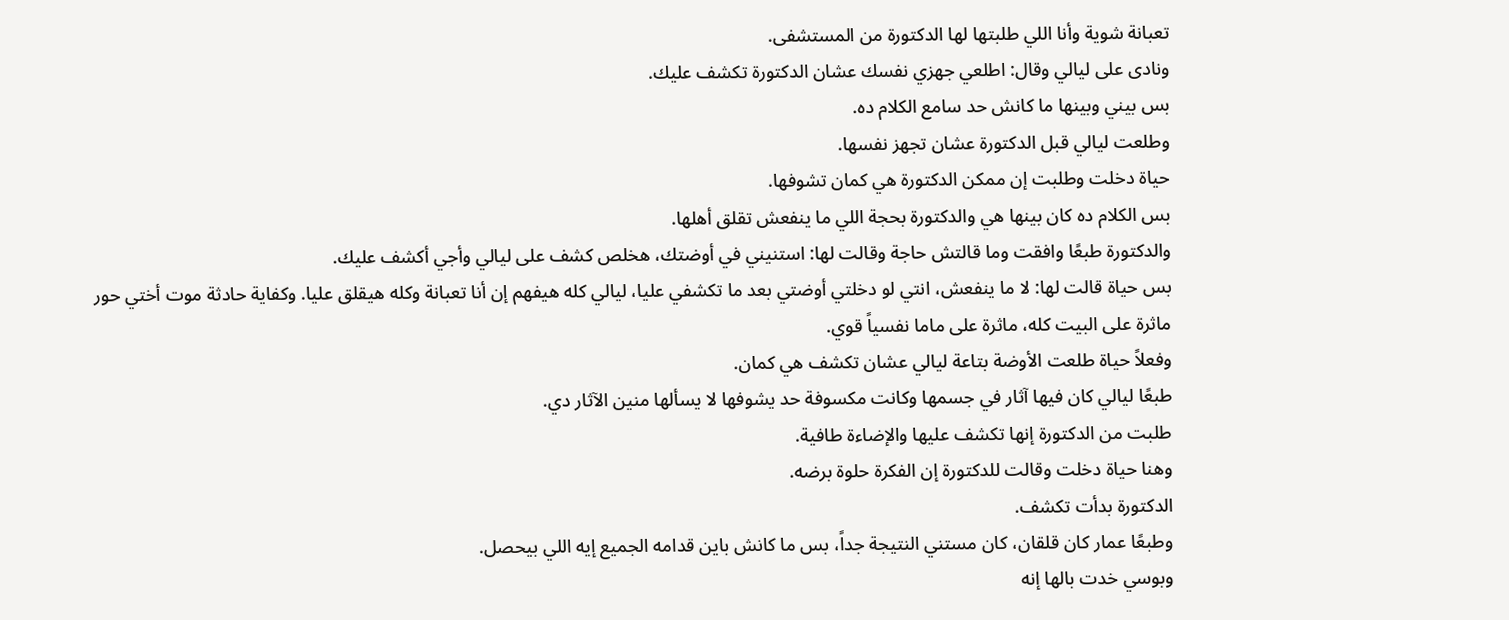تعبانة شوية وأنا اللي طلبتها لها الدكتورة من المستشفى.
ونادى على ليالي وقال: اطلعي جهزي نفسك عشان الدكتورة تكشف عليك.
بس بيني وبينها ما كانش حد سامع الكلام ده.
وطلعت ليالي قبل الدكتورة عشان تجهز نفسها.
حياة دخلت وطلبت إن ممكن الدكتورة هي كمان تشوفها.
بس الكلام ده كان بينها هي والدكتورة بحجة اللي ما ينفعش تقلق أهلها.
والدكتورة طبعًا وافقت وما قالتش حاجة وقالت لها: استنيني في أوضتك، هخلص كشف على ليالي وأجي أكشف عليك.
بس حياة قالت لها: لا ما ينفعش، انتي لو دخلتي أوضتي بعد ما تكشفي عليا، ليالي كله هيفهم إن أنا تعبانة وكله هيقلق عليا. وكفاية حادثة موت أختي حور ماثرة على البيت كله، ماثرة على ماما نفسياً قوي.
وفعلاً حياة طلعت الأوضة بتاعة ليالي عشان تكشف هي كمان.
طبعًا ليالي كان فيها آثار في جسمها وكانت مكسوفة حد يشوفها لا يسألها منين الآثار دي.
طلبت من الدكتورة إنها تكشف عليها والإضاءة طافية.
وهنا حياة دخلت وقالت للدكتورة إن الفكرة حلوة برضه.
الدكتورة بدأت تكشف.
وطبعًا عمار كان قلقان، كان مستني النتيجة جداً، بس ما كانش باين قدامه الجميع إيه اللي بيحصل.
وبوسي خدت بالها إنه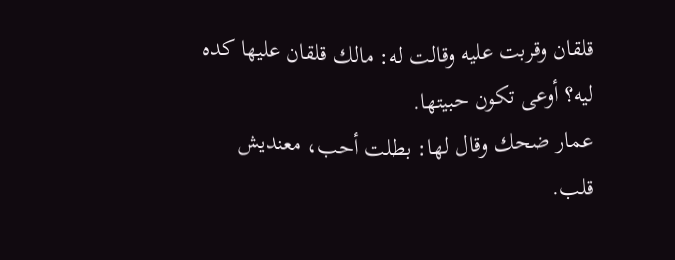قلقان وقربت عليه وقالت له: مالك قلقان عليها كده ليه؟ أوعى تكون حبيتها.
عمار ضحك وقال لها: بطلت أحب، معنديش قلب.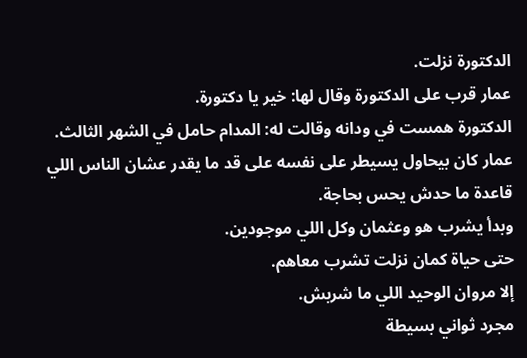الدكتورة نزلت.
عمار قرب على الدكتورة وقال لها: خير يا دكتورة.
الدكتورة همست في ودانه وقالت له: المدام حامل في الشهر الثالث.
عمار كان بيحاول يسيطر على نفسه على قد ما يقدر عشان الناس اللي قاعدة ما حدش يحس بحاجة.
وبدأ يشرب هو وعثمان وكل اللي موجودين.
حتى حياة كمان نزلت تشرب معاهم.
إلا مروان الوحيد اللي ما شربش.
مجرد ثواني بسيطة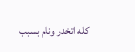كله اتخدر ونام بسبب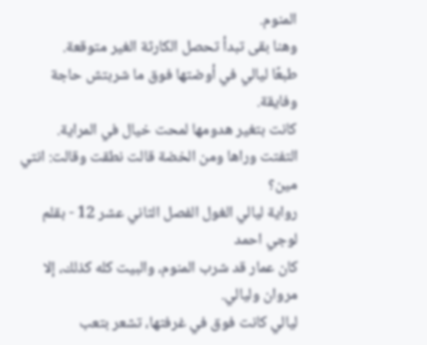المنوم.
وهنا بقى تبدأ تحصل الكارثة الغير متوقعة.
طبعًا ليالي في أوضتها فوق ما شربتش حاجة وفايقة.
كانت بتغير هدومها لمحت خيال في المراية.
التفتت وراها ومن الخضة قالت نطقت وقالت: انتي مين؟
رواية ليالي الغول الفصل الثاني عشر 12 - بقلم لوجي احمد
كان عمار قد شرب المنوم، والبيت كله كذلك، إلا مروان وليالي.
ليالي كانت فوق في غرفتها، تشعر بتعب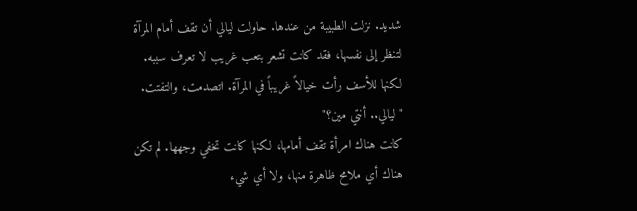شديد. نزلت الطبيبة من عندها. حاولت ليالي أن تقف أمام المرآة لتنظر إلى نفسها، فقد كانت تشعر بتعب غريب لا تعرف سببه.
لكنها للأسف رأت خيالاً غريباً في المرآة. اتصدمت، والتفتت.
"ليالي.. أنتي مين؟"
كانت هناك امرأة تقف أمامها، لكنها كانت تخفي وجهها. لم تكن هناك أي ملامح ظاهرة منها، ولا أي شيء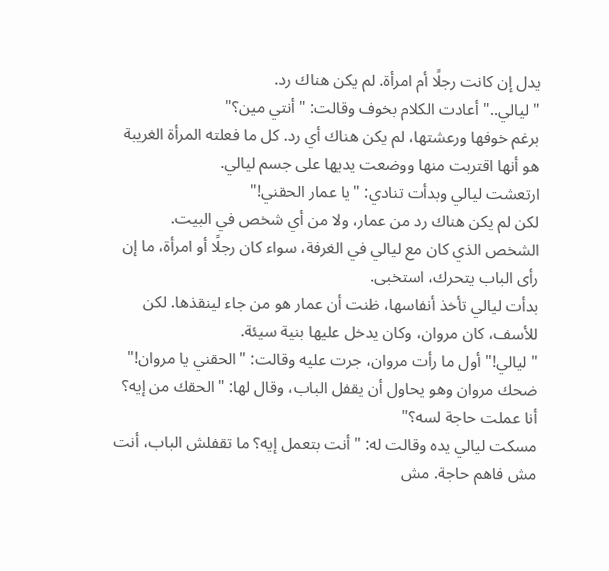يدل إن كانت رجلًا أم امرأة. لم يكن هناك رد.
"ليالي.." أعادت الكلام بخوف وقالت: "أنتي مين؟"
برغم خوفها ورعشتها، لم يكن هناك أي رد. كل ما فعلته المرأة الغريبة هو أنها اقتربت منها ووضعت يديها على جسم ليالي.
ارتعشت ليالي وبدأت تنادي: "يا عمار الحقني!"
لكن لم يكن هناك رد من عمار، ولا من أي شخص في البيت.
الشخص الذي كان مع ليالي في الغرفة، سواء كان رجلًا أو امرأة، ما إن رأى الباب يتحرك، استخبى.
بدأت ليالي تأخذ أنفاسها، ظنت أن عمار هو من جاء لينقذها. لكن للأسف، كان مروان، وكان يدخل عليها بنية سيئة.
"ليالي!" أول ما رأت مروان، جرت عليه وقالت: "الحقني يا مروان!"
ضحك مروان وهو يحاول أن يقفل الباب، وقال لها: "الحقك من إيه؟ أنا عملت حاجة لسه؟"
مسكت ليالي يده وقالت له: "أنت بتعمل إيه؟ ما تقفلش الباب، أنت مش فاهم حاجة. مش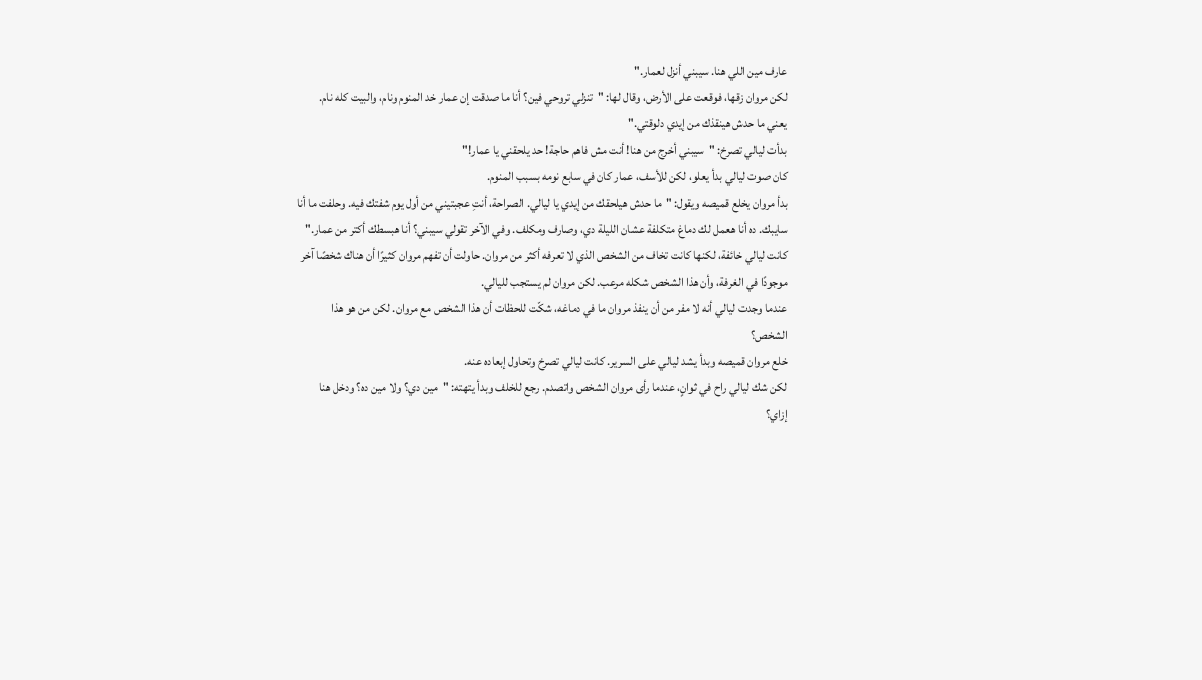عارف مين اللي هنا. سيبني أنزل لعمار."
لكن مروان زقها، فوقعت على الأرض، وقال لها: "تنزلي تروحي فين؟ أنا ما صدقت إن عمار خد المنوم ونام، والبيت كله نام. يعني ما حدش هينقذك من إيدي دلوقتي."
بدأت ليالي تصرخ: "سيبني أخرج من هنا! أنت مش فاهم حاجة! حد يلحقني يا عمار!"
كان صوت ليالي بدأ يعلو، لكن للأسف، عمار كان في سابع نومه بسبب المنوم.
بدأ مروان يخلع قميصه ويقول: "ما حدش هيلحقك من إيدي يا ليالي. الصراحة، أنتِ عجبتيني من أول يوم شفتك فيه. وحلفت ما أنا سايبك. ده أنا هعمل لك دماغ متكلفة عشان الليلة دي، وصارف ومكلف. وفي الآخر تقولي سيبني؟ أنا هبسطك أكتر من عمار."
كانت ليالي خائفة، لكنها كانت تخاف من الشخص الذي لا تعرفه أكثر من مروان. حاولت أن تفهم مروان كثيرًا أن هناك شخصًا آخر موجودًا في الغرفة، وأن هذا الشخص شكله مرعب. لكن مروان لم يستجب لليالي.
عندما وجدت ليالي أنه لا مفر من أن ينفذ مروان ما في دماغه، شكّت للحظات أن هذا الشخص مع مروان. لكن من هو هذا الشخص؟
خلع مروان قميصه وبدأ يشد ليالي على السرير. كانت ليالي تصرخ وتحاول إبعاده عنه.
لكن شك ليالي راح في ثوانٍ، عندما رأى مروان الشخص واتصدم. رجع للخلف وبدأ يتهته: "مين دي؟ ولا مين ده؟ ودخل هنا إزاي؟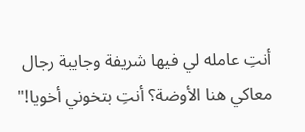أنتِ عامله لي فيها شريفة وجايبة رجال معاكي هنا الأوضة؟ أنتِ بتخوني أخويا!"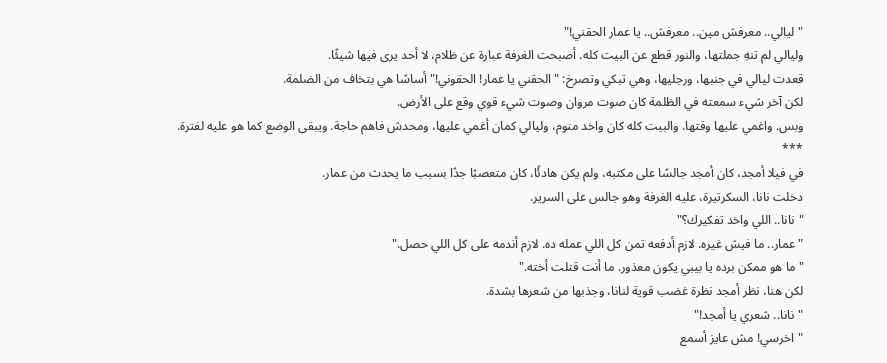"ليالي.. معرفش مين.. معرفش.. يا عمار الحقني!"
وليالي لم تنهِ جملتها، والنور قطع عن البيت كله. أصبحت الغرفة عبارة عن ظلام، لا أحد يرى فيها شيئًا.
قعدت ليالي في جنبها، ورجليها، وهي تبكي وتصرخ: "الحقني يا عمار! الحقوني!" أساسًا هي بتخاف من الضلمة.
لكن آخر شيء سمعته في الظلمة كان صوت مروان وصوت شيء قوي وقع على الأرض.
وبس. واغمي عليها وقتها. والبيت كله كان واخد منوم، وليالي كمان أغمي عليها، ومحدش فاهم حاجة. ويبقى الوضع كما هو عليه لفترة.
***
في فيلا أمجد، كان أمجد جالسًا على مكتبه، ولم يكن هادئًا، كان متعصبًا جدًا بسبب ما يحدث من عمار.
دخلت نانا، السكرتيرة، عليه الغرفة وهو جالس على السرير.
"نانا.. اللي واخد تفكيرك؟"
"عمار.. ما فيش غيره. لازم أدفعه تمن كل اللي عمله ده. لازم أندمه على كل اللي حصل."
"ما هو ممكن برده يا بيبي يكون معذور. ما أنت قتلت أخته."
لكن هنا، نظر أمجد نظرة غضب قوية لنانا، وجذبها من شعرها بشدة.
"نانا.. شعري يا أمجد!"
"اخرسي! مش عايز أسمع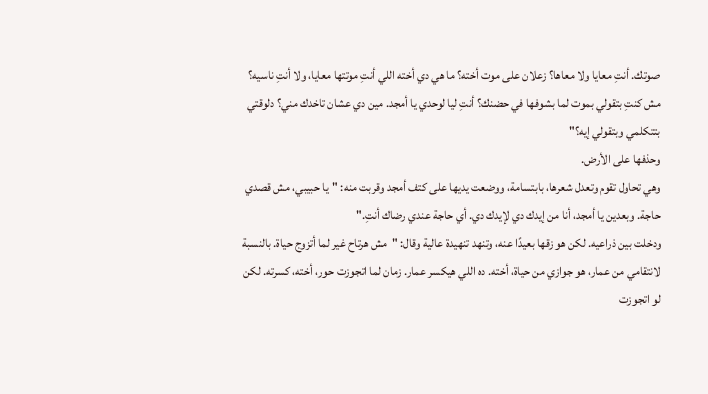صوتك. أنتِ معايا ولا معاها؟ زعلان على موت أخته؟ ما هي دي أخته اللي أنتِ موتتها معايا، ولا أنتِ ناسيه؟ مش كنتِ بتقولي بموت لما بشوفها في حضنك؟ أنتِ ليا لوحدي يا أمجد. مين دي عشان تاخدك مني؟ دلوقتي بتتكلمي وبتقولي إيه؟"
وحذفها على الأرض.
وهي تحاول تقوم وتعدل شعرها، بابتسامة، ووضعت يديها على كتف أمجد وقربت منه: "يا حبيبي، مش قصدي حاجة. وبعدين يا أمجد، أنا من إيدك دي لإيدك دي. أي حاجة عندي رضاك أنتِ."
ودخلت بين ذراعيه. لكن هو زقها بعيدًا عنه، وتنهد تنهيدة عالية وقال: "مش هرتاح غير لما أتزوج حياة. بالنسبة لانتقامي من عمار، هو جوازي من حياة، أخته. ده اللي هيكسر عمار. زمان لما اتجوزت حور، أخته، كسرته. لكن لو اتجوزت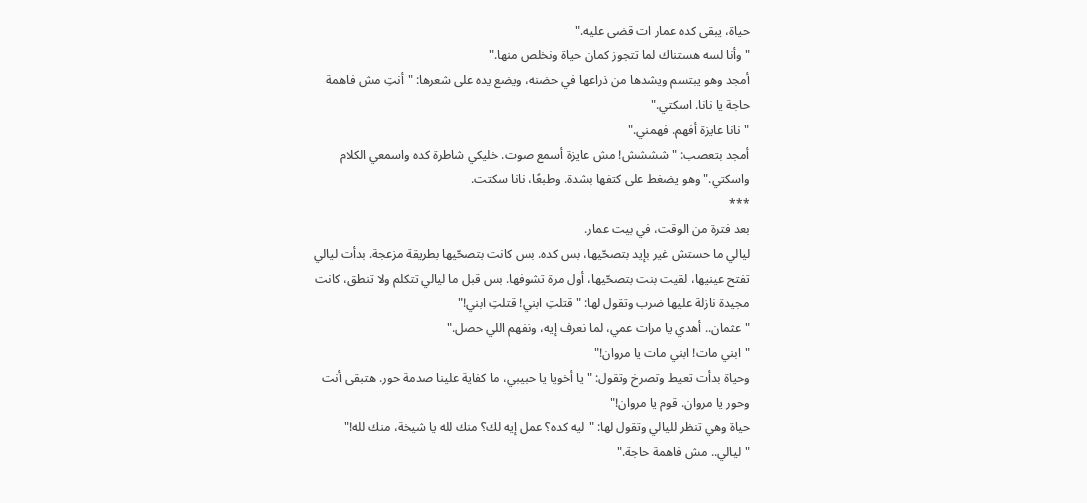حياة، يبقى كده عمار ات قضى عليه."
"وأنا لسه هستناك لما تتجوز كمان حياة ونخلص منها."
أمجد وهو يبتسم ويشدها من ذراعها في حضنه، ويضع يده على شعرها: "أنتِ مش فاهمة حاجة يا نانا. اسكتي."
"نانا عايزة أفهم. فهمني."
أمجد بتعصب: "شششش! مش عايزة أسمع صوت. خليكي شاطرة كده واسمعي الكلام واسكتي." وهو يضغط على كتفها بشدة. وطبعًا، نانا سكتت.
***
بعد فترة من الوقت، في بيت عمار.
ليالي ما حستش غير بإيد بتصحّيها، بس كده. بس كانت بتصحّيها بطريقة مزعجة. بدأت ليالي تفتح عينيها، لقيت بنت بتصحّيها، أول مرة تشوفها. بس قبل ما ليالي تتكلم ولا تنطق، كانت مجيدة نازلة عليها ضرب وتقول لها: "قتلتِ ابني! قتلتِ ابني!"
"عثمان.. أهدي يا مرات عمي، لما نعرف إيه، ونفهم اللي حصل."
"ابني مات! ابني مات يا مروان!"
وحياة بدأت تعيط وتصرخ وتقول: "يا أخويا يا حبيبي، ما كفاية علينا صدمة حور. هتبقى أنت وحور يا مروان. قوم يا مروان!"
حياة وهي تنظر لليالي وتقول لها: "ليه كده؟ عمل إيه لك؟ منك لله يا شيخة، منك لله!"
"ليالي.. مش فاهمة حاجة."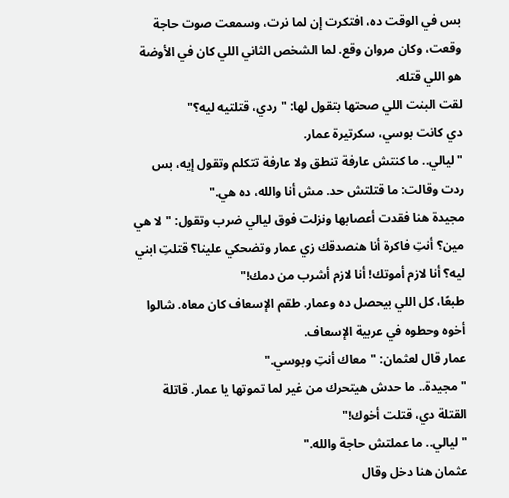بس في الوقت ده، افتكرت إن لما نرت، وسمعت صوت حاجة وقعت، وكان مروان وقع. لما الشخص الثاني اللي كان في الأوضة هو اللي قتله.
لقت البنت اللي صحتها بتقول لها: "ردي، قتلتيه ليه؟"
دي كانت بوسي، سكرتيرة عمار.
"ليالي.. ما كنتش عارفة تنطق ولا عارفة تتكلم وتقول إيه، بس ردت وقالت: ما قتلتش حد. مش أنا والله، ده هي."
مجيدة هنا فقدت أعصابها ونزلت فوق ليالي ضرب وتقول: "لا هي مين؟ أنتِ فاكرة أنا هنصدقك زي عمار وتضحكي علينا؟ قتلتِ ابني ليه؟ أنا لازم أموتك! أنا لازم أشرب من دمك!"
طبعًا، كل اللي بيحصل ده وعمار. طقم الإسعاف كان معاه. شالوا أخوه وحطوه في عربية الإسعاف.
عمار قال لعثمان: "معاك أنتِ وبوسي."
"مجيدة.. ما حدش هيتحرك من غير لما تموتها يا عمار. قاتلة القتلة دي، قتلت أخوك!"
"ليالي.. ما عملتش حاجة والله."
عثمان هنا دخل وقال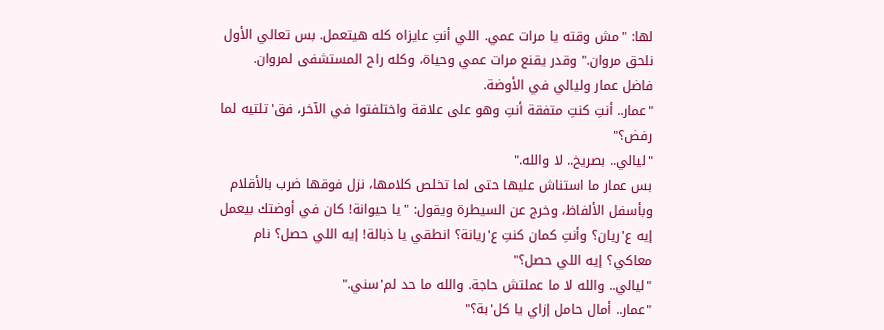لها: "مش وقته يا مرات عمي. اللي أنتِ عايزاه كله هيتعمل. بس تعالي الأول نلحق مروان." وقدر يقنع مرات عمي وحياة، وكله راح المستشفى لمروان.
فاضل عمار وليالي في الأوضة.
"عمار.. أنتِ كنتِ متفقة أنتِ وهو على علاقة واختلفتوا في الآخر، فق'تلتيه لما رفض؟"
"ليالي.. بصريخ.. لا والله."
بس عمار ما استناش عليها حتى لما تخلص كلامها، نزل فوقها ضرب بالأقلام وبأسفل الألفاظ، وخرج عن السيطرة ويقول: "يا حيوانة! كان في أوضتك بيعمل إيه ع'ريان؟ وأنتِ كمان كنتِ ع'ريانة؟ انطقي يا ذبالة! إيه اللي حصل؟ نام معاكي؟ إيه اللي حصل؟"
"ليالي.. والله لا ما عملتش حاجة. والله ما حد لم'سني."
"عمار.. أمال حامل إزاي يا كل'بة؟"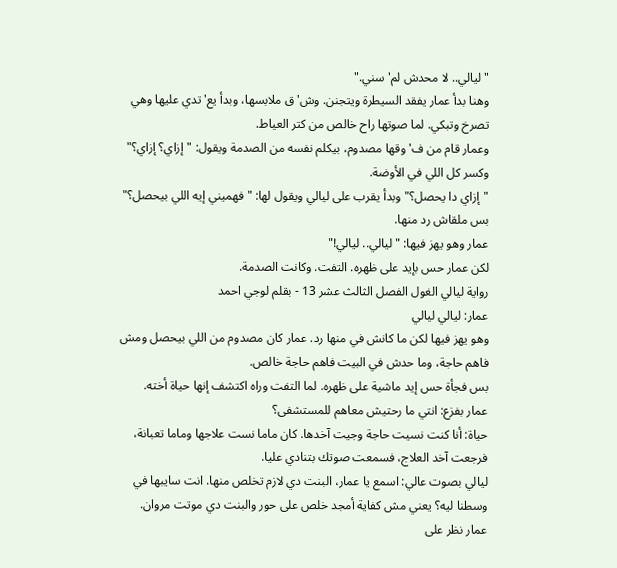"ليالي.. لا محدش لم'سني."
وهنا بدأ عمار يفقد السيطرة ويتجنن. وش'ق ملابسها، وبدأ يع'تدي عليها وهي تصرخ وتبكي. لما صوتها راح خالص من كتر العياط.
وعمار قام من ف'وقها مصدوم، بيكلم نفسه من الصدمة ويقول: "إزاي؟ إزاي؟" وكسر كل اللي في الأوضة.
"إزاي دا يحصل؟" وبدأ يقرب على ليالي ويقول لها: "فهميني إيه اللي بيحصل؟" بس ملقاش رد منها.
عمار وهو يهز فيها: "ليالي.. ليالي!"
لكن عمار حس بإيد على ظهره. التفت. وكانت الصدمة.
رواية ليالي الغول الفصل الثالث عشر 13 - بقلم لوجي احمد
عمار: ليالي ليالي
وهو يهز فيها لكن ما كانش في منها رد. عمار كان مصدوم من اللي بيحصل ومش فاهم حاجة، وما حدش في البيت فاهم حاجة خالص.
بس فجأة حس إيد ماشية على ظهره. لما التفت وراه اكتشف إنها حياة أخته.
عمار بفزع: انتي ما رحتيش معاهم للمستشفى؟
حياة: أنا كنت نسيت حاجة وجيت آخدها. كان ماما نست علاجها وماما تعبانة، فرجعت آخد العلاج، فسمعت صوتك بتنادي عليا.
ليالي بصوت عالي: اسمع يا عمار، البنت دي لازم تخلص منها. انت سايبها في وسطنا ليه؟ يعني مش كفاية أمجد خلص على حور والبنت دي موتت مروان.
عمار نظر على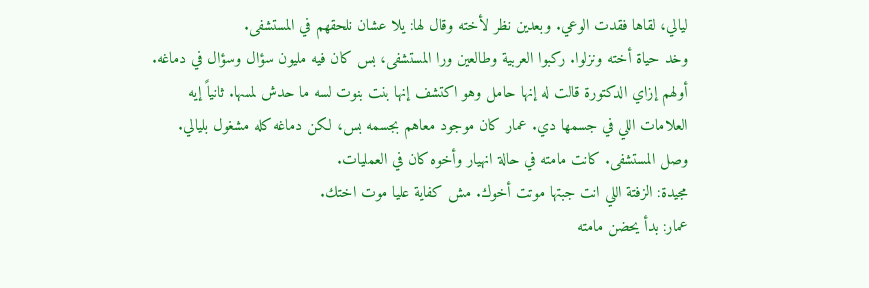ليالي، لقاها فقدت الوعي. وبعدين نظر لأخته وقال لها: يلا عشان نلحقهم في المستشفى.
وخد حياة أخته ونزلوا. ركبوا العربية وطالعين ورا المستشفى، بس كان فيه مليون سؤال وسؤال في دماغه. أولهم إزاي الدكتورة قالت له إنها حامل وهو اكتشف إنها بنت بنوت لسه ما حدش لمسها. ثانياً إيه العلامات اللي في جسمها دي. عمار كان موجود معاهم بجسمه بس، لكن دماغه كله مشغول بليالي.
وصل المستشفى. كانت مامته في حالة انهيار وأخوه كان في العمليات.
مجيدة: الزفتة اللي انت جبتها موتت أخوك. مش كفاية عليا موت اختك.
عمار: بدأ يحضن مامته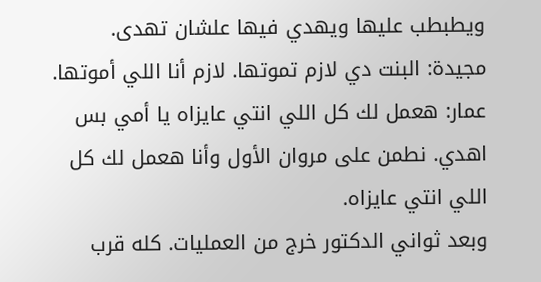ويطبطب عليها ويهدي فيها علشان تهدى.
مجيدة: البنت دي لازم تموتها. لازم أنا اللي أموتها.
عمار: هعمل لك كل اللي انتي عايزاه يا أمي بس اهدي. نطمن على مروان الأول وأنا هعمل لك كل اللي انتي عايزاه.
وبعد ثواني الدكتور خرج من العمليات. كله قرب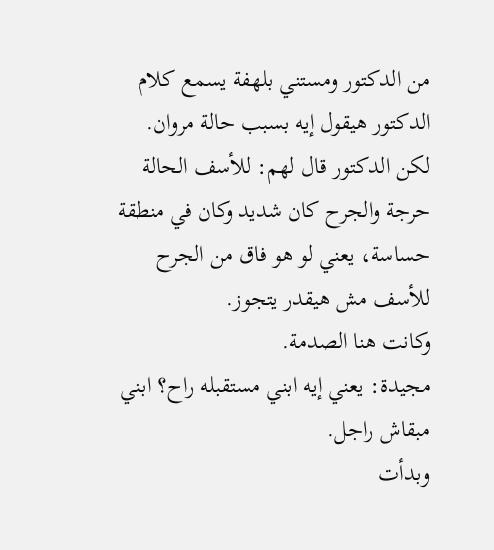من الدكتور ومستني بلهفة يسمع كلام الدكتور هيقول إيه بسبب حالة مروان. لكن الدكتور قال لهم: للأسف الحالة حرجة والجرح كان شديد وكان في منطقة حساسة، يعني لو هو فاق من الجرح للأسف مش هيقدر يتجوز.
وكانت هنا الصدمة.
مجيدة: يعني إيه ابني مستقبله راح؟ ابني مبقاش راجل.
وبدأت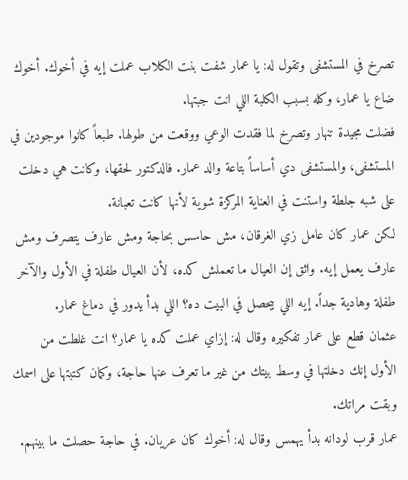تصرخ في المستشفى وتقول له: يا عمار شفت بنت الكلاب عملت إيه في أخوك. أخوك ضاع يا عمار، وكله بسبب الكلبة اللي انت جبتها.
فضلت مجيدة تنهار وتصرخ لما فقدت الوعي ووقعت من طولها. طبعاً كانوا موجودين في المستشفى، والمستشفى دي أساساً بتاعة والد عمار. فالدكتور لحقها، وكانت هي دخلت على شبه جلطة واستنت في العناية المركزة شوية لأنها كانت تعبانة.
لكن عمار كان عامل زي الغرقان، مش حاسس بحاجة ومش عارف يتصرف ومش عارف يعمل إيه. واثق إن العيال ما تعملش كده، لأن العيال طفلة في الأول والآخر طفلة وهادية جداً. إيه اللي بيحصل في البيت ده؟ اللي بدأ يدور في دماغ عمار.
عثمان قطع على عمار تفكيره وقال له: إزاي عملت كده يا عمار؟ انت غلطت من الأول إنك دخلتها في وسط بيتك من غير ما تعرف عنها حاجة، وكمان كتبتها على اسمك وبقت مراتك.
عمار قرب لودانه بدأ يهمس وقال له: أخوك كان عريان. في حاجة حصلت ما بينهم.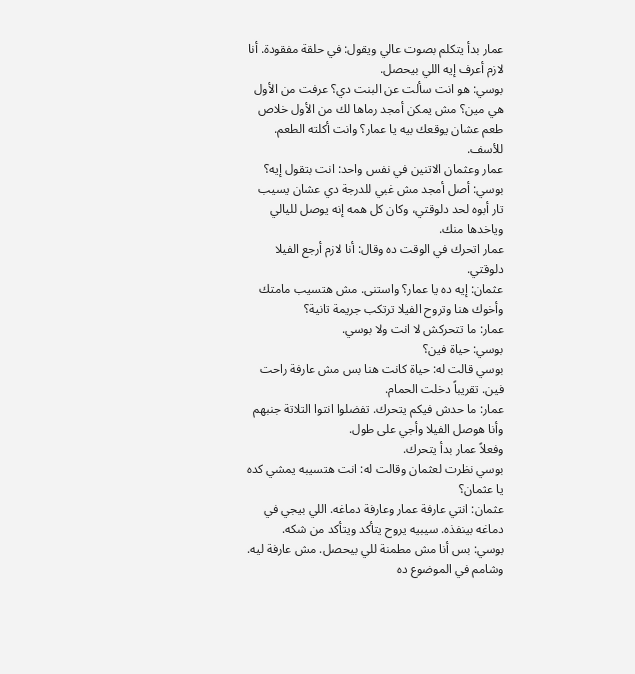عمار بدأ يتكلم بصوت عالي ويقول: في حلقة مفقودة. أنا لازم أعرف إيه اللي بيحصل.
بوسي: هو انت سألت عن البنت دي؟ عرفت من الأول هي مين؟ مش يمكن أمجد رماها لك من الأول خلاص طعم عشان يوقعك بيه يا عمار؟ وانت أكلته الطعم. للأسف.
عمار وعثمان الاتنين في نفس واحد: انت بتقول إيه؟
بوسي: أصل أمجد مش غبي للدرجة دي عشان يسيب تار أبوه لحد دلوقتي، وكان كل همه إنه يوصل لليالي وياخدها منك.
عمار اتحرك في الوقت ده وقال: أنا لازم أرجع الفيلا دلوقتي.
عثمان: إيه ده يا عمار؟ واستنى. مش هتسيب مامتك وأخوك هنا وتروح الفيلا ترتكب جريمة تانية؟
عمار: ما تتحركش لا انت ولا بوسي.
بوسي: حياة فين؟
بوسي قالت له: حياة كانت هنا بس مش عارفة راحت فين. تقريباً دخلت الحمام.
عمار: ما حدش فيكم يتحرك. تفضلوا انتوا التلاتة جنبهم وأنا هوصل الفيلا وأجي على طول.
وفعلاً عمار بدأ يتحرك.
بوسي نظرت لعثمان وقالت له: انت هتسيبه يمشي كده يا عثمان؟
عثمان: انتي عارفة عمار وعارفة دماغه. اللي بيجي في دماغه بينفذه. سيبيه يروح يتأكد ويتأكد من شكه.
بوسي: بس أنا مش مطمنة للي بيحصل. مش عارفة ليه. وشامم في الموضوع ده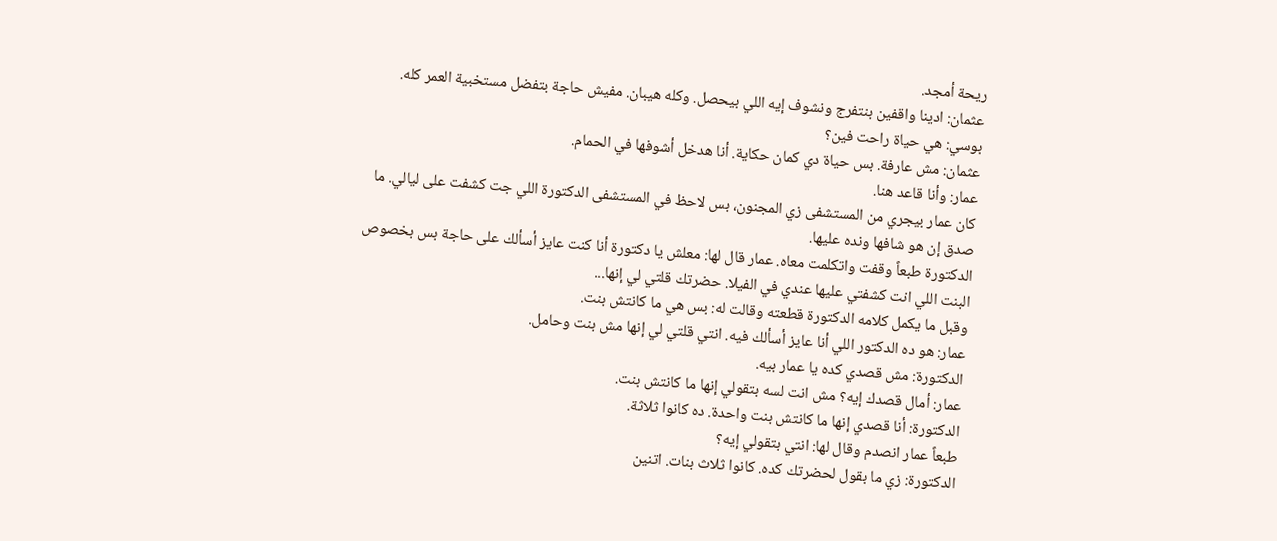ريحة أمجد.
عثمان: ادينا واقفين بنتفرج ونشوف إيه اللي بيحصل. وكله هيبان. مفيش حاجة بتفضل مستخبية العمر كله.
بوسي: هي حياة راحت فين؟
عثمان: مش عارفة. بس حياة دي كمان حكاية. أنا هدخل أشوفها في الحمام.
عمار: وأنا قاعد هنا.
كان عمار بيجري من المستشفى زي المجنون، بس لاحظ في المستشفى الدكتورة اللي جت كشفت على ليالي. ما صدق إن هو شافها ونده عليها.
الدكتورة طبعاً وقفت واتكلمت معاه. عمار قال لها: معلش يا دكتورة أنا كنت عايز أسألك على حاجة بس بخصوص البنت اللي انت كشفتي عليها عندي في الفيلا. حضرتك قلتي لي إنها...
وقبل ما يكمل كلامه الدكتورة قطعته وقالت له: بس هي ما كانتش بنت.
عمار: هو ده الدكتور اللي أنا عايز أسألك فيه. انتي قلتي لي إنها مش بنت وحامل.
الدكتورة: مش قصدي كده يا عمار بيه.
عمار: أمال قصدك إيه؟ مش انت لسه بتقولي إنها ما كانتش بنت.
الدكتورة: أنا قصدي إنها ما كانتش بنت واحدة. ده كانوا ثلاثة.
طبعاً عمار انصدم وقال لها: انتي بتقولي إيه؟
الدكتورة: زي ما بقول لحضرتك كده. كانوا ثلاث بنات. اتنين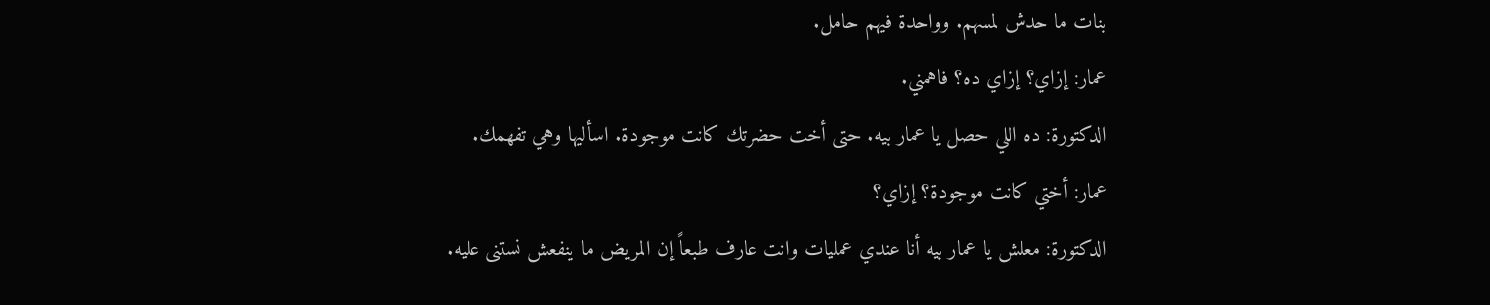بنات ما حدش لمسهم. وواحدة فيهم حامل.
عمار: إزاي؟ إزاي ده؟ فاهمني.
الدكتورة: ده اللي حصل يا عمار بيه. حتى أخت حضرتك كانت موجودة. اسأليها وهي تفهمك.
عمار: أختي كانت موجودة؟ إزاي؟
الدكتورة: معلش يا عمار بيه أنا عندي عمليات وانت عارف طبعاً إن المريض ما ينفعش نستنى عليه.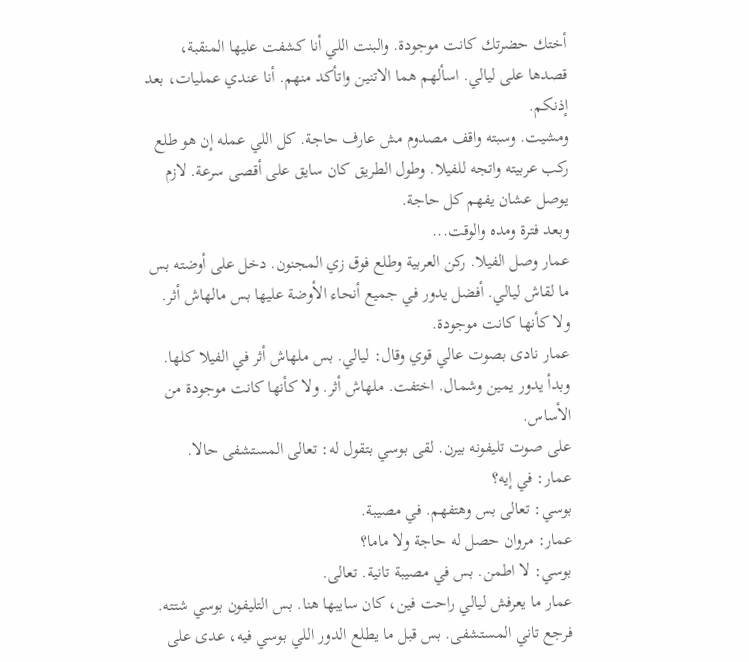أختك حضرتك كانت موجودة. والبنت اللي أنا كشفت عليها المنقبة، قصدها على ليالي. اسألهم هما الاتنين واتأكد منهم. أنا عندي عمليات، بعد إذنكم.
ومشيت. وسبته واقف مصدوم مش عارف حاجة. كل اللي عمله إن هو طلع ركب عربيته واتجه للفيلا. وطول الطريق كان سايق على أقصى سرعة. لازم يوصل عشان يفهم كل حاجة.
وبعد فترة ومده والوقت...
عمار وصل الفيلا. ركن العربية وطلع فوق زي المجنون. دخل على أوضته بس ما لقاش ليالي. أفضل يدور في جميع أنحاء الأوضة عليها بس مالهاش أثر. ولا كأنها كانت موجودة.
عمار نادى بصوت عالي قوي وقال: ليالي. بس ملهاش أثر في الفيلا كلها. وبدأ يدور يمين وشمال. اختفت. ملهاش أثر. ولا كأنها كانت موجودة من الأساس.
على صوت تليفونه بيرن. لقى بوسي بتقول له: تعالى المستشفى حالا.
عمار: في إيه؟
بوسي: تعالى بس وهتفهم. في مصيبة.
عمار: مروان حصل له حاجة ولا ماما؟
بوسي: لا اطمن. بس في مصيبة تانية. تعالى.
عمار ما يعرفش ليالي راحت فين، كان سايبها هنا. بس التليفون بوسي شتته. فرجع تاني المستشفى. بس قبل ما يطلع الدور اللي بوسي فيه، عدى على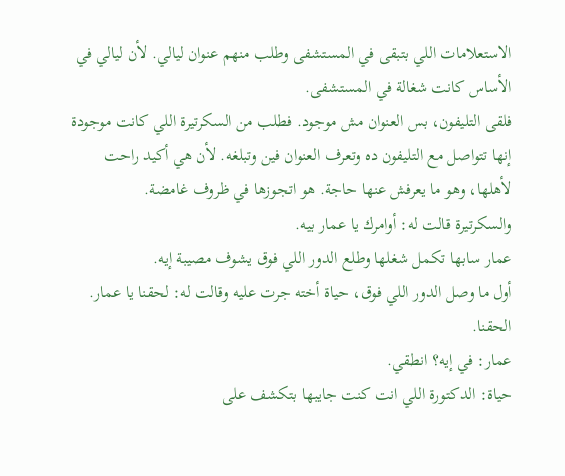الاستعلامات اللي بتبقى في المستشفى وطلب منهم عنوان ليالي. لأن ليالي في الأساس كانت شغالة في المستشفى.
فلقى التليفون، بس العنوان مش موجود. فطلب من السكرتيرة اللي كانت موجودة إنها تتواصل مع التليفون ده وتعرف العنوان فين وتبلغه. لأن هي أكيد راحت لأهلها، وهو ما يعرفش عنها حاجة. هو اتجوزها في ظروف غامضة.
والسكرتيرة قالت له: أوامرك يا عمار بيه.
عمار سابها تكمل شغلها وطلع الدور اللي فوق يشوف مصيبة إيه.
أول ما وصل الدور اللي فوق، حياة أخته جرت عليه وقالت له: لحقنا يا عمار. الحقنا.
عمار: في إيه؟ انطقي.
حياة: الدكتورة اللي انت كنت جايبها بتكشف على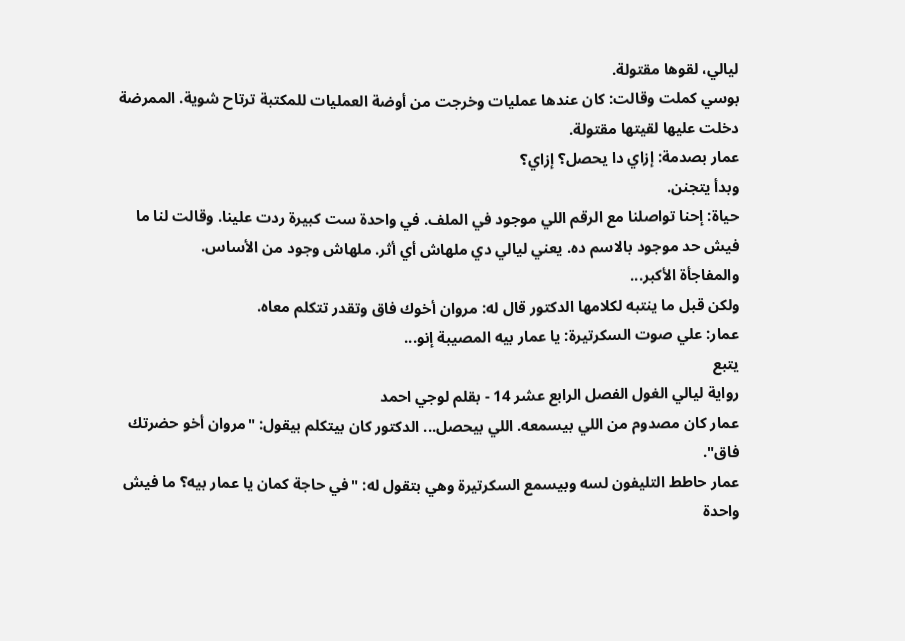ليالي، لقوها مقتولة.
بوسي كملت وقالت: كان عندها عمليات وخرجت من أوضة العمليات للمكتبة ترتاح شوية. الممرضة دخلت عليها لقيتها مقتولة.
عمار بصدمة: إزاي دا يحصل؟ إزاي؟
وبدأ يتجنن.
حياة: إحنا تواصلنا مع الرقم اللي موجود في الملف. في واحدة ست كبيرة ردت علينا. وقالت لنا ما فيش حد موجود بالاسم ده. يعني ليالي دي ملهاش أي أثر. ملهاش وجود من الأساس.
والمفاجأة الأكبر...
ولكن قبل ما ينتبه لكلامها الدكتور قال له: مروان أخوك فاق وتقدر تتكلم معاه.
عمار: علي صوت السكرتيرة: يا عمار بيه المصيبة إنو...
يتبع
رواية ليالي الغول الفصل الرابع عشر 14 - بقلم لوجي احمد
عمار كان مصدوم من اللي بيسمعه. اللي بيحصل... الدكتور كان بيتكلم بيقول: "مروان أخو حضرتك فاق".
عمار حاطط التليفون لسه وبيسمع السكرتيرة وهي بتقول له: "في حاجة كمان يا عمار بيه؟ ما فيش واحدة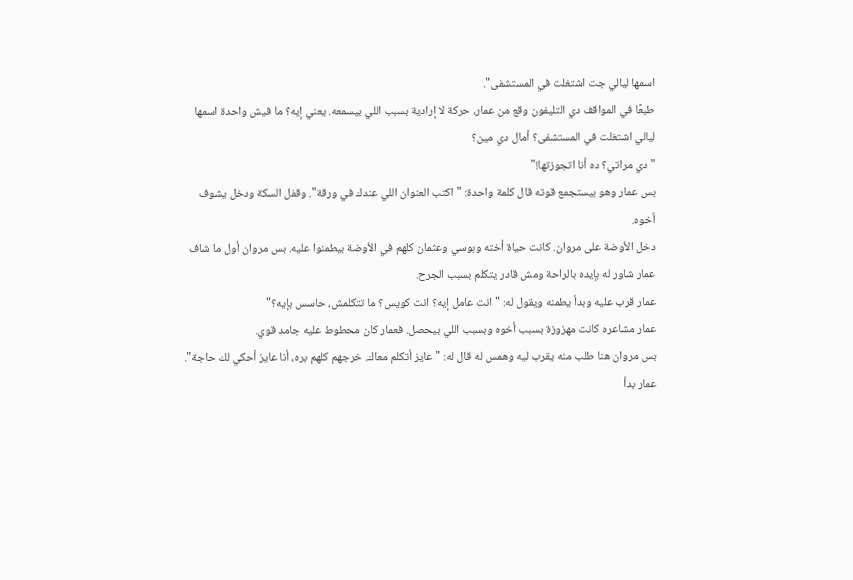اسمها ليالي جت اشتغلت في المستشفى".
طبعًا في المواقف دي التليفون وقع من عمار، حركة لا إرادية بسبب اللي بيسمعه. يعني إيه؟ ما فيش واحدة اسمها ليالي اشتغلت في المستشفى؟ أمال دي مين؟
"دي مراتي؟ ده أنا اتجوزتها!"
بس عمار وهو بيستجمع قوته قال كلمة واحدة: "اكتب العنوان اللي عندك في ورقة". وقفل السكة ودخل يشوف أخوه.
دخل الأوضة على مروان. كانت حياة أخته وبوسي وعثمان كلهم في الأوضة بيطمنوا عليه. بس مروان أول ما شاف عمار شاور له بإيده بالراحة ومش قادر يتكلم بسبب الجرح.
عمار قرب عليه وبدأ يطمنه ويقول له: "انت عامل إيه؟ انت كويس؟ ما تتكلمش، حاسس بإيه؟"
عمار مشاعره كانت مهزوزة بسبب أخوه وبسبب اللي بيحصل. فعمار كان محطوط عليه جامد قوي.
بس مروان هنا طلب منه يقرب ليه وهمس له قال له: "عايز أتكلم معاك. خرجهم كلهم بره، أنا عايز أحكي لك حاجة".
عمار بدأ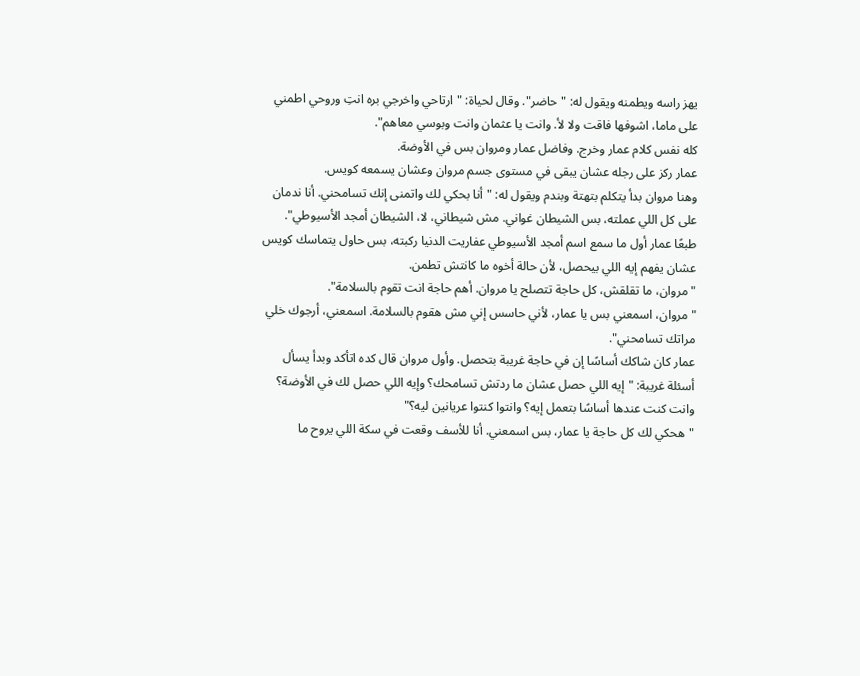يهز راسه ويطمنه ويقول له: "حاضر". وقال لحياة: "ارتاحي واخرجي بره انتِ وروحي اطمني على ماما، اشوفها فاقت ولا لأ. وانت يا عثمان وانت وبوسي معاهم".
كله نفس كلام عمار وخرج. وفاضل عمار ومروان بس في الأوضة.
عمار ركز على رجله عشان يبقى في مستوى جسم مروان وعشان يسمعه كويس.
وهنا مروان بدأ يتكلم بتهتة وبندم ويقول له: "أنا بحكي لك واتمنى إنك تسامحني. أنا ندمان على كل اللي عملته، بس الشيطان غواني. مش شيطاني، لا، الشيطان أمجد الأسيوطي".
طبعًا عمار أول ما سمع اسم أمجد الأسيوطي عفاريت الدنيا ركبته، بس حاول يتماسك كويس عشان يفهم إيه اللي بيحصل، لأن حالة أخوه ما كانتش تطمن.
"مروان، ما تقلقش، كل حاجة تتصلح يا مروان. أهم حاجة انت تقوم بالسلامة".
"مروان، اسمعني بس يا عمار، لأني حاسس إني مش هقوم بالسلامة. اسمعني، أرجوك خلي مراتك تسامحني".
عمار كان شاكك أساسًا إن في حاجة غريبة بتحصل. وأول مروان قال كده اتأكد وبدأ يسأل أسئلة غريبة: "إيه اللي حصل عشان ما ردتش تسامحك؟ وإيه اللي حصل لك في الأوضة؟ وانت كنت عندها أساسًا بتعمل إيه؟ وانتوا كنتوا عريانين ليه؟"
"هحكي لك كل حاجة يا عمار، بس اسمعني. أنا للأسف وقعت في سكة اللي يروح ما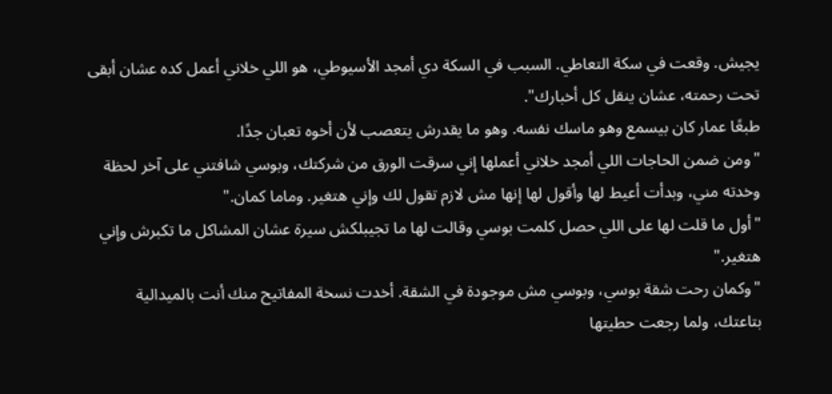يجيش. وقعت في سكة التعاطي. السبب في السكة دي أمجد الأسيوطي، هو اللي خلاني أعمل كده عشان أبقى تحت رحمته، عشان ينقل كل أخبارك".
طبعًا عمار كان بيسمع وهو ماسك نفسه. وهو ما يقدرش يتعصب لأن أخوه تعبان جدًا.
"ومن ضمن الحاجات اللي أمجد خلاني أعملها إني سرقت الورق من شركتك، وبوسي شافتني على آخر لحظة وخدته مني، وبدأت أعيط لها وأقول لها إنها مش لازم تقول لك وإني هتغير. وماما كمان."
"أول ما قلت لها على اللي حصل كلمت بوسي وقالت لها ما تجيبلكش سيرة عشان المشاكل ما تكبرش وإني هتغير."
"وكمان رحت شقة بوسي، وبوسي مش موجودة في الشقة. أخدت نسخة المفاتيح منك أنت بالميدالية بتاعتك، ولما رجعت حطيتها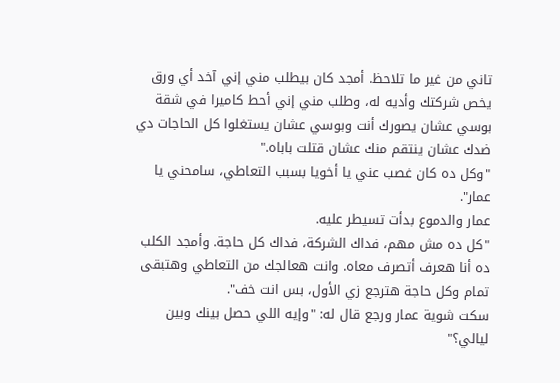تاني من غير ما تلاحظ. أمجد كان بيطلب مني إني آخد أي ورق يخص شركتك وأديه له، وطلب مني إني أحط كاميرا في شقة بوسي عشان يصورك أنت وبوسي عشان يستغلوا كل الحاجات دي ضدك عشان ينتقم منك عشان قتلت باباه."
"وكل ده كان غصب عني يا أخويا بسبب التعاطي، سامحني يا عمار".
عمار والدموع بدأت تسيطر عليه.
"كل ده مش مهم، فداك الشركة، فداك كل حاجة. وأمجد الكلب ده أنا هعرف أتصرف معاه. وانت هعالجك من التعاطي وهتبقى تمام وكل حاجة هترجع زي الأول، بس انت خف".
سكت شوية عمار ورجع قال له: "وإيه اللي حصل بينك وبين ليالي؟"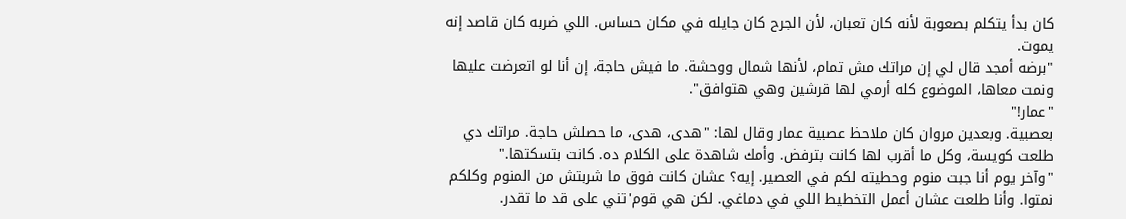كان بدأ يتكلم بصعوبة لأنه كان تعبان، لأن الجرح كان جايله في مكان حساس. اللي ضربه كان قاصد إنه يموت.
"برضه أمجد قال لي إن مراتك مش تمام، لأنها شمال ووحشة. ما فيش حاجة، إن أنا لو اتعرضت عليها ونمت معاها، الموضوع كله أرمي لها قرشين وهي هتوافق".
"عمار!"
بعصبية. وبعدين مروان كان ملاحظ عصبية عمار وقال لها: "هدى، هدى، ما حصلش حاجة. مراتك دي طلعت كويسة، وكل ما أقرب لها كانت بترفض. وأمك شاهدة على الكلام ده. كانت بتسكتها."
"وآخر يوم أنا جبت منوم وحطيته لكم في العصير. إيه؟ عشان كانت فوق ما شربتش من المنوم وكلكم نمتوا. وأنا طلعت عشان أعمل التخطيط اللي في دماغي. لكن هي قوم'تني على قد ما تقدر.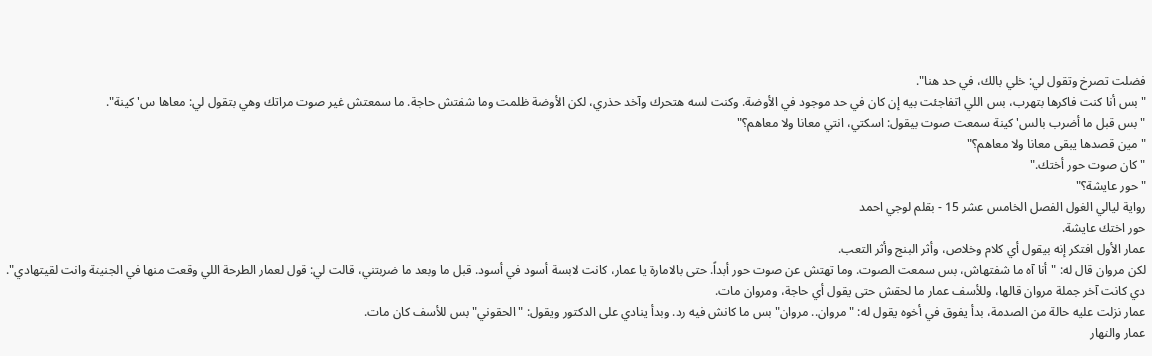فضلت تصرخ وتقول لي: خلي بالك، في حد هنا".
"بس أنا كنت فاكرها بتهرب، بس اللي اتفاجئت بيه إن كان في حد موجود في الأوضة. وكنت لسه هتحرك وآخد حذري، لكن الأوضة ظلمت وما شفتش حاجة. ما سمعتش غير صوت مراتك وهي بتقول لي: معاها س'كينة".
"بس قبل ما أضرب بالس'كينة سمعت صوت بيقول: اسكتي، انتي معانا ولا معاهم؟"
"مين قصدها يبقى معانا ولا معاهم؟"
"كان صوت حور أختك."
"حور عايشة؟"
رواية ليالي الغول الفصل الخامس عشر 15 - بقلم لوجي احمد
حور اختك عايشة.
عمار الأول افتكر إنه بيقول أي كلام وخلاص، وأثر البنج وأثر التعب.
لكن مروان قال له: "أنا آه ما شفتهاش، بس سمعت الصوت. وما تهتش عن صوت حور أبداً. حتى بالامارة يا عمار، كانت لابسة أسود في أسود. قبل ما وبعد ما ضربتني، قالت لي: قول لعمار الطرحة اللي وقعت منها في الجنينة وانت لقيتهادي".
دي كانت آخر جملة مروان قالها، وللأسف عمار ما لحقش حتى يقول أي حاجة، ومروان مات.
عمار نزلت عليه حالة من الصدمة، بدأ يفوق في أخوه يقول له: "مروان.. مروان" بس ما كانش فيه رد. وبدأ ينادي على الدكتور ويقول: "الحقوني" بس للأسف كان مات.
عمار والنهار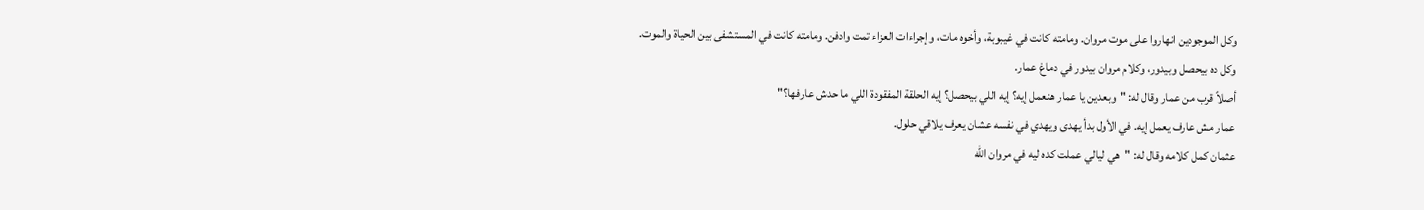وكل الموجودين انهاروا على موت مروان. ومامته كانت في غيبوبة، وأخوه مات، وإجراءات العزاء تمت وادفن. ومامته كانت في المستشفى بين الحياة والموت.
وكل ده بيحصل وبيدور، وكلام مروان بيدور في دماغ عمار.
أصلاً قرب من عمار وقال له: "وبعدين يا عمار هنعمل إيه؟ إيه اللي بيحصل؟ إيه الحلقة المفقودة اللي ما حدش عارفها؟"
عمار مش عارف يعمل إيه. في الأول بدأ يهدى ويهدي في نفسه عشان يعرف يلاقي حلول.
عثمان كمل كلامه وقال له: "هي ليالي عملت كده ليه في مروان الله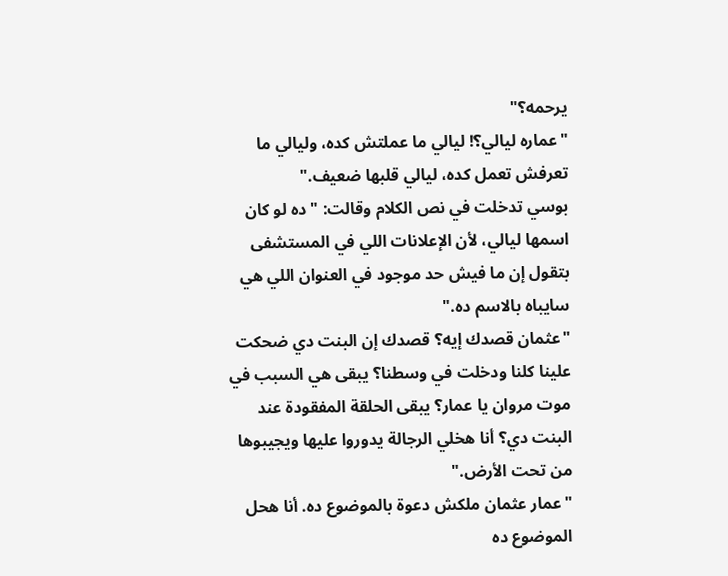يرحمه؟"
"عماره ليالي؟! ليالي ما عملتش كده، وليالي ما تعرفش تعمل كده، ليالي قلبها ضعيف."
بوسي تدخلت في نص الكلام وقالت: "ده لو كان اسمها ليالي، لأن الإعلانات اللي في المستشفى بتقول إن ما فيش حد موجود في العنوان اللي هي سايباه بالاسم ده."
"عثمان قصدك إيه؟ قصدك إن البنت دي ضحكت علينا كلنا ودخلت في وسطنا؟ يبقى هي السبب في موت مروان يا عمار؟ يبقى الحلقة المفقودة عند البنت دي؟ أنا هخلي الرجالة يدوروا عليها ويجيبوها من تحت الأرض."
"عمار عثمان ملكش دعوة بالموضوع ده. أنا هحل الموضوع ده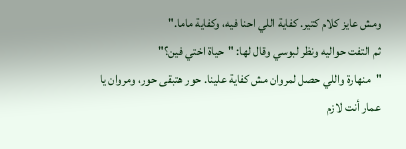ومش عايز كلام كتير. كفاية اللي احنا فيه، وكفاية ماما."
ثم التفت حواليه ونظر لبوسي وقال لها: "حياة اختي فين؟"
"منهارة واللي حصل لمروان مش كفاية علينا. حور هتبقى حور، ومروان يا عمار أنت لازم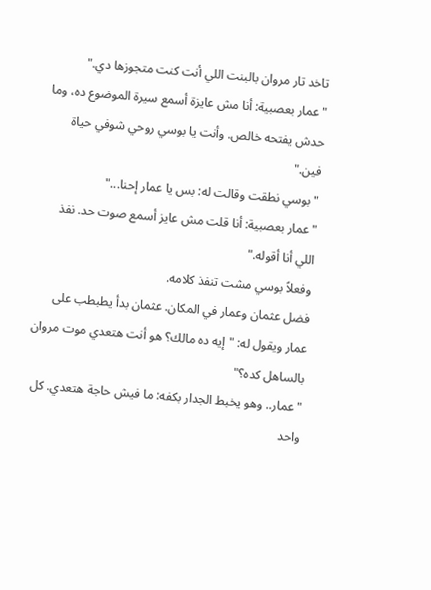تاخد تار مروان بالبنت اللي أنت كنت متجوزها دي."
"عمار بعصبية: أنا مش عايزة أسمع سيرة الموضوع ده، وما حدش يفتحه خالص. وأنت يا بوسي روحي شوفي حياة فين."
"بوسي نطقت وقالت له: بس يا عمار إحنا..."
"عمار بعصبية: أنا قلت مش عايز أسمع صوت حد. نفذ اللي أنا أقوله."
وفعلاً بوسي مشت تنفذ كلامه.
فضل عثمان وعمار في المكان. عثمان بدأ يطبطب على عمار ويقول له: "إيه ده مالك؟ هو أنت هتعدي موت مروان بالساهل كده؟"
"عمار.. وهو يخبط الجدار بكفه: ما فيش حاجة هتعدي. كل واحد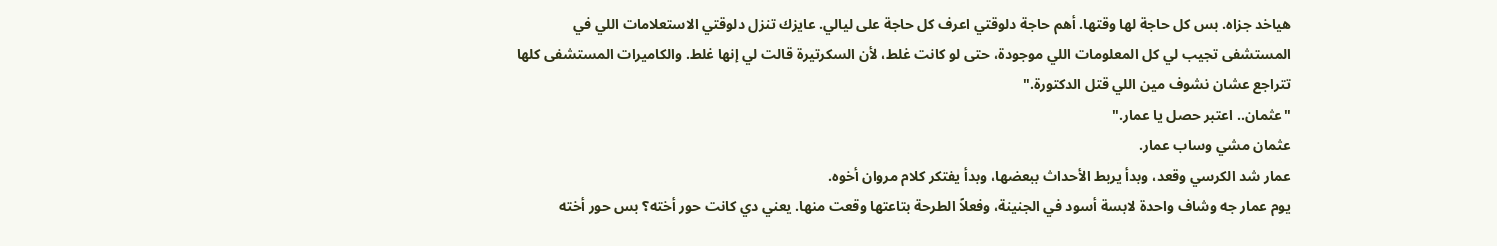هياخد جزاه. بس كل حاجة لها وقتها. أهم حاجة دلوقتي اعرف كل حاجة على ليالي. عايزك تنزل دلوقتي الاستعلامات اللي في المستشفى تجيب لي كل المعلومات اللي موجودة، حتى لو كانت غلط، لأن السكرتيرة قالت لي إنها غلط. والكاميرات المستشفى كلها تتراجع عشان نشوف مين اللي قتل الدكتورة."
"عثمان.. اعتبر حصل يا عمار."
عثمان مشي وساب عمار.
عمار شد الكرسي وقعد، وبدأ يربط الأحداث ببعضها، وبدأ يفتكر كلام مروان أخوه.
يوم عمار جه وشاف واحدة لابسة أسود في الجنينة، وفعلاً الطرحة بتاعتها وقعت منها. يعني دي كانت حور أخته؟ بس حور أخته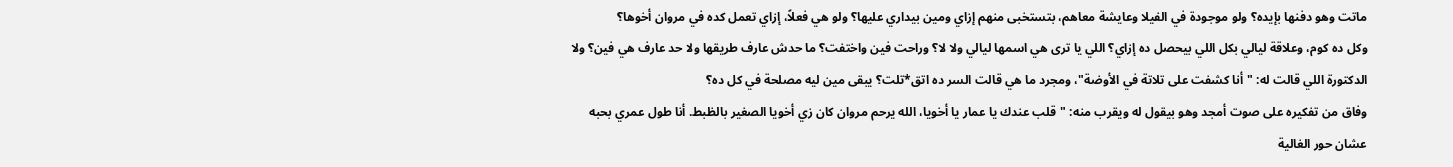ماتت وهو دفنها بإيده؟ ولو موجودة في الفيلا وعايشة معاهم، بتستخبى منهم إزاي ومين بيداري عليها؟ ولو هي فعلاً، إزاي تعمل كده في مروان أخوها؟
وكل ده كوم، وعلاقة ليالي بكل اللي بيحصل ده إزاي؟ اللي يا ترى هي اسمها ليالي ولا لا؟ وراحت فين واختفت؟ ما حدش عارف طريقها ولا حد عارف هي فين؟ ولا الدكتورة اللي قالت له: "أنا كشفت على تلاتة في الأوضة"، ومجرد ما هي قالت السر ده اتق*تلت؟ يبقى مين ليه مصلحة في كل ده؟
وفاق من تفكيره على صوت أمجد وهو بيقول له ويقرب منه: "قلب عندك يا عمار يا أخويا، الله يرحم مروان كان زي أخويا الصغير بالظبط. أنا طول عمري بحبه عشان حور الغالية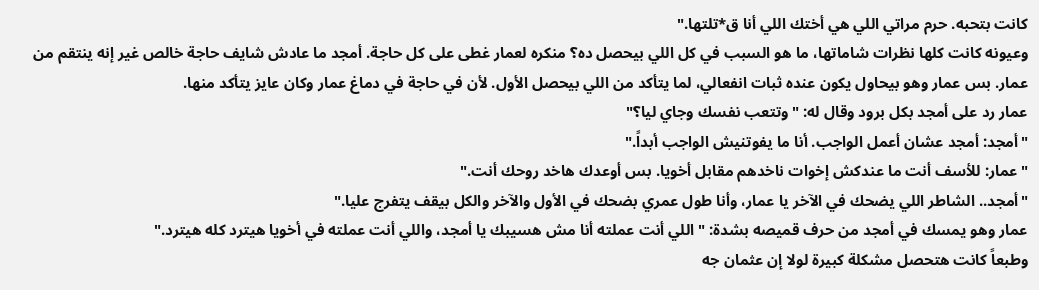كانت بتحبه. حرم مراتي اللي هي أختك اللي أنا ق*تلتها."
وعيونه كانت كلها نظرات شاماتها، ما هو السبب في كل اللي بيحصل ده؟ منكره لعمار غطى على كل حاجة. أمجد ما عادش شايف حاجة خالص غير إنه ينتقم من عمار. بس عمار وهو بيحاول يكون عنده ثبات انفعالي، لما يتأكد من اللي بيحصل الأول. لأن في حاجة في دماغ عمار وكان عايز يتأكد منها.
عمار رد على أمجد بكل برود وقال له: "وتتعب نفسك وجاي ليا؟"
"أمجد: أمجد عشان أعمل الواجب. أنا ما يفوتنيش الواجب أبداً."
"عمار: للأسف أنت ما عندكش إخوات ناخدهم مقابل أخويا. بس أوعدك هاخد روحك أنت."
"أمجد.. الشاطر اللي يضحك في الآخر يا عمار، وأنا طول عمري بضحك في الأول والآخر والكل بيقف يتفرج عليا."
عمار وهو يمسك في أمجد من حرف قميصه بشدة: "اللي أنت عملته أنا مش هسيبك يا أمجد، واللي أنت عملته في أخويا هيترد كله هيترد."
وطبعاً كانت هتحصل مشكلة كبيرة لولا إن عثمان جه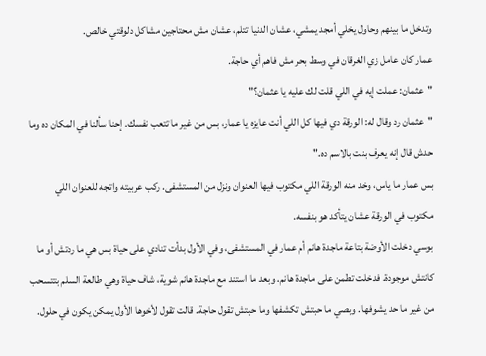وتدخل ما بينهم وحاول يخلي أمجد يمشي، عشان الدنيا تتلم، عشان مش محتاجين مشاكل دلوقتي خالص.
عمار كان عامل زي الغرقان في وسط بحر مش فاهم أي حاجة.
"عثمان: عملت إيه في اللي قلت لك عليه يا عثمان؟"
"عثمان رد وقال له: الورقة دي فيها كل اللي أنت عايزه يا عمار، بس من غير ما تتعب نفسك. إحنا سألنا في المكان ده وما حدش قال إنه يعرف بنت بالاسم ده."
بس عمار ما ياس، وخد منه الورقة اللي مكتوب فيها العنوان ونزل من المستشفى. ركب عربيته واتجه للعنوان اللي مكتوب في الورقة عشان يتأكد هو بنفسه.
بوسي دخلت الأوضة بتاعة ماجدة هانم أم عمار في المستشفى، وفي الأول بدأت تنادي على حياة بس هي ما ردتش أو ما كانتش موجودة. فدخلت تطمن على ماجدة هانم. وبعد ما استند مع ماجدة هانم شوية، شاف حياة وهي طالعة السلم بتتسحب من غير ما حد يشوفها. وبصي ما حبتش تكشفها وما حبتش تقول حاجة. قالت تقول لأخوها الأول يمكن يكون في حلول.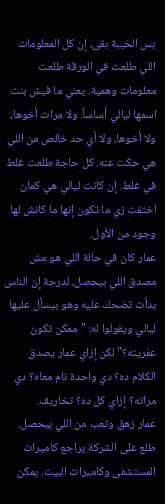بس الخيبة بقى، إن كل المعلومات اللي طلعت في الورقة طلعت معلومات وهمية. يعني ما فيش بنت اسمها ليالي أساساً. ولا مرات أخوها، ولا أخوها، ولا أي حد خالص من اللي هي حكت عنه. كل حاجة طلعت غلط في غلط. إن كانت ليالي هي كمان اختفت زي ما تكون إنها ما كانش لها وجود من الأول.
عمار كان في حالة اللي هو مش مصدق اللي بيحصل، لدرجة إن الناس بدأت تضحك عليه وهو بيسأل عليها ليالي ويقولوا له: "ممكن تكون عفريته؟" لكن إزاي عمار يصدق الكلام ده؟ دي واحدة نام معاه؟ دي مراته؟ إزاي كل ده؟ تخاريف.
عمار زهق وتعب من اللي بيحصل. طلع على الشركة يراجع كاميرات المستشفى وكاميرات البيت. يمكن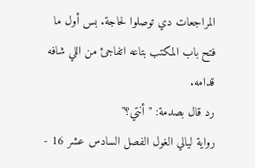المراجعات دي توصلوا لحاجة. بس أول ما فتح باب المكتب بتاعه اتفاجئ من اللي شافه قدامه.
رد قال بصدمة: "أنتي؟"
رواية ليالي الغول الفصل السادس عشر 16 -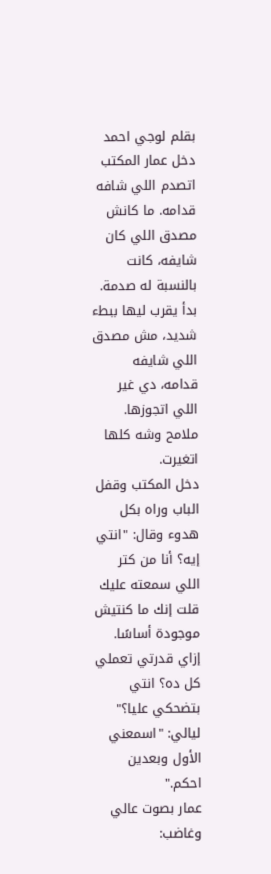بقلم لوجي احمد
دخل عمار المكتب اتصدم اللي شافه قدامه. ما كانش مصدق اللي كان شايفه، كانت بالنسبة له صدمة. بدأ يقرب ليها ببطء شديد، مش مصدق اللي شايفه قدامه، دي غير اللي اتجوزها. ملامح وشه كلها اتغيرت.
دخل المكتب وقفل الباب وراه بكل هدوء وقال: "انتي إيه؟ أنا من كتر اللي سمعته عليك قلت إنك ما كنتيش موجودة أساسًا. إزاي قدرتي تعملي كل ده؟ انتي بتضحكي عليا؟"
ليالي: "اسمعني الأول وبعدين احكم."
عمار بصوت عالي وغاضب: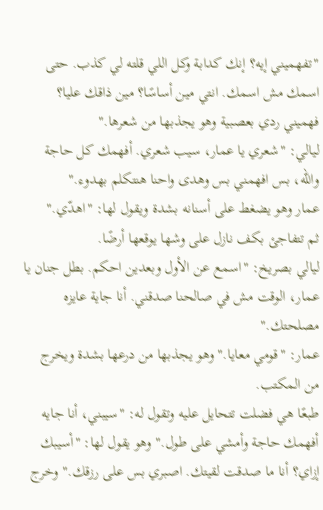"تفهميني إيه؟ إنك كدابة وكل اللي قلته لي كذب. حتى اسمك مش اسمك. انتي مين أساسًا؟ مين ذاقك عليا؟ فهميني ردي بعصبية وهو يجذبها من شعرها."
ليالي: "شعري يا عمار، سيب شعري. أفهمك كل حاجة والله، بس افهمني بس وهدى واحنا هنتكلم بهدوء."
عمار وهو يضغط على أسنانه بشدة ويقول لها: "اهدّي."
ثم تتفاجئ بكف نازل على وشها يوقعها أرضًا.
ليالي بصريخ: "اسمع عن الأول وبعدين احكم. بطل جنان يا عمار، الوقت مش في صالحنا صدقني. أنا جاية عايزه مصلحتك."
عمار: "قومي معايا." وهو يجذبها من درعها بشدة ويخرج من المكتب.
طبعًا هي فضلت تتحايل عليه وتقول له: "سيبني، أنا جايه أفهمك حاجة وأمشي على طول." وهو يقول لها: "أسيبك إزاي؟ أنا ما صدقت لقيتك. اصبري بس على رزقك." وخرج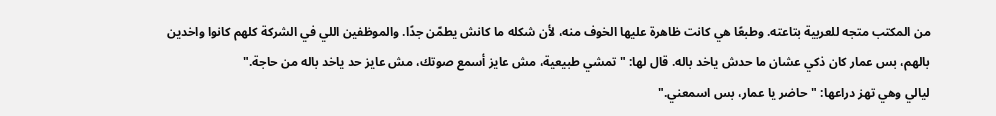من المكتب متجه للعربية بتاعته. وطبعًا هي كانت ظاهرة عليها الخوف منه، لأن شكله ما كانش يطمّن جدًا. والموظفين اللي في الشركة كلهم كانوا واخدين بالهم، بس عمار كان ذكي عشان ما حدش ياخد باله. قال لها: "تمشي طبيعية، مش عايز أسمع صوتك، مش عايز حد ياخد باله من حاجة."
ليالي وهي تهز دراعها: "حاضر يا عمار، بس اسمعني."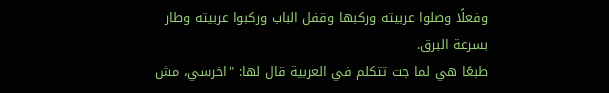وفعلًا وصلوا عربيته وركبها وقفل الباب وركبوا عربيته وطار بسرعة البرق.
طبعًا هي لما جت تتكلم في العربية قال لها: "اخرسي، مش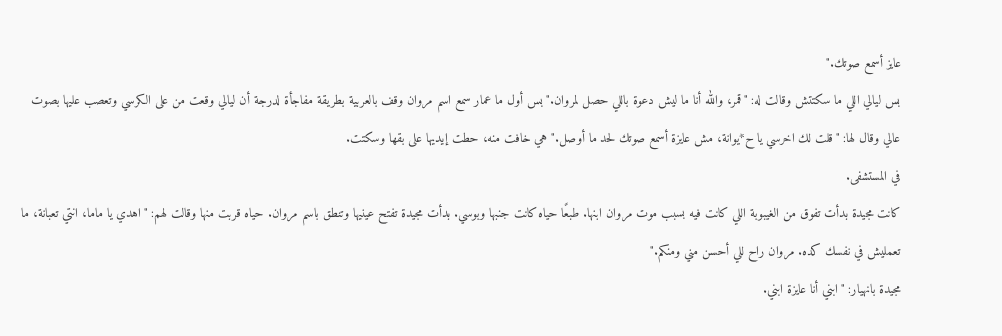عايز أسمع صوتك."
بس ليالي اللي ما سكتتش وقالت له: "قمر، والله أنا ما ليش دعوة باللي حصل لمروان." بس أول ما عمار سمع اسم مروان وقف بالعربية بطريقة مفاجأة لدرجة أن ليالي وقعت من على الكرسي وتعصب عليها بصوت عالي وقال لها: "قلت لك اخرسي يا ح*يوانة، مش عايزة أسمع صوتك لحد ما أوصل." هي خافت منه، حطت إيديها على بقها وسكتت.
في المستشفى.
كانت مجيدة بدأت تفوق من الغيبوبة اللي كانت فيه بسبب موت مروان ابنها. طبعًا حياه كانت جنبها وبوسي. بدأت مجيدة تفتح عينيها وتنطق باسم مروان. حياه قربت منها وقالت لهم: "اهدي يا ماما، انتي تعبانة، ما تعمليش في نفسك كده. مروان راح للي أحسن مني ومنكم."
مجيدة بانهيار: "ابني أنا عايزة ابني.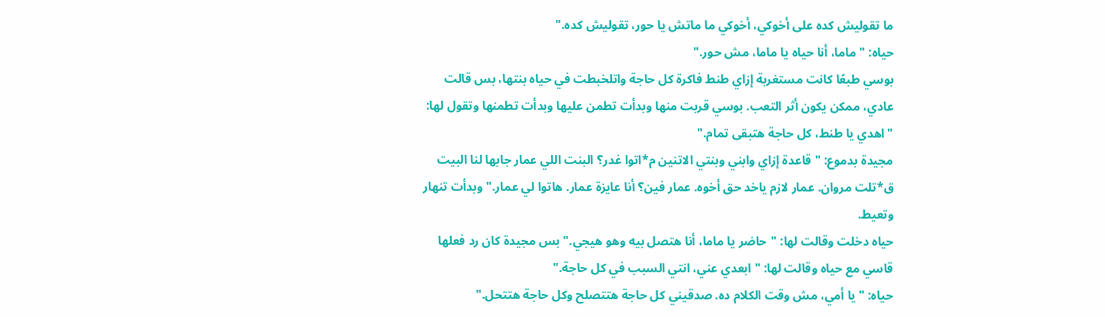ما تقوليش كده على أخوكي، أخوكي ما ماتش يا حور، تقوليش كده."
حياه: "ماما، أنا حياه يا ماما، مش حور."
بوسي طبعًا كانت مستغربة إزاي طنط فاكرة كل حاجة واتلخبطت في حياه بنتها، بس قالت عادي، ممكن يكون أثر التعب. بوسي قربت منها وبدأت تطمن عليها وبدأت تطمنها وتقول لها: "اهدي يا طنط، كل حاجة هتبقى تمام."
مجيدة بدموع: "قاعدة إزاي وابني وبنتي الاتنين م*اتوا غدر؟ البنت اللي عمار جابها لنا البيت ق*تلت مروان. عمار لازم ياخد حق أخوه. عمار فين؟ أنا عايزة عمار. هاتوا لي عمار." وبدأت تنهار وتعيط.
حياه دخلت وقالت لها: "حاضر يا ماما، أنا هتصل بيه وهو هيجي." بس مجيدة كان رد فعلها قاسي مع حياه وقالت لها: "ابعدي عني، انتي السبب في كل حاجة."
حياه: "يا أمي، مش وقت الكلام ده. صدقيني كل حاجة هتتصلح وكل حاجة هتتحل."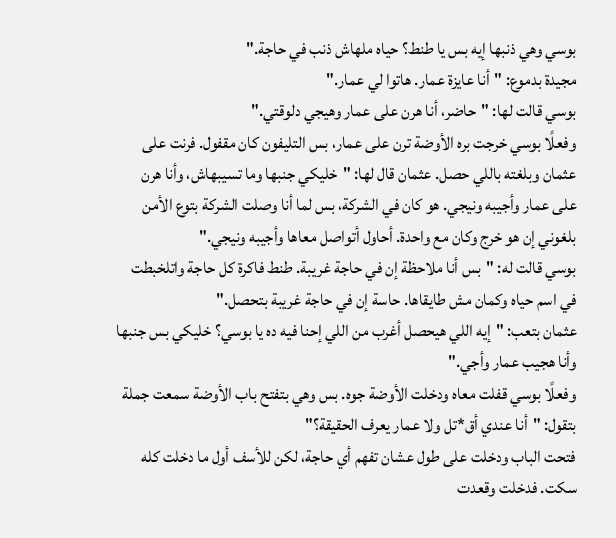بوسي وهي ذنبها إيه بس يا طنط؟ حياه ملهاش ذنب في حاجة."
مجيدة بدموع: "أنا عايزة عمار. هاتوا لي عمار."
بوسي قالت لها: "حاضر، أنا هرن على عمار وهيجي دلوقتي."
وفعلًا بوسي خرجت بره الأوضة ترن على عمار، بس التليفون كان مقفول. فرنت على عثمان وبلغته باللي حصل. عثمان قال لها: "خليكي جنبها وما تسيبهاش، وأنا هرن على عمار وأجيبه ونيجي. هو كان في الشركة، بس لما أنا وصلت الشركة بتوع الأمن بلغوني إن هو خرج وكان مع واحدة. أحاول أتواصل معاها وأجيبه ونيجي."
بوسي قالت له: "بس أنا ملاحظة إن في حاجة غريبة. طنط فاكرة كل حاجة واتلخبطت في اسم حياه وكمان مش طايقاها. حاسة إن في حاجة غريبة بتحصل."
عثمان بتعب: "إيه اللي هيحصل أغرب من اللي إحنا فيه ده يا بوسي؟ خليكي بس جنبها وأنا هجيب عمار وأجي."
وفعلًا بوسي قفلت معاه ودخلت الأوضة جوه. بس وهي بتفتح باب الأوضة سمعت جملة بتقول: "أنا عندي أق*تل ولا عمار يعرف الحقيقة؟"
فتحت الباب ودخلت على طول عشان تفهم أي حاجة، لكن للأسف أول ما دخلت كله سكت. فدخلت وقعدت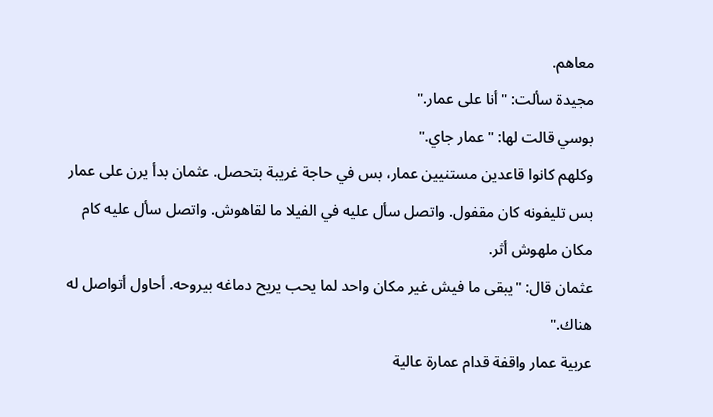معاهم.
مجيدة سألت: "أنا على عمار."
بوسي قالت لها: "عمار جاي."
وكلهم كانوا قاعدين مستنيين عمار، بس في حاجة غريبة بتحصل. عثمان بدأ يرن على عمار بس تليفونه كان مقفول. واتصل سأل عليه في الفيلا ما لقاهوش. واتصل سأل عليه كام مكان ملهوش أثر.
عثمان قال: "يبقى ما فيش غير مكان واحد لما يحب يريح دماغه بيروحه. أحاول أتواصل له هناك."
عربية عمار واقفة قدام عمارة عالية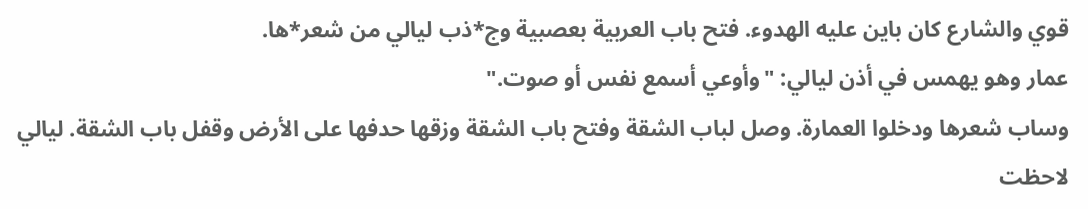قوي والشارع كان باين عليه الهدوء. فتح باب العربية بعصبية وج*ذب ليالي من شعر*ها.
عمار وهو يهمس في أذن ليالي: "وأوعي أسمع نفس أو صوت."
وساب شعرها ودخلوا العمارة. وصل لباب الشقة وفتح باب الشقة وزقها حدفها على الأرض وقفل باب الشقة. ليالي لاحظت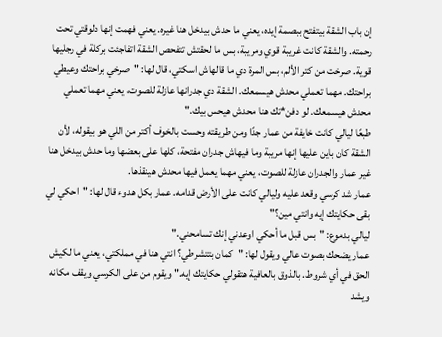إن باب الشقة بيتفتح ببصمة إيده، يعني ما حدش بيدخل هنا غيره. يعني فهمت إنها دلوقتي تحت رحمته. والشقة كانت غريبة قوي ومريبة، بس ما لحقتش تتفحص الشقة اتفاجئت بركلة في رجليها قوية. صرخت من كتر الألم، بس المرة دي ما قالهاش اسكتي، قال لها: "صرخي براحتك وعيطي براحتك. مهما تعملي محدش هيسمعك. الشقة دي جدرانها عازلة للصوت، يعني مهما تعملي محدش هيسمعك. لو دفن*تك هنا محدش هيحس بيك."
طبعًا ليالي كانت خايفة من عمار جدًا ومن طريقته وحست بالخوف أكتر من اللي هو بيقوله، لأن الشقة كان باين عليها إنها مريبة وما فيهاش جدران مفتحة، كلها على بعضها وما حدش بيدخل هنا غير عمار والجدران عازلة للصوت، يعني مهما يعمل فيها محدش هينقذها.
عمار شد كرسي وقعد عليه وليالي كانت على الأرض قدامه. عمار بكل هدوء قال لها: "احكي لي بقى حكايتك إيه وانتي مين؟"
ليالي بدموع: "بس قبل ما أحكي اوعدني إنك تسامحني."
عمار يضحك بصوت عالي ويقول لها: "كمان بتتشرطي؟ انتي هنا في مملكتي، يعني ما لكيش الحق في أي شروط. بالذوق بالعافية هتقولي حكايتك إيه." ويقوم من على الكرسي ويقف مكانه ويشد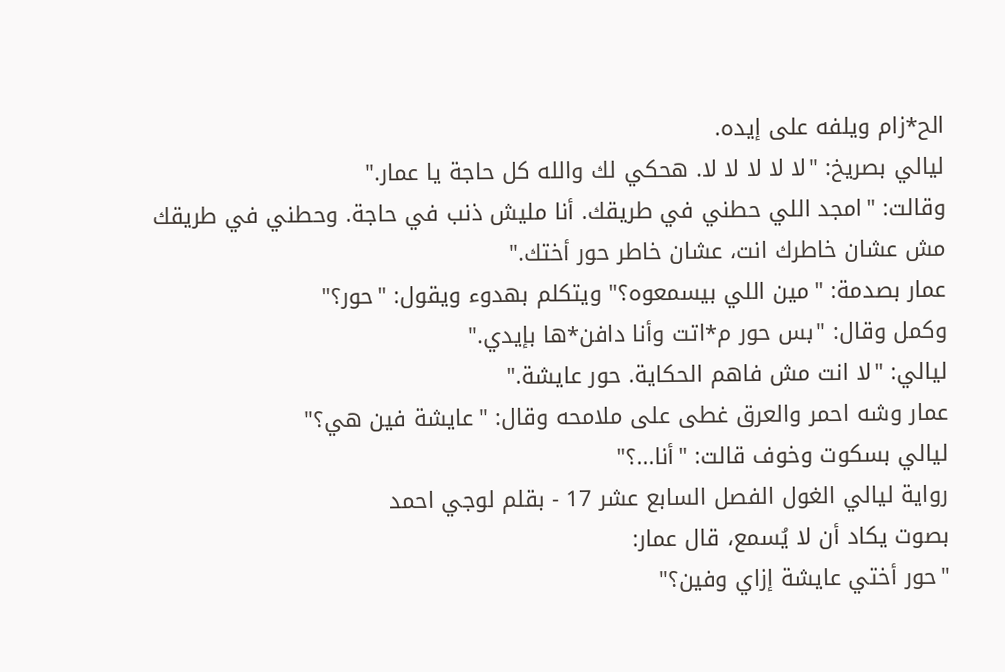الح*زام ويلفه على إيده.
ليالي بصريخ: "لا لا لا لا لا. هحكي لك والله كل حاجة يا عمار."
وقالت: "امجد اللي حطني في طريقك. أنا مليش ذنب في حاجة. وحطني في طريقك مش عشان خاطرك انت، عشان خاطر حور أختك."
عمار بصدمة: "مين اللي بيسمعوه؟" ويتكلم بهدوء ويقول: "حور؟"
وكمل وقال: "بس حور م*اتت وأنا دافن*ها بإيدي."
ليالي: "لا انت مش فاهم الحكاية. حور عايشة."
عمار وشه احمر والعرق غطى على ملامحه وقال: "عايشة فين هي؟"
ليالي بسكوت وخوف قالت: "أنا...؟"
رواية ليالي الغول الفصل السابع عشر 17 - بقلم لوجي احمد
بصوت يكاد أن لا يُسمع، قال عمار:
"حور أختي عايشة إزاي وفين؟"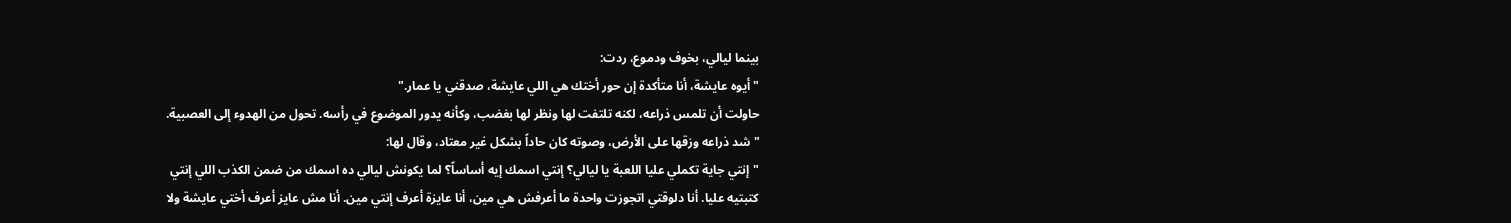بينما ليالي، بخوف ودموع، ردت:
"أيوه عايشة، أنا متأكدة إن حور أختك هي اللي عايشة، صدقني يا عمار."
حاولت أن تلمس ذراعه، لكنه تلتفت لها ونظر لها بغضب، وكأنه يدور الموضوع في رأسه. تحول من الهدوء إلى العصبية.
"شد ذراعه وزقها على الأرض، وصوته كان حاداً بشكل غير معتاد، وقال لها:
"إنتي جاية تكملي عليا اللعبة يا ليالي؟ إنتي اسمك إيه أساساً؟ لما يكونش ليالي ده اسمك من ضمن الكذب اللي إنتي كتبتيه عليا. أنا دلوقتي اتجوزت واحدة ما أعرفش هي مين، أنا عايزة أعرف إنتي مين. أنا مش عايز أعرف أختي عايشة ولا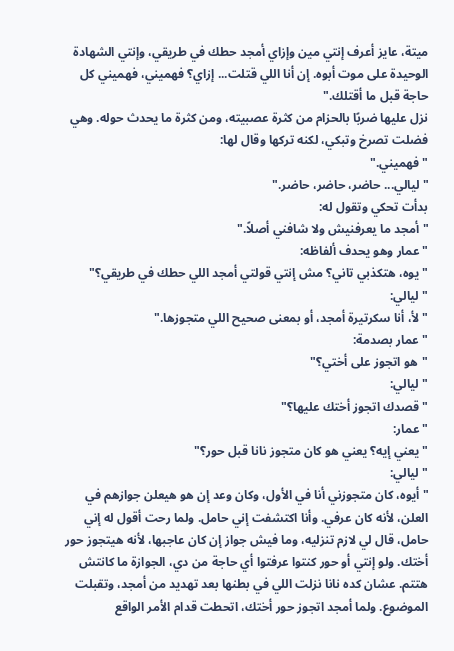ميتة، عايز أعرف إنتي مين وإزاي أمجد حطك في طريقي، وإنتي الشهادة الوحيدة على موت أبوه. إن أنا اللي قتلت... إزاي؟ فهميني، فهميني كل حاجة قبل ما أقتلك."
نزل عليها ضربًا بالحزام من كثرة عصبيته، ومن كثرة ما يحدث حوله. وهي فضلت تصرخ وتبكي، لكنه تركها وقال لها:
"فهميني."
"ليالي... حاضر، حاضر، حاضر."
بدأت تحكي وتقول له:
"أمجد ما يعرفنيش ولا شافني أصلاً."
"عمار وهو يحدف ألفاظه:
"يوه، هتكذبي تاني؟ مش إنتي قولتي أمجد اللي حطك في طريقي؟"
"ليالي:
"لأ، أنا سكرتيرة أمجد، أو بمعنى صحيح اللي متجوزها."
"عمار بصدمة:
"هو اتجوز على أختي؟"
"ليالي:
"قصدك اتجوز أختك عليها؟"
"عمار:
"يعني إيه؟ يعني هو كان متجوز نانا قبل حور؟"
"ليالي:
"أيوه، كان متجوزني أنا في الأول، وكان وعد إن هو هيعلن جوازهم في العلن، لأنه كان عرفي. وأنا اكتشفت إني حامل. ولما رحت أقول له إني حامل، قال لي لازم تنزليه، وما فيش جواز إن كان عاجبها، لأنه هيتجوز حور أختك. ولو إنتي أو حور كنتوا عرفتوا أي حاجة من دي، الجوازة ما كانتش هتتم. عشان كده نانا نزلت اللي في بطنها بعد تهديد من أمجد، وتقبلت الموضوع. ولما أمجد اتجوز حور أختك، اتحطت قدام الأمر الواقع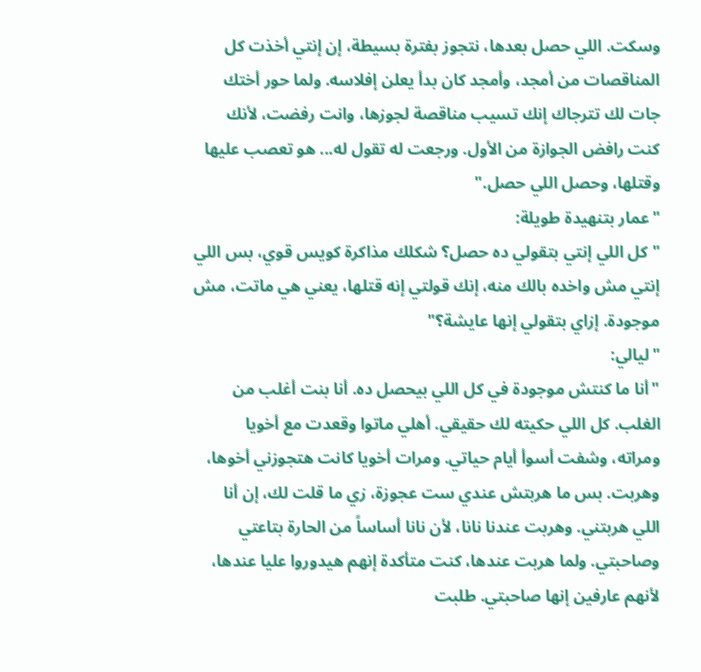وسكت. اللي حصل بعدها، نتجوز بفترة بسيطة، إن إنتي أخذت كل المناقصات من أمجد، وأمجد كان بدأ يعلن إفلاسه. ولما حور أختك جات لك تترجاك إنك تسيب مناقصة لجوزها، وانت رفضت، لأنك كنت رافض الجوازة من الأول. ورجعت له تقول له... هو تعصب عليها وقتلها، وحصل اللي حصل."
"عمار بتنهيدة طويلة:
"كل اللي إنتي بتقولي ده حصل؟ شكلك مذاكرة كويس قوي، بس اللي إنتي مش واخده بالك منه، إنك قولتي إنه قتلها، يعني هي ماتت، مش موجودة. إزاي بتقولي إنها عايشة؟"
"ليالي:
"أنا ما كنتش موجودة في كل اللي بيحصل ده. أنا بنت أغلب من الغلب. كل اللي حكيته لك حقيقي. أهلي ماتوا وقعدت مع أخويا ومراته، وشفت أسوأ أيام حياتي. ومرات أخويا كانت هتجوزني أخوها، وهربت. بس ما هربتش عندي ست عجوزة، زي ما قلت لك، إن أنا اللي هربتني. وهربت عندنا نانا، لأن نانا أساساً من الحارة بتاعتي وصاحبتي. ولما هربت عندها، كنت متأكدة إنهم هيدوروا عليا عندها، لأنهم عارفين إنها صاحبتي. طلبت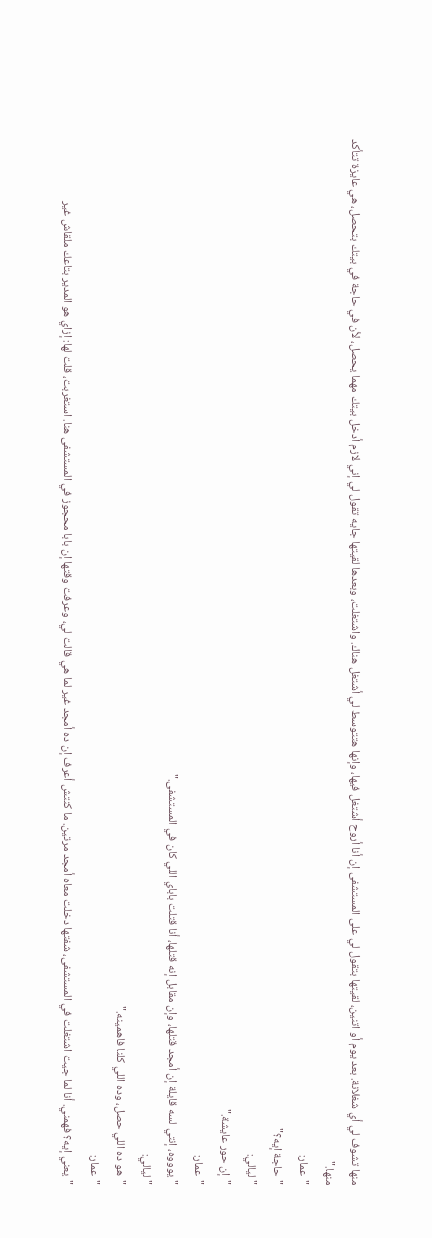منها تشوف لي أي شغلانة. بعد يوم أو اتنين، لقيتها بتقول لي على المستشفى إن أنا أروح أشتغل فيها، وإنها هتتوسط لي أشتغل هناك. واشتغلت، وبعدها لقيتها جايه تقول لي إني لازم أدخل بيتك مهما يحصل، لأن في حاجة في بيتك بتحصل، هي عايزة تتأكد منها."
"عمار:
"حاجة إيه؟"
"ليالي:
"إن حور عايشة."
"عمار:
"يوووه، إنتي لسه قايلة إن أمجد قتلها، وإن مقابل إنه قتلها، أنا قتلت باباي اللي كان في المستشفى."
"ليالي:
"هو ده اللي حصل، وده اللي كلنا فاهمينه."
"عمار:
"يعني إيه؟ فهمني. أنا لما جيت اشتغلت في المستشفى، شفتها دخلت معاه أمجد مرتين. ما كنتش أعرف إن ده أمجد غير لما هي قالت لي، وعرفت وقتها إن بابا محجوز في المستشفى هنا. استغربت، قلت لها: إزاي هو المدير بتاعك ملقاش غير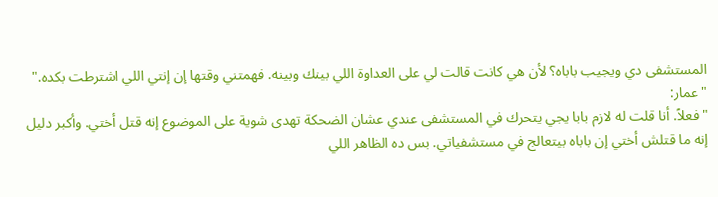المستشفى دي ويجيب باباه؟ لأن هي كانت قالت لي على العداوة اللي بينك وبينه. فهمتني وقتها إن إنتي اللي اشترطت بكده."
"عمار:
"فعلاً. أنا قلت له لازم بابا يجي يتحرك في المستشفى عندي عشان الضحكة تهدى شوية على الموضوع إنه قتل أختي. وأكبر دليل إنه ما قتلش أختي إن باباه بيتعالج في مستشفياتي. بس ده الظاهر اللي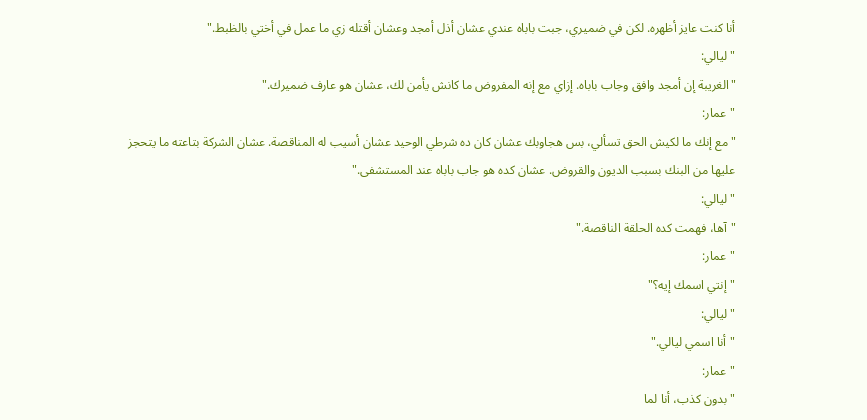أنا كنت عايز أظهره. لكن في ضميري، جبت باباه عندي عشان أذل أمجد وعشان أقتله زي ما عمل في أختي بالظبط."
"ليالي:
"الغريبة إن أمجد وافق وجاب باباه. إزاي مع إنه المفروض ما كانش يأمن لك، عشان هو عارف ضميرك."
"عمار:
"مع إنك ما لكيش الحق تسألي، بس هجاوبك عشان كان ده شرطي الوحيد عشان أسيب له المناقصة. عشان الشركة بتاعته ما يتحجز عليها من البنك بسبب الديون والقروض. عشان كده هو جاب باباه عند المستشفى."
"ليالي:
"آها، فهمت كده الحلقة الناقصة."
"عمار:
"إنتي اسمك إيه؟"
"ليالي:
"أنا اسمي ليالي."
"عمار:
"بدون كذب، أنا لما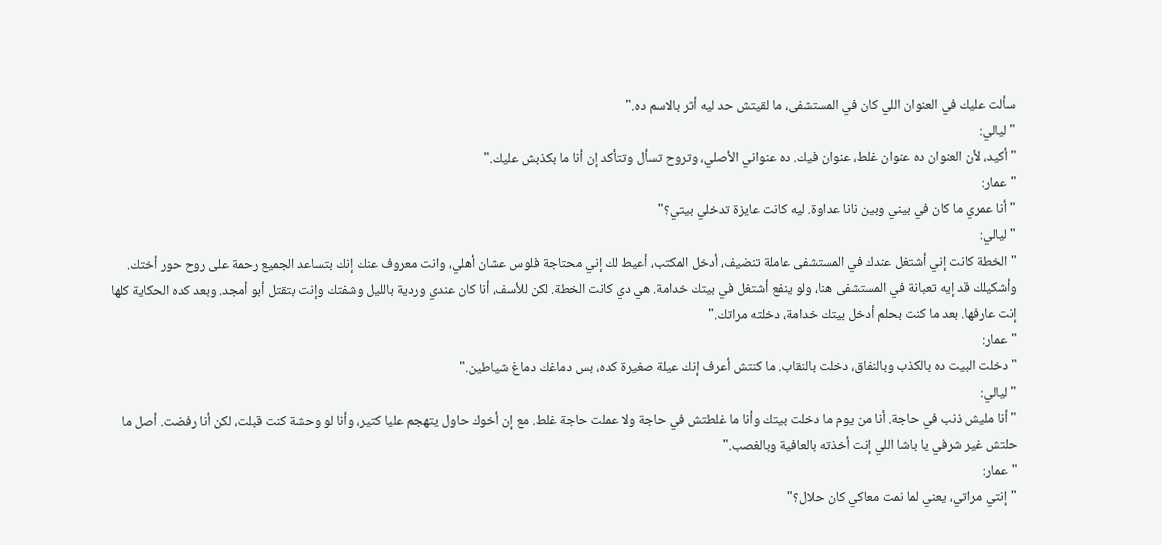سألت عليك في العنوان اللي كان في المستشفى، ما لقيتش حد ليه أثر بالاسم ده."
"ليالي:
"أكيد، لأن العنوان ده عنوان غلط، عنوان فيك. ده عنواني الأصلي، وتروح تسأل وتتأكد إن أنا ما بكذبش عليك."
"عمار:
"أنا عمري ما كان في بيني وبين نانا عداوة. ليه كانت عايزة تدخلي بيتي؟"
"ليالي:
"الخطة كانت إني أشتغل عندك في المستشفى عاملة تنضيف، أدخل المكتب، أعيط لك إني محتاجة فلوس عشان أهلي، وانت معروف عنك إنك بتساعد الجميع رحمة على روح حور أختك. وأشكيلك قد إيه تعبانة في المستشفى هنا، ولو ينفع أشتغل في بيتك خدامة. هي دي كانت الخطة. لكن للأسف، أنا كان عندي وردية بالليل وشفتك وإنت بتقتل أبو أمجد. وبعد كده الحكاية كلها إنت عارفها. بعد ما كنت بحلم أدخل بيتك خدامة، دخلته مراتك."
"عمار:
"دخلت البيت ده بالكذب وبالنفاق، دخلت بالنقاب. ما كنتش أعرف إنك عيلة صغيرة كده، بس دماغك دماغ شياطين."
"ليالي:
"أنا مليش ذنب في حاجة. أنا من يوم ما دخلت بيتك وأنا ما غلطتش في حاجة ولا عملت حاجة غلط. مع إن أخوك حاول يتهجم عليا كتير، وأنا لو وحشة كنت قبلت، لكن أنا رفضت. أصل ما حلتش غير شرفي يا باشا اللي إنت أخذته بالعافية وبالغصب."
"عمار:
"إنتي مراتي، يعني لما نمت معاكي كان حلال؟"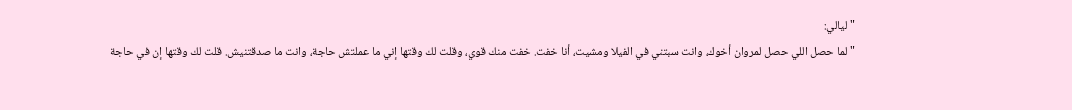"ليالي:
"لما حصل اللي حصل لمروان أخوك، وانت سبتني في الفيلا ومشيت، أنا خفت. خفت منك قوي، وقلت لك وقتها إني ما عملتش حاجة، وانت ما صدقتنيش. قلت لك وقتها إن في حاجة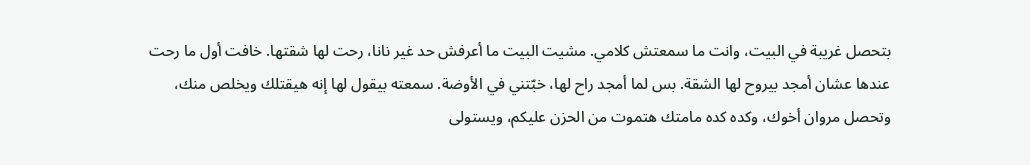بتحصل غريبة في البيت، وانت ما سمعتش كلامي. مشيت البيت ما أعرفش حد غير نانا، رحت لها شقتها. خافت أول ما رحت عندها عشان أمجد بيروح لها الشقة. بس لما أمجد راح لها، خبّتني في الأوضة. سمعته بيقول لها إنه هيقتلك ويخلص منك، وتحصل مروان أخوك، وكده كده مامتك هتموت من الحزن عليكم، ويستولى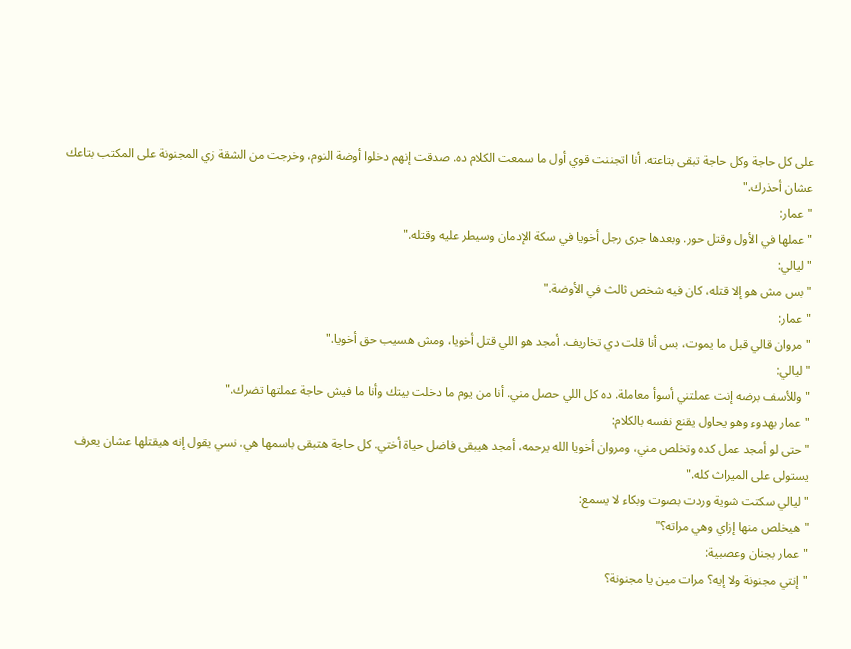على كل حاجة وكل حاجة تبقى بتاعته. أنا اتجننت قوي أول ما سمعت الكلام ده. صدقت إنهم دخلوا أوضة النوم، وخرجت من الشقة زي المجنونة على المكتب بتاعك عشان أحذرك."
"عمار:
"عملها في الأول وقتل حور. وبعدها جرى رجل أخويا في سكة الإدمان وسيطر عليه وقتله."
"ليالي:
"بس مش هو إلا قتله، كان فيه شخص ثالث في الأوضة."
"عمار:
"مروان قالي قبل ما يموت، بس أنا قلت دي تخاريف. أمجد هو اللي قتل أخويا، ومش هسيب حق أخويا."
"ليالي:
"وللأسف برضه إنت عملتني أسوأ معاملة. ده كل اللي حصل مني. أنا من يوم ما دخلت بيتك وأنا ما فيش حاجة عملتها تضرك."
"عمار بهدوء وهو يحاول يقنع نفسه بالكلام:
"حتى لو أمجد عمل كده وتخلص مني، ومروان أخويا الله يرحمه، أمجد هيبقى فاضل حياة أختي. كل حاجة هتبقى باسمها هي. نسي يقول إنه هيقتلها عشان يعرف يستولى على الميراث كله."
"ليالي سكتت شوية وردت بصوت وبكاء لا يسمع:
"هيخلص منها إزاي وهي مراته؟"
"عمار بجنان وعصبية:
"إنتي مجنونة ولا إيه؟ مرات مين يا مجنونة؟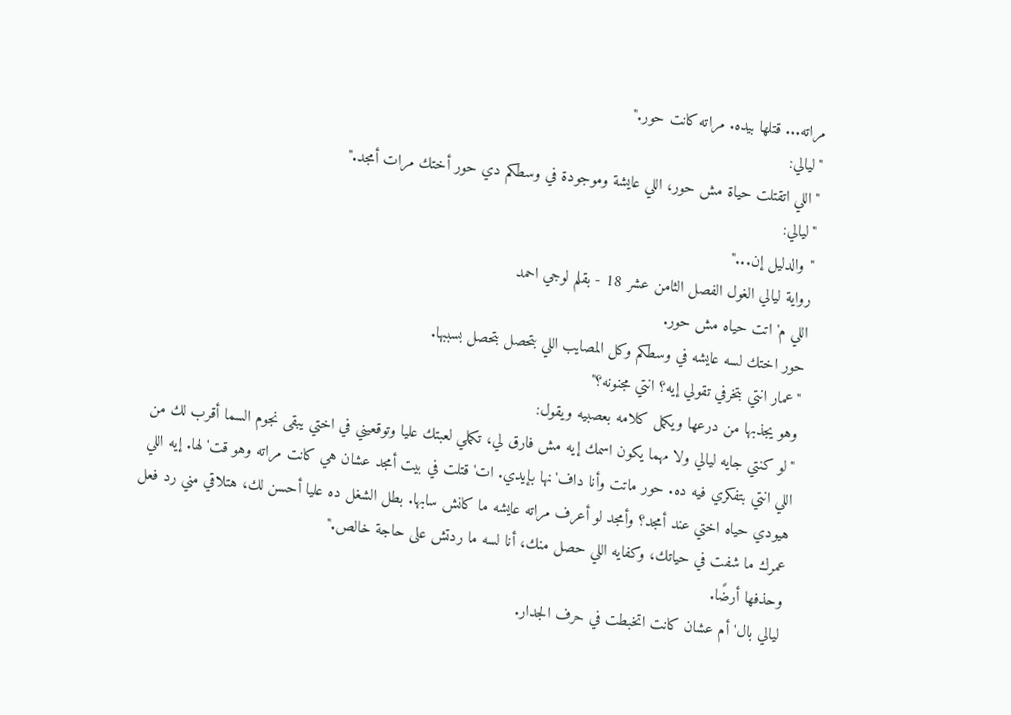مراته... قتلها بيده. مراته كانت حور."
"ليالي:
"اللي اتقتلت حياة مش حور، اللي عايشة وموجودة في وسطكم دي حور أختك مرات أمجد."
"ليالي:
"والدليل إن..."
رواية ليالي الغول الفصل الثامن عشر 18 - بقلم لوجي احمد
اللي م'اتت حياه مش حور.
حور اختك لسه عايشه في وسطكم وكل المصايب اللي بتحصل بتحصل بسببها.
"عمار انتي بتخرفي تقولي إيه؟ انتي مجنونه؟"
وهو يجذبها من درعها ويكمل كلامه بعصبيه ويقول:
"لو كنتي جايه ليالي ولا مهما يكون اسمك إيه مش فارق لي، تكملي لعبتك عليا وتوقعيني في اختي يبقى نجوم السما أقرب لك من اللي انتي بتفكري فيه ده. حور ماتت وأنا داف'نها بإيدي. ات'قتلت في بيت أمجد عشان هي كانت مراته وهو قت'لها. إيه اللي هيودي حياه اختي عند أمجد؟ وأمجد لو أعرف مراته عايشه ما كانش سابها. بطل الشغل ده عليا أحسن لك، هتلاقي مني رد فعل عمرك ما شفت في حياتك، وكفايه اللي حصل منك، أنا لسه ما ردتش على حاجة خالص."
وحذفها أرضًا.
ليالي بال'أم عشان كانت اتخبطت في حرف الجدار.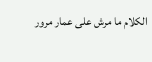الكلام ما مرش على عمار مرور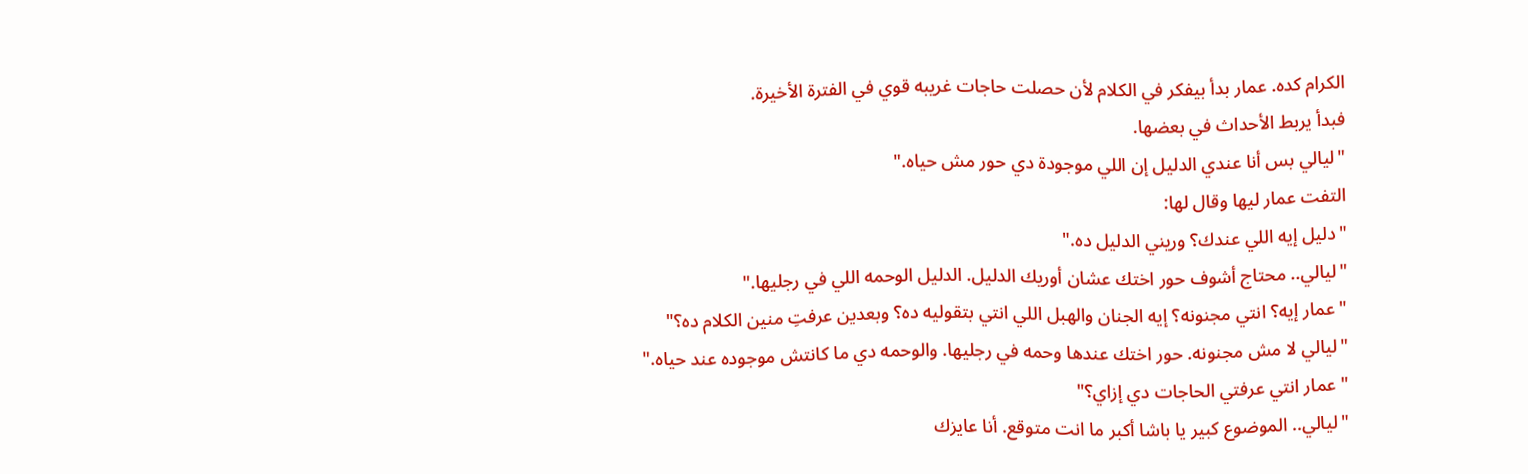الكرام كده. عمار بدأ بيفكر في الكلام لأن حصلت حاجات غريبه قوي في الفترة الأخيرة.
فبدأ يربط الأحداث في بعضها.
"ليالي بس أنا عندي الدليل إن اللي موجودة دي حور مش حياه."
التفت عمار ليها وقال لها:
"دليل إيه اللي عندك؟ وريني الدليل ده."
"ليالي.. محتاج أشوف حور اختك عشان أوريك الدليل. الدليل الوحمه اللي في رجليها."
"عمار إيه؟ انتي مجنونه؟ إيه الجنان والهبل اللي انتي بتقوليه ده؟ وبعدين عرفتِ منين الكلام ده؟"
"ليالي لا مش مجنونه. حور اختك عندها وحمه في رجليها. والوحمه دي ما كانتش موجوده عند حياه."
"عمار انتي عرفتي الحاجات دي إزاي؟"
"ليالي.. الموضوع كبير يا باشا أكبر ما انت متوقع. أنا عايزك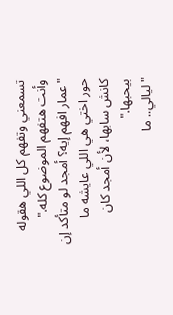تسمعني وتفهم كل اللي هقوله وأنت هتفهم الموضوع كله."
"عمار افهم إيه؟ أمجد لو متأكد إن حور اختي هي اللي عايشه ما كانش سابها، لأن أمجد كان بيحبها."
"ليالي.. ما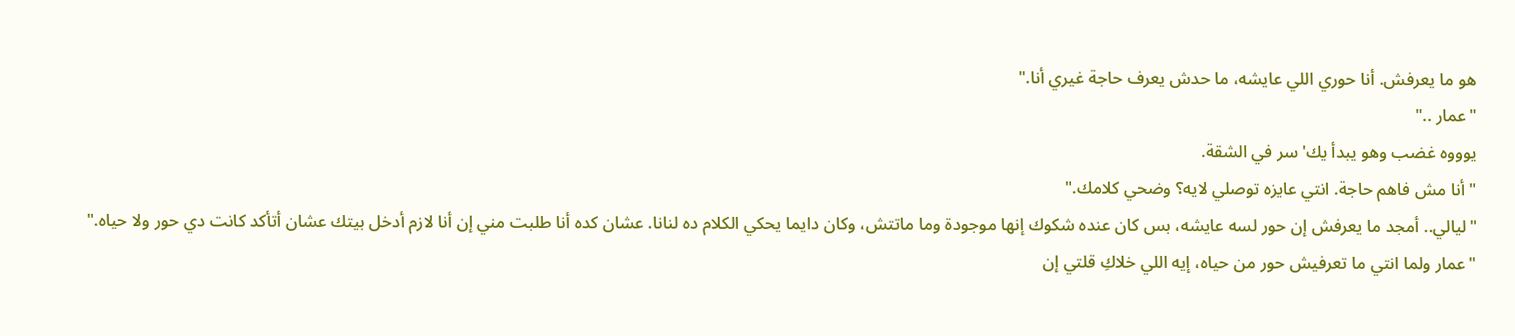هو ما يعرفش. أنا حوري اللي عايشه، ما حدش يعرف حاجة غيري أنا."
"عمار .."
يوووه غضب وهو يبدأ يك'سر في الشقة.
"أنا مش فاهم حاجة. انتي عايزه توصلي لايه؟ وضحي كلامك."
"ليالي.. أمجد ما يعرفش إن حور لسه عايشه، بس كان عنده شكوك إنها موجودة وما ماتتش، وكان دايما يحكي الكلام ده لنانا. عشان كده أنا طلبت مني إن أنا لازم أدخل بيتك عشان أتأكد كانت دي حور ولا حياه."
"عمار ولما انتي ما تعرفيش حور من حياه، إيه اللي خلاكِ قلتي إن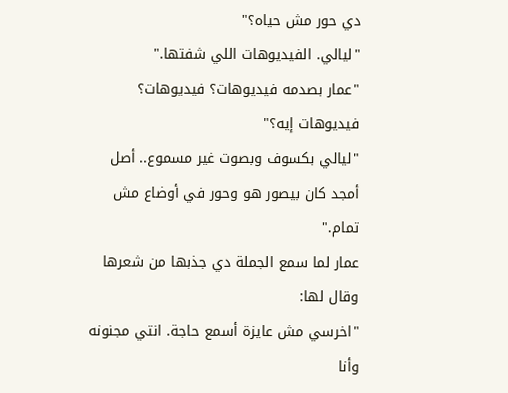دي حور مش حياه؟"
"ليالي. الفيديوهات اللي شفتها."
"عمار بصدمه فيديوهات؟ فيديوهات؟ فيديوهات إيه؟"
"ليالي بكسوف وبصوت غير مسموع.. أصل أمجد كان بيصور هو وحور في أوضاع مش تمام."
عمار لما سمع الجملة دي جذبها من شعرها وقال لها:
"اخرسي مش عايزة أسمع حاجة. انتي مجنونه وأنا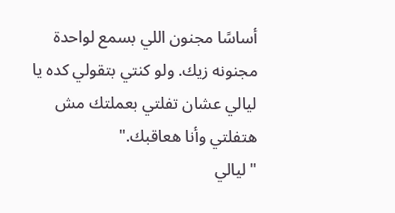أساسًا مجنون اللي بسمع لواحدة مجنونه زيك. ولو كنتي بتقولي كده يا ليالي عشان تفلتي بعملتك مش هتفلتي وأنا هعاقبك."
"ليالي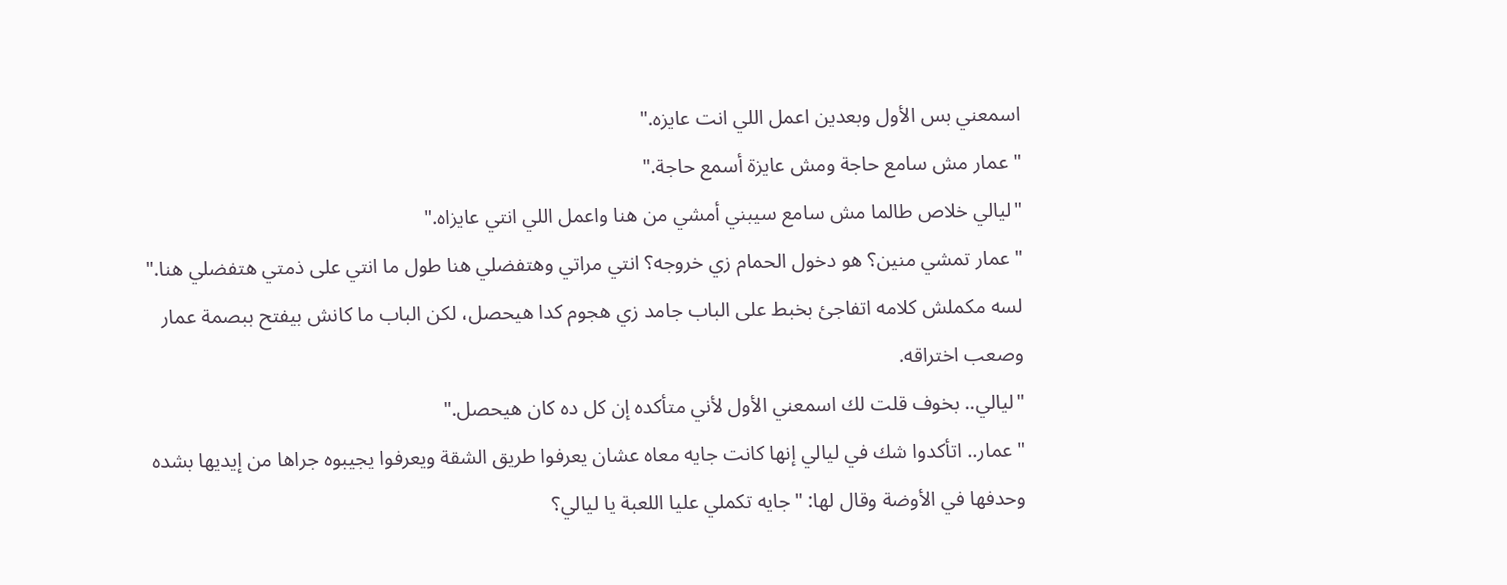اسمعني بس الأول وبعدين اعمل اللي انت عايزه."
"عمار مش سامع حاجة ومش عايزة أسمع حاجة."
"ليالي خلاص طالما مش سامع سيبني أمشي من هنا واعمل اللي انتي عايزاه."
"عمار تمشي منين؟ هو دخول الحمام زي خروجه؟ انتي مراتي وهتفضلي هنا طول ما انتي على ذمتي هتفضلي هنا."
لسه مكملش كلامه اتفاجئ بخبط على الباب جامد زي هجوم كدا هيحصل، لكن الباب ما كانش بيفتح ببصمة عمار وصعب اختراقه.
"ليالي.. بخوف قلت لك اسمعني الأول لأني متأكده إن كل ده كان هيحصل."
"عمار.. اتأكدوا شك في ليالي إنها كانت جايه معاه عشان يعرفوا طريق الشقة ويعرفوا يجيبوه جراها من إيديها بشده وحدفها في الأوضة وقال لها: "جايه تكملي عليا اللعبة يا ليالي؟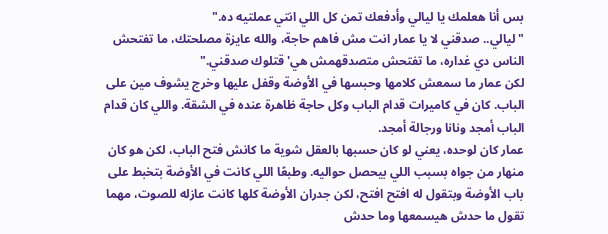بس أنا هعلمك يا ليالي وأدفعك تمن كل اللي انتي عملتيه ده."
"ليالي.. صدقني لا يا عمار انت مش فاهم حاجة، والله عايزة مصلحتك، ما تفتحش الناس دي غداره، ما تفتحش متصدقهمش هي'قتلوك صدقني."
لكن عمار ما سمعش كلامها وحبسها في الأوضة وقفل عليها وخرج يشوف مين على الباب. كان في كاميرات قدام الباب وكل حاجة ظاهرة عنده في الشقة. واللي كان قدام الباب أمجد ونانا ورجالة أمجد.
عمار كان لوحده، يعني لو كان حسبها بالعقل شوية ما كانش فتح الباب، لكن هو كان منهار من جواه بسبب اللي بيحصل حواليه. وطبعًا اللي كانت في الأوضة بتخبط على باب الأوضة وبتقول له افتح افتح، لكن جدران الأوضة كلها كانت عازله للصوت، مهما تقول ما حدش هيسمعها وما حدش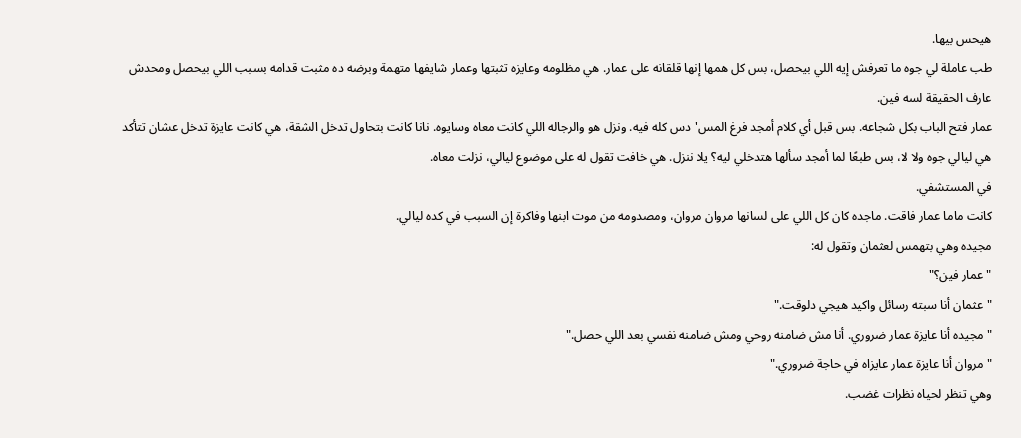هيحس بيها.
طب عاملة لي جوه ما تعرفش إيه اللي بيحصل، بس كل همها إنها قلقانه على عمار. هي مظلومه وعايزه تثبتها وعمار شايفها متهمة وبرضه ده مثبت قدامه بسبب اللي بيحصل ومحدش عارف الحقيقة لسه فين.
عمار فتح الباب بكل شجاعه. بس قبل أي كلام أمجد فرغ المس'دس كله فيه. ونزل هو والرجاله اللي كانت معاه وسايوه. نانا كانت بتحاول تدخل الشقة، هي كانت عايزة تدخل عشان تتأكد هي ليالي جوه ولا لا، بس طبعًا لما أمجد سألها هتدخلي ليه؟ يلا ننزل. هي خافت تقول له على موضوع ليالي، نزلت معاه.
في المستشفي.
كانت ماما عمار فاقت. ماجده كان كل اللي على لسانها مروان مروان، ومصدومه من موت ابنها وفاكرة إن السبب في كده ليالي.
مجيده وهي بتهمس لعثمان وتقول له:
"عمار فين؟"
"عثمان أنا سبته رسائل واكيد هيجي دلوقت."
"مجيده أنا عايزة عمار ضروري. أنا مش ضامنه روحي ومش ضامنه نفسي بعد اللي حصل."
"مروان أنا عايزة عمار عايزاه في حاجة ضروري."
وهي تنظر لحياه نظرات غضب.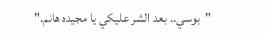"بوسي.. بعد الشر عليكي يا مجيده هانم."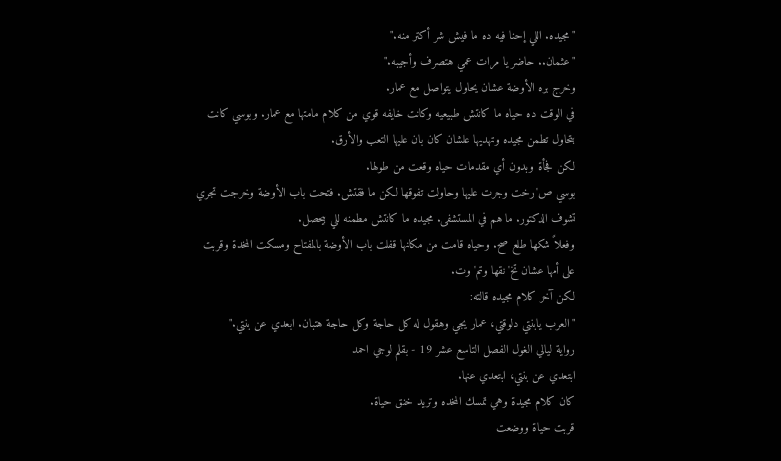"مجيده. اللي إحنا فيه ده ما فيش شر أكتر منه."
"عثمان.. حاضر يا مرات عمي هتصرف وأجيبه."
وخرج بره الأوضة عشان يحاول يتواصل مع عمار.
في الوقت ده حياه ما كانتش طبيعيه وكانت خايفه قوي من كلام مامتها مع عمار. وبوسي كانت بتحاول تطمن مجيده وتهديها علشان كان بان عليها التعب والأرق.
لكن فجأة وبدون أي مقدمات حياه وقعت من طولها.
بوسي ص'رخت وجرت عليها وحاولت تفوقها لكن ما فقتش. فتحت باب الأوضة وخرجت تجري تشوف الدكتور. ما هم في المستشفى. مجيده ما كانتش مطمنه للي بيحصل.
وفعلاً شكها طلع صح. وحياه قامت من مكانها قفلت باب الأوضة بالمفتاح ومسكت المخدة وقربت على أمها عشان تخ'نقها وتم'وت.
لكن آخر كلام مجيده قالته:
"العرب يابنتي دلوقتي، عمار يجي وهقول له كل حاجة وكل حاجة هتبان. ابعدي عن بنتي."
رواية ليالي الغول الفصل التاسع عشر 19 - بقلم لوجي احمد
ابتعدي عن بنتي، ابتعدي عنها.
كان كلام مجيدة وهي تمسك المخده وتريد خنق حياة.
قربت حياة ووضعت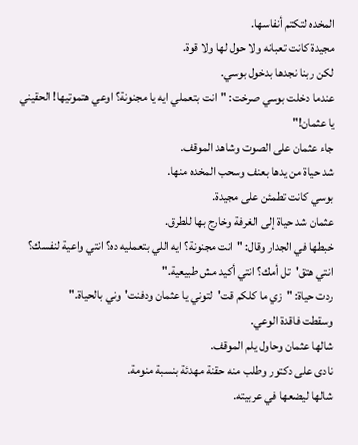المخده لتكتم أنفاسها.
مجيدة كانت تعبانه ولا حول لها ولا قوة.
لكن ربنا نجدها بدخول بوسي.
عندما دخلت بوسي صرخت: "انت بتعملي ايه يا مجنونة؟ اوعي هتموتيها! الحقيني يا عثمان!"
جاء عثمان على الصوت وشاهد الموقف.
شد حياة من يدها بعنف وسحب المخده منها.
بوسي كانت تطمئن على مجيدة.
عثمان شد حياة إلى الغرفة وخارج بها للطرق.
خبطها في الجدار وقال: "انت مجنونة؟ ايه اللي بتعمليه ده؟ انتي واعية لنفسك؟ انتي هتق'تل أمك؟ انتي أكيد مش طبيعية."
ردت حياة: "زي ما كلكم قت'لتوني يا عثمان ودفنت'وني بالحياة."
وسقطت فاقدة الوعي.
شالها عثمان وحاول يلم الموقف.
نادى على دكتور وطلب منه حقنة مهدئة بنسبة منومة.
شالها ليضعها في عربيته.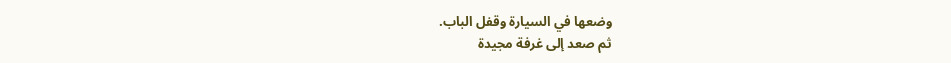وضعها في السيارة وقفل الباب.
ثم صعد إلى غرفة مجيدة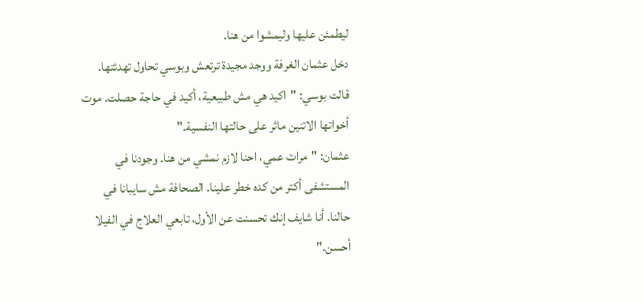ليطمئن عليها وليمشوا من هنا.
دخل عثمان الغرفة ووجد مجيدة ترتعش وبوسي تحاول تهدئتها.
قالت بوسي: "اكيد هي مش طبيعية، أكيد في حاجة حصلت. موت أخواتها الاتنين ماثر على حالتها النفسية."
عثمان: "مرات عمي، احنا لازم نمشي من هنا. وجودنا في المستشفى أكتر من كده خطر علينا. الصحافة مش سايبانا في حالنا. أنا شايف إنك تحسنت عن الأول، تابعي العلاج في الفيلا أحسن."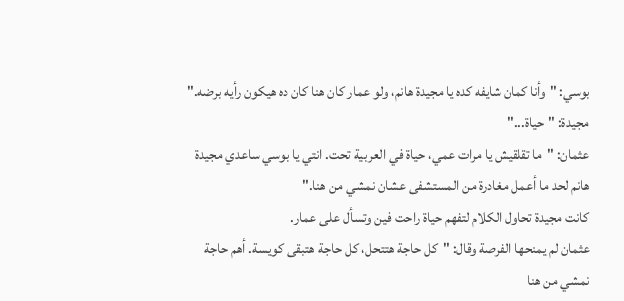بوسي: "وأنا كمان شايفه كده يا مجيدة هانم، ولو عمار كان هنا كان ده هيكون رأيه برضه."
مجيدة: "حياة..."
عثمان: "ما تقلقيش يا مرات عمي، حياة في العربية تحت. انتي يا بوسي ساعدي مجيدة هانم لحد ما أعمل مغادرة من المستشفى عشان نمشي من هنا."
كانت مجيدة تحاول الكلام لتفهم حياة راحت فين وتسأل على عمار.
عثمان لم يمنحها الفرصة وقال: "كل حاجة هتتحل، كل حاجة هتبقى كويسة. أهم حاجة نمشي من هنا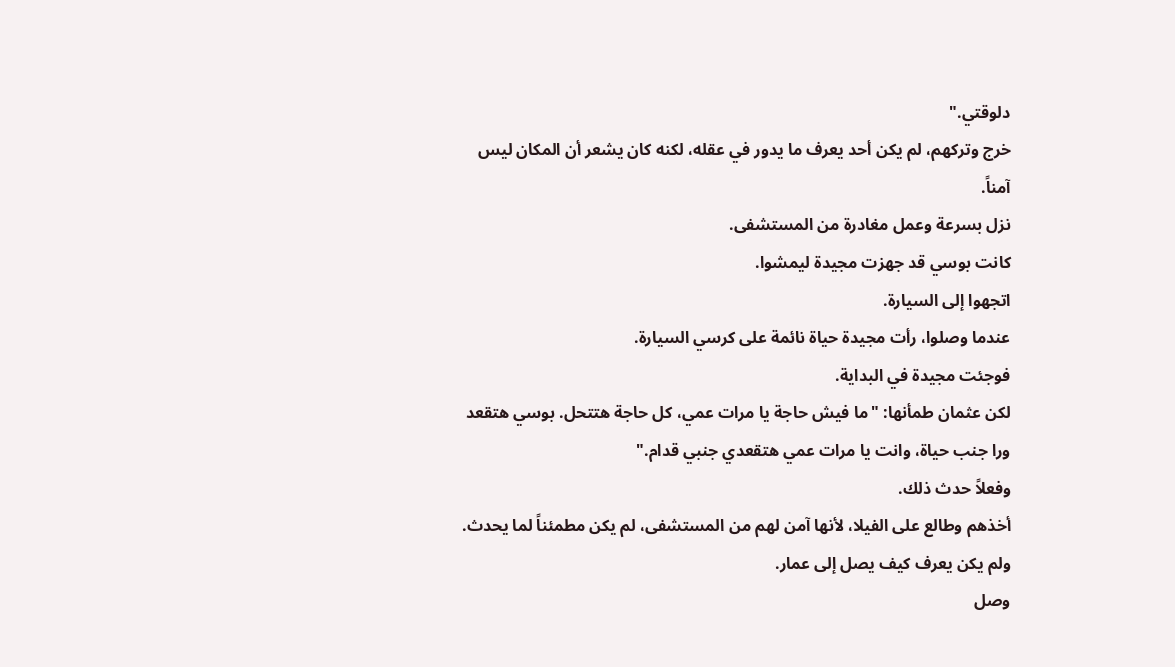دلوقتي."
خرج وتركهم، لم يكن أحد يعرف ما يدور في عقله، لكنه كان يشعر أن المكان ليس آمناً.
نزل بسرعة وعمل مغادرة من المستشفى.
كانت بوسي قد جهزت مجيدة ليمشوا.
اتجهوا إلى السيارة.
عندما وصلوا، رأت مجيدة حياة نائمة على كرسي السيارة.
فوجئت مجيدة في البداية.
لكن عثمان طمأنها: "ما فيش حاجة يا مرات عمي، كل حاجة هتتحل. بوسي هتقعد ورا جنب حياة، وانت يا مرات عمي هتقعدي جنبي قدام."
وفعلاً حدث ذلك.
أخذهم وطالع على الفيلا، لأنها آمن لهم من المستشفى، لم يكن مطمئناً لما يحدث.
ولم يكن يعرف كيف يصل إلى عمار.
وصل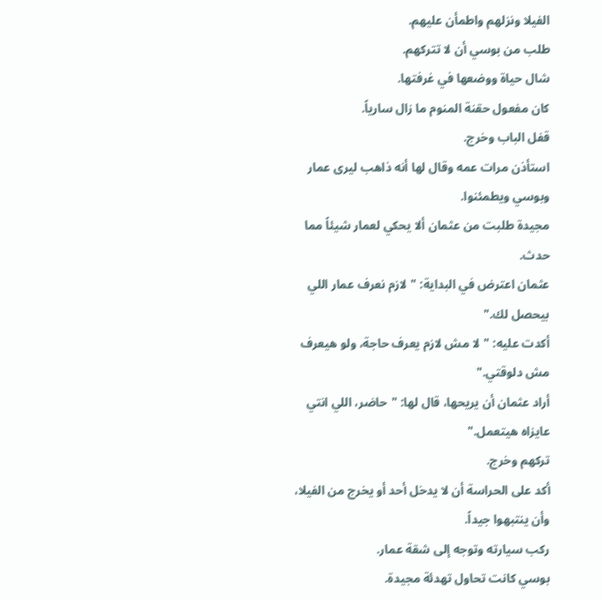الفيلا ونزلهم واطمأن عليهم.
طلب من بوسي أن لا تتركهم.
شال حياة ووضعها في غرفتها.
كان مفعول حقنة المنوم ما زال سارياً.
قفل الباب وخرج.
استأذن مرات عمه وقال لها أنه ذاهب ليرى عمار وبوسي ويطمئنوا.
مجيدة طلبت من عثمان ألا يحكي لعمار شيئاً مما حدث.
عثمان اعترض في البداية: "لازم نعرف عمار اللي بيحصل لك."
أكدت عليه: "لا مش لازم يعرف حاجة، ولو هيعرف مش دلوقتي."
أراد عثمان أن يريحها، قال لها: "حاضر، اللي انتي عايزاه هيتعمل."
تركهم وخرج.
أكد على الحراسة أن لا يدخل أحد أو يخرج من الفيلا، وأن ينتبهوا جيداً.
ركب سيارته وتوجه إلى شقة عمار.
بوسي كانت تحاول تهدئة مجيدة.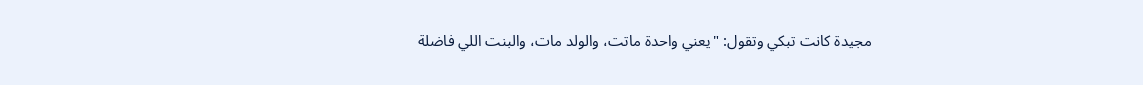مجيدة كانت تبكي وتقول: "يعني واحدة ماتت، والولد مات، والبنت اللي فاضلة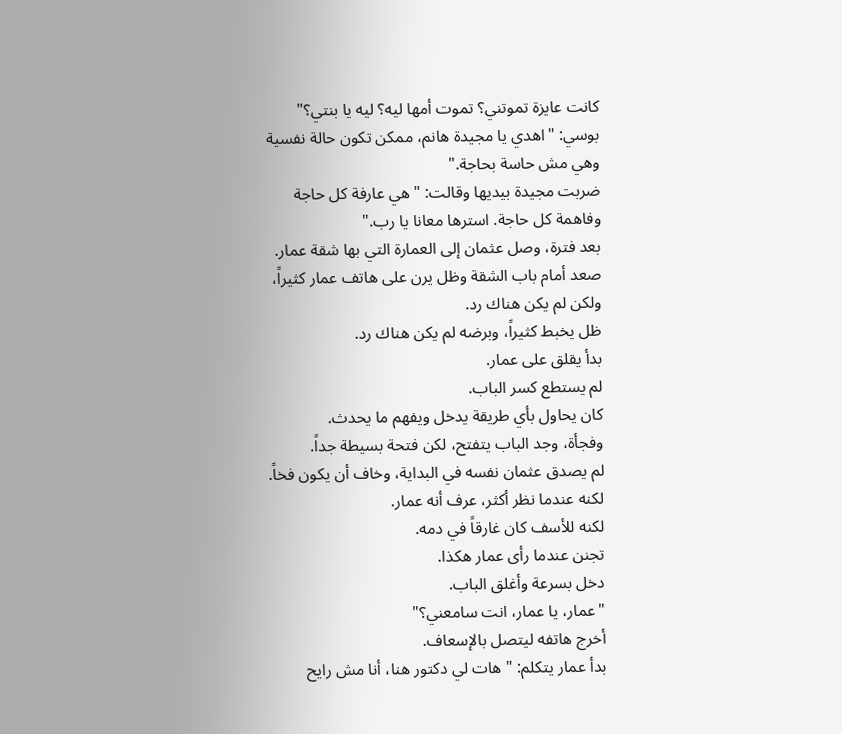كانت عايزة تموتني؟ تموت أمها ليه؟ ليه يا بنتي؟"
بوسي: "اهدي يا مجيدة هانم، ممكن تكون حالة نفسية وهي مش حاسة بحاجة."
ضربت مجيدة بيديها وقالت: "هي عارفة كل حاجة وفاهمة كل حاجة. استرها معانا يا رب."
بعد فترة، وصل عثمان إلى العمارة التي بها شقة عمار.
صعد أمام باب الشقة وظل يرن على هاتف عمار كثيراً، ولكن لم يكن هناك رد.
ظل يخبط كثيراً، وبرضه لم يكن هناك رد.
بدأ يقلق على عمار.
لم يستطع كسر الباب.
كان يحاول بأي طريقة يدخل ويفهم ما يحدث.
وفجأة، وجد الباب يتفتح، لكن فتحة بسيطة جداً.
لم يصدق عثمان نفسه في البداية، وخاف أن يكون فخاً.
لكنه عندما نظر أكثر، عرف أنه عمار.
لكنه للأسف كان غارقاً في دمه.
تجنن عندما رأى عمار هكذا.
دخل بسرعة وأغلق الباب.
"عمار، يا عمار، انت سامعني؟"
أخرج هاتفه ليتصل بالإسعاف.
بدأ عمار يتكلم: "هات لي دكتور هنا، أنا مش رايح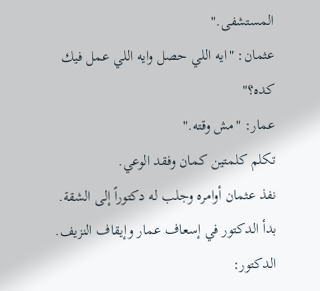المستشفى."
عثمان: "ايه اللي حصل وايه اللي عمل فيك كده؟"
عمار: "مش وقته."
تكلم كلمتين كمان وفقد الوعي.
نفذ عثمان أوامره وجلب له دكتوراً إلى الشقة.
بدأ الدكتور في إسعاف عمار وإيقاف النزيف.
الدكتور: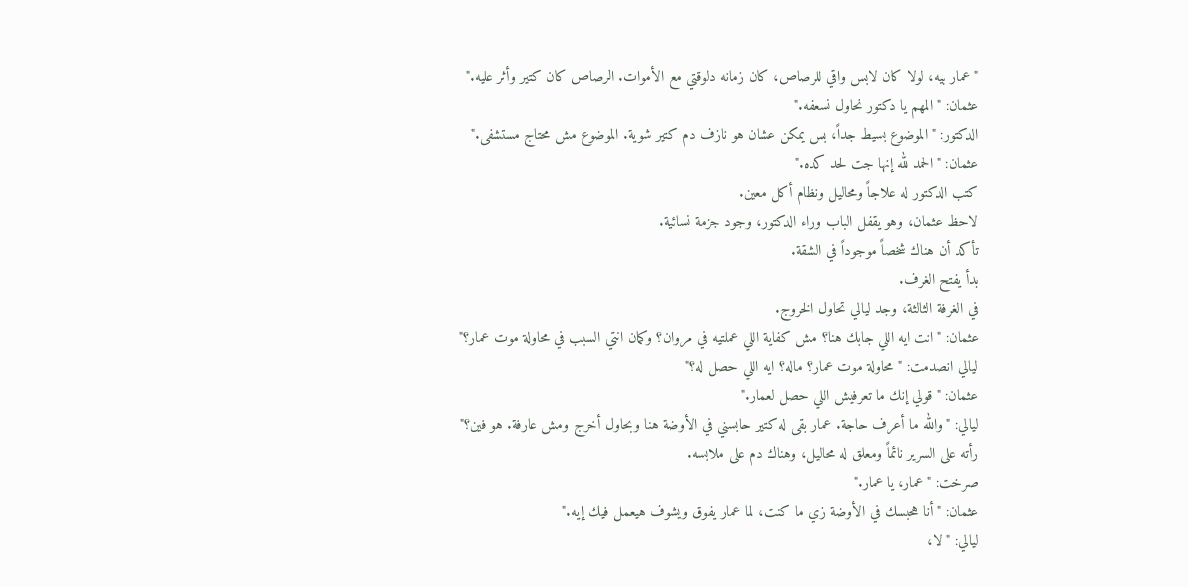"عمار بيه، لولا كان لابس واقي للرصاص، كان زمانه دلوقتي مع الأموات. الرصاص كان كتير وأثر عليه."
عثمان: "المهم يا دكتور نحاول نسعفه."
الدكتور: "الموضوع بسيط جداً، بس يمكن عشان هو نازف دم كتير شوية. الموضوع مش محتاج مستشفى."
عثمان: "الحمد لله إنها جت لحد كده."
كتب الدكتور له علاجاً ومحاليل ونظام أكل معين.
لاحظ عثمان، وهو يقفل الباب وراء الدكتور، وجود جزمة نسائية.
تأكد أن هناك شخصاً موجوداً في الشقة.
بدأ يفتح الغرف.
في الغرفة الثالثة، وجد ليالي تحاول الخروج.
عثمان: "انت ايه اللي جابك هنا؟ مش كفاية اللي عملتيه في مروان؟ وكمان انتي السبب في محاولة موت عمار؟"
ليالي انصدمت: "محاولة موت عمار؟ ماله؟ ايه اللي حصل له؟"
عثمان: "قولي إنك ما تعرفيش اللي حصل لعمار."
ليالي: "والله ما أعرف حاجة. عمار بقى له كتير حابسني في الأوضة هنا وبحاول أخرج ومش عارفة. هو فين؟"
رأته على السرير نائماً ومعلق له محاليل، وهناك دم على ملابسه.
صرخت: "عمار، يا عمار."
عثمان: "أنا هحبسك في الأوضة زي ما كنت، لما عمار يفوق ويشوف هيعمل فيك إيه."
ليالي: "لا،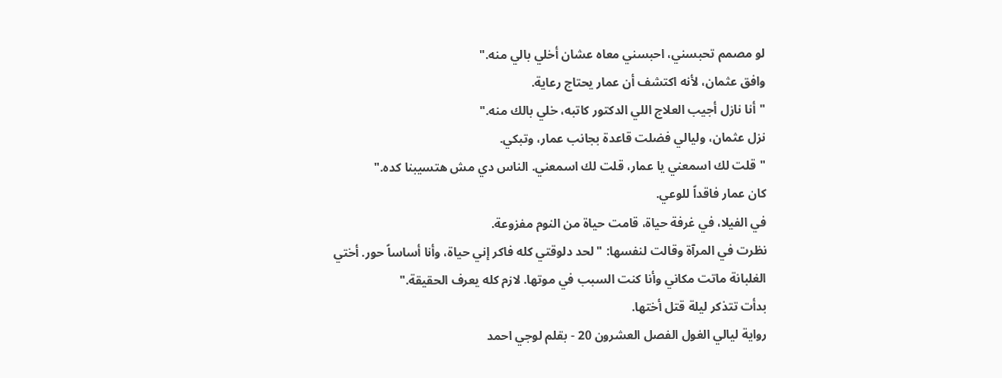لو مصمم تحبسني، احبسني معاه عشان أخلي بالي منه."
وافق عثمان، لأنه اكتشف أن عمار يحتاج رعاية.
"أنا نازل أجيب العلاج اللي الدكتور كاتبه، خلي بالك منه."
نزل عثمان، وليالي فضلت قاعدة بجانب عمار، وتبكي.
"قلت لك اسمعني يا عمار، قلت لك اسمعني. الناس دي مش هتسيبنا كده."
كان عمار فاقداً للوعي.
في الفيلا، في غرفة حياة، قامت حياة من النوم مفزوعة.
نظرت في المرآة وقالت لنفسها: "لحد دلوقتي كله فاكر إني حياة، وأنا أساساً حور. أختي الغلبانة ماتت مكاني وأنا كنت السبب في موتها. لازم كله يعرف الحقيقة."
بدأت تتذكر ليلة قتل أختها.
رواية ليالي الغول الفصل العشرون 20 - بقلم لوجي احمد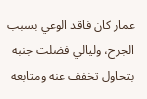عمار كان فاقد الوعي بسبب الجرح، وليالي فضلت جنبه بتحاول تخفف عنه ومتابعه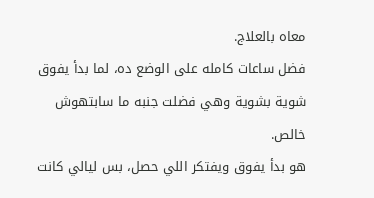معاه بالعلاج.
فضل ساعات كامله على الوضع ده، لما بدأ يفوق شوية بشوية وهي فضلت جنبه ما سابتهوش خالص.
هو بدأ يفوق ويفتكر اللي حصل، بس ليالي كانت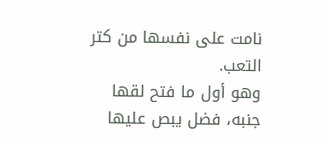نامت على نفسها من كتر التعب.
وهو أول ما فتح لقها جنبه، فضل يبص عليها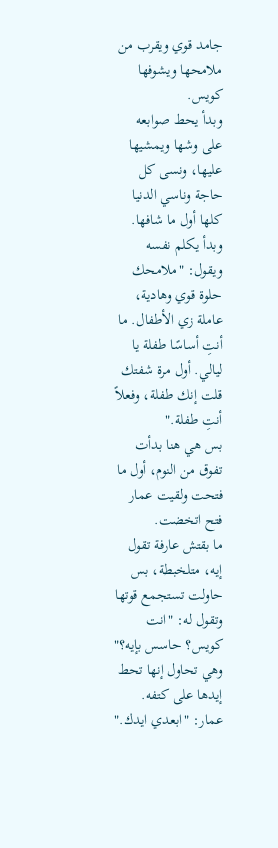جامد قوي ويقرب من ملامحها ويشوفها كويس.
وبدأ يحط صوابعه على وشها ويمشيها عليها، ونسى كل حاجة وناسي الدنيا كلها أول ما شافها.
وبدأ يكلم نفسه ويقول: "ملامحك حلوة قوي وهادية، عاملة زي الأطفال. ما أنتِ أساسًا طفلة يا ليالي. أول مرة شفتك قلت إنك طفلة، وفعلاً أنتِ طفلة."
بس هي هنا بدأت تفوق من النوم، أول ما فتحت ولقيت عمار فتح اتخضت.
ما بقتش عارفة تقول إيه، متلخبطة، بس حاولت تستجمع قوتها وتقول له: "انت كويس؟ حاسس بإيه؟" وهي تحاول إنها تحط إيدها على كتفه.
عمار: "ابعدي ايدك."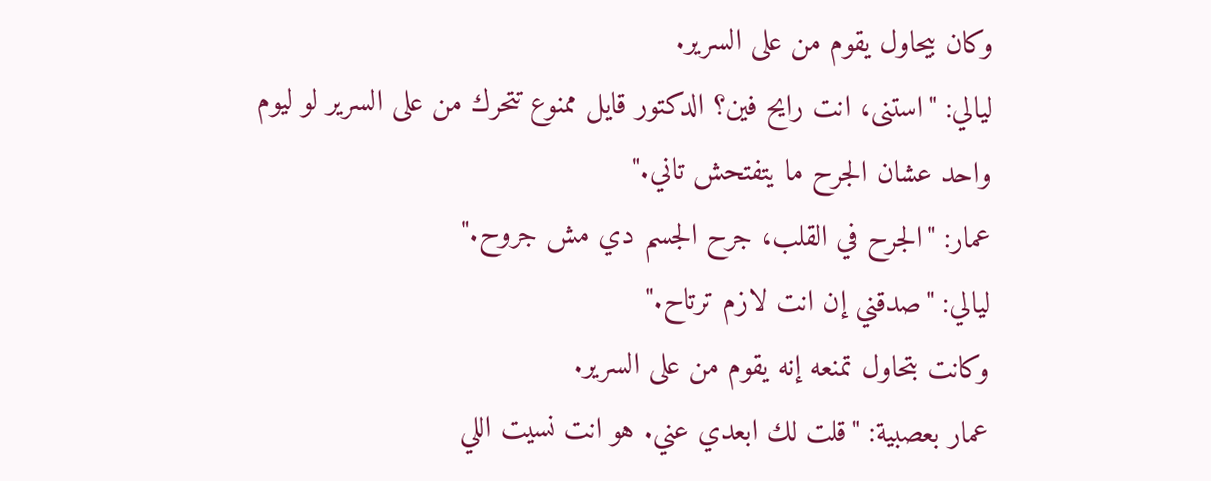وكان بيحاول يقوم من على السرير.
ليالي: "استنى، انت رايح فين؟ الدكتور قايل ممنوع تتحرك من على السرير لو ليوم واحد عشان الجرح ما يتفتحش تاني."
عمار: "الجرح في القلب، جرح الجسم دي مش جروح."
ليالي: "صدقني إن انت لازم ترتاح."
وكانت بتحاول تمنعه إنه يقوم من على السرير.
عمار بعصبية: "قلت لك ابعدي عني. هو انت نسيت اللي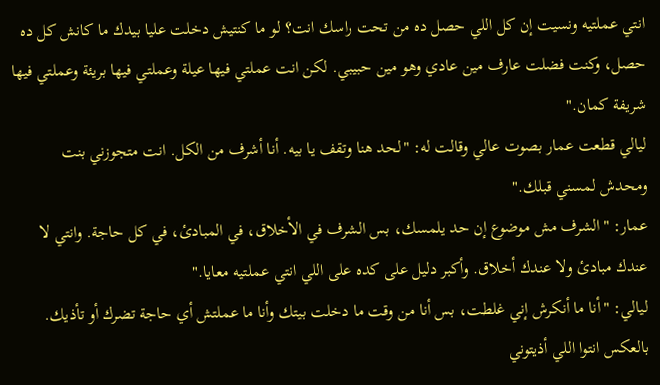انتي عملتيه ونسيت إن كل اللي حصل ده من تحت راسك انت؟ لو ما كنتيش دخلت عليا بيدك ما كانش كل ده حصل، وكنت فضلت عارف مين عادي وهو مين حبيبي. لكن انت عملتي فيها عيلة وعملتي فيها بريئة وعملتي فيها شريفة كمان."
ليالي قطعت عمار بصوت عالي وقالت له: "لحد هنا وتقف يا بيه. أنا أشرف من الكل. انت متجوزني بنت ومحدش لمسني قبلك."
عمار: "الشرف مش موضوع إن حد يلمسك، بس الشرف في الأخلاق، في المبادئ، في كل حاجة. وانتي لا عندك مبادئ ولا عندك أخلاق. وأكبر دليل على كده على اللي انتي عملتيه معايا."
ليالي: "أنا ما أنكرش إني غلطت، بس أنا من وقت ما دخلت بيتك وأنا ما عملتش أي حاجة تضرك أو تأذيك. بالعكس انتوا اللي أذيتوني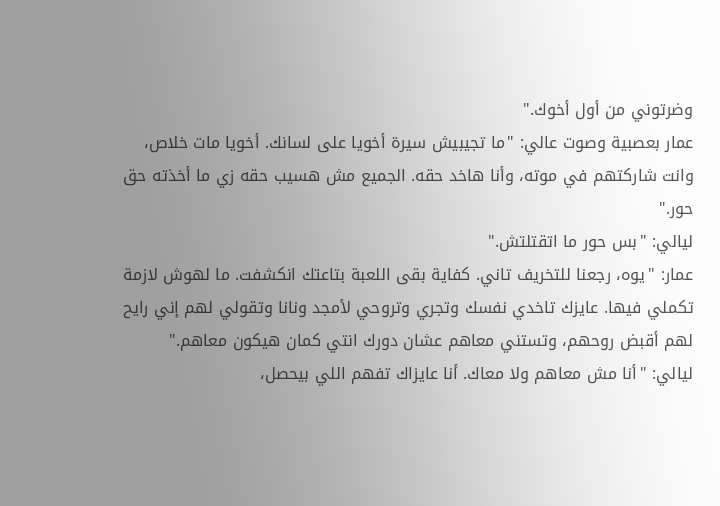وضرتوني من أول أخوك."
عمار بعصبية وصوت عالي: "ما تجيبيش سيرة أخويا على لسانك. أخويا مات خلاص، وانت شاركتهم في موته، وأنا هاخد حقه. الجميع مش هسيب حقه زي ما أخذته حق حور."
ليالي: "بس حور ما اتقتلتش."
عمار: "يوه، رجعنا للتخريف تاني. كفاية بقى اللعبة بتاعتك انكشفت. ما لهوش لازمة تكملي فيها. عايزك تاخدي نفسك وتجري وتروحي لأمجد ونانا وتقولي لهم إني رايح لهم أقبض روحهم، وتستني معاهم عشان دورك انتي كمان هيكون معاهم."
ليالي: "أنا مش معاهم ولا معاك. أنا عايزاك تفهم اللي بيحصل،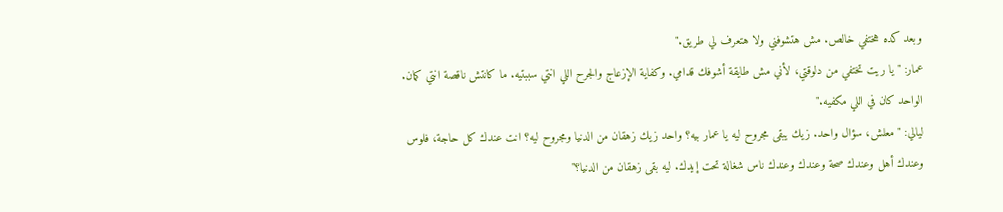وبعد كده هختفي خالص. مش هتشوفني ولا هتعرف لي طريق."
عمار: "يا ريت تختفي من دلوقتي، لأني مش طايقة أشوفك قدامي. وكفاية الإزعاج والجرح اللي انتي سببتيه. ما كانتش ناقصة انتي كمان. الواحد كان في اللي مكفيه."
ليالي: "معلش، سؤال واحد. زيك يبقى مجروح ليه يا عمار بيه؟ واحد زيك زهقان من الدنيا ومجروح ليه؟ انت عندك كل حاجة، فلوس وعندك أهل وعندك صحة وعندك وعندك ناس شغالة تحت إيدك. ليه بقى زهقان من الدنيا؟"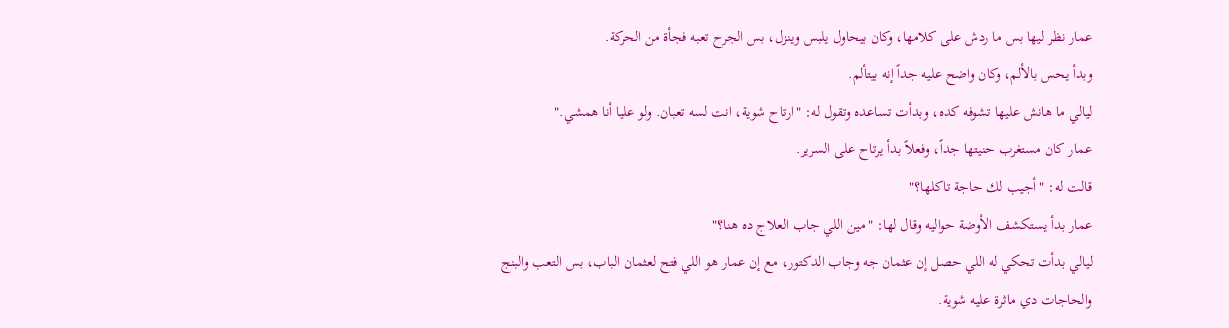عمار نظر ليها بس ما ردش على كلامها، وكان بيحاول يلبس وينزل، بس الجرح تعبه فجأة من الحركة.
وبدأ يحس بالألم، وكان واضح عليه جداً إنه بيتألم.
ليالي ما هانش عليها تشوفه كده، وبدأت تساعده وتقول له: "ارتاح شوية، انت لسه تعبان. ولو عليا أنا همشي."
عمار كان مستغرب حنيتها جداً، وفعلاً بدأ يرتاح على السرير.
قالت له: "أجيب لك حاجة تاكلها؟"
عمار بدأ يستكشف الأوضة حواليه وقال لها: "مين اللي جاب العلاج ده هنا؟"
ليالي بدأت تحكي له اللي حصل إن عثمان جه وجاب الدكتور، مع إن عمار هو اللي فتح لعثمان الباب، بس التعب والبنج والحاجات دي ماثرة عليه شوية.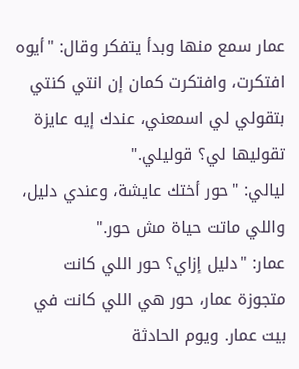عمار سمع منها وبدأ يتفكر وقال: "أيوه افتكرت، وافتكرت كمان إن انتي كنتي بتقولي لي اسمعني، عندك إيه عايزة تقوليها لي؟ قوليلي."
ليالي: "حور أختك عايشة، وعندي دليل، واللي ماتت حياة مش حور."
عمار: "دليل إزاي؟ حور اللي كانت متجوزة عمار، حور هي اللي كانت في بيت عمار. ويوم الحادثة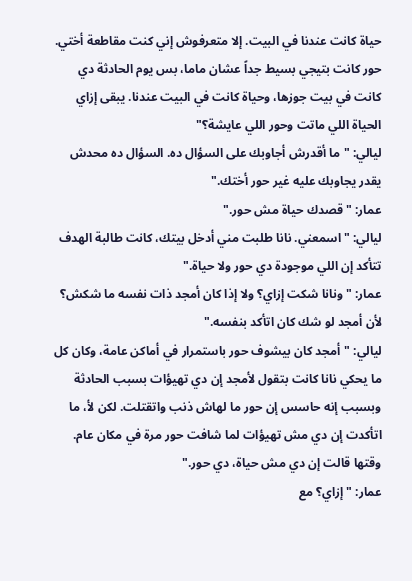حياة كانت عندنا في البيت. إلا متعرفوش إني كنت مقاطعة أختي. حور كانت بتيجي بسيط جداً عشان ماما، بس يوم الحادثة دي كانت في بيت جوزها، وحياة كانت في البيت عندنا. يبقى إزاي الحياة اللي ماتت وحور اللي عايشة؟"
ليالي: "ما أقدرش أجاوبك على السؤال ده. السؤال ده محدش يقدر يجاوبك عليه غير حور أختك."
عمار: "قصدك حياة مش حور."
ليالي: "اسمعني. نانا طلبت مني أدخل بيتك، كانت طالبة الهدف تتأكد إن اللي موجودة دي حور ولا حياة."
عمار: "ونانا شكت إزاي؟ ولا إذا كان أمجد ذات نفسه ما شكش؟ لأن أمجد لو شك كان اتأكد بنفسه."
ليالي: "أمجد كان بيشوف حور باستمرار في أماكن عامة، وكان كل ما يحكي نانا كانت بتقول لأمجد إن دي تهيؤات بسبب الحادثة وبسبب إنه حاسس إن حور ما لهاش ذنب واتقتلت. لكن لأ، ما اتأكدت إن دي مش تهيؤات لما شافت حور مرة في مكان عام. وقتها قالت إن دي مش حياة، دي حور."
عمار: "إزاي؟ مع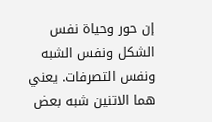إن حور وحياة نفس الشكل ونفس الشبه ونفس التصرفات. يعني هما الاتنين شبه بعض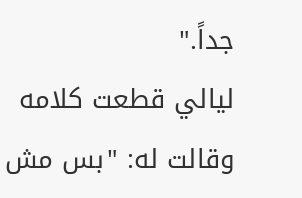جداً."
ليالي قطعت كلامه وقالت له: "بس مش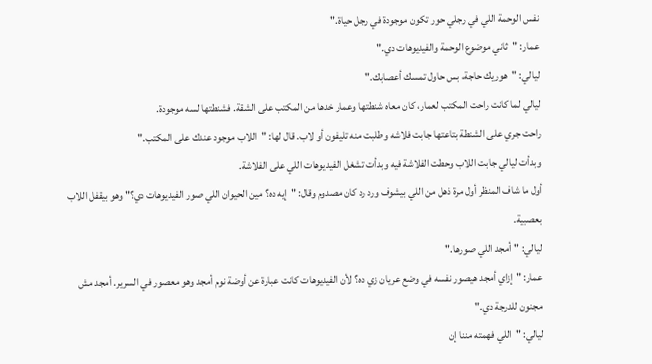نفس الوحمة اللي في رجلي حور تكون موجودة في رجل حياة."
عمار: "ثاني موضوع الوحمة والفيديوهات دي."
ليالي: "هوريك حاجة، بس حاول تمسك أعصابك."
ليالي لما كانت راحت المكتب لعمار، كان معاه شنطتها وعمار خدها من المكتب على الشقة. فشنطتها لسه موجودة.
راحت جري على الشنطة بتاعتها جابت فلاشه وطلبت منه تليفون أو لاب. قال لها: "اللاب موجود عندك على المكتب."
وبدأت ليالي جابت اللاب وحطت الفلاشة فيه وبدأت تشغل الفيديوهات اللي على الفلاشة.
أول ما شاف المنظر أول مرة ذهل من اللي بيشوف ورد رد كان مصدوم وقال: "إيه ده؟ مين الحيوان اللي صور الفيديوهات دي؟" وهو بيقفل اللاب بعصبية.
ليالي: "أمجد اللي صورها."
عمار: "إزاي أمجد هيصور نفسه في وضع عريان زي ده؟ لأن الفيديوهات كانت عبارة عن أوضة نوم أمجد وهو معصور في السرير. أمجد مش مجنون للدرجة دي."
ليالي: "اللي فهمته مننا إن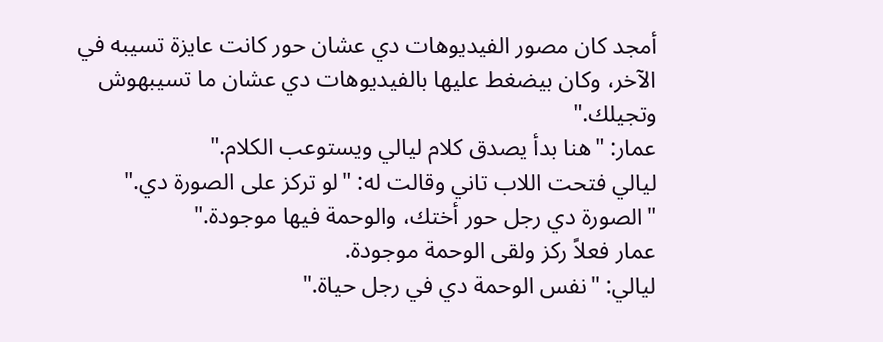أمجد كان مصور الفيديوهات دي عشان حور كانت عايزة تسيبه في الآخر، وكان بيضغط عليها بالفيديوهات دي عشان ما تسيبهوش وتجيلك."
عمار: "هنا بدأ يصدق كلام ليالي ويستوعب الكلام."
ليالي فتحت اللاب تاني وقالت له: "لو تركز على الصورة دي."
"الصورة دي رجل حور أختك، والوحمة فيها موجودة."
عمار فعلاً ركز ولقى الوحمة موجودة.
ليالي: "نفس الوحمة دي في رجل حياة."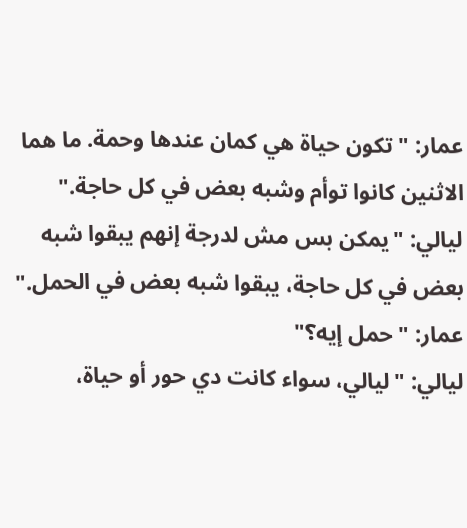عمار: "تكون حياة هي كمان عندها وحمة. ما هما الاثنين كانوا توأم وشبه بعض في كل حاجة."
ليالي: "يمكن بس مش لدرجة إنهم يبقوا شبه بعض في كل حاجة، يبقوا شبه بعض في الحمل."
عمار: "حمل إيه؟"
ليالي: "ليالي، سواء كانت دي حور أو حياة،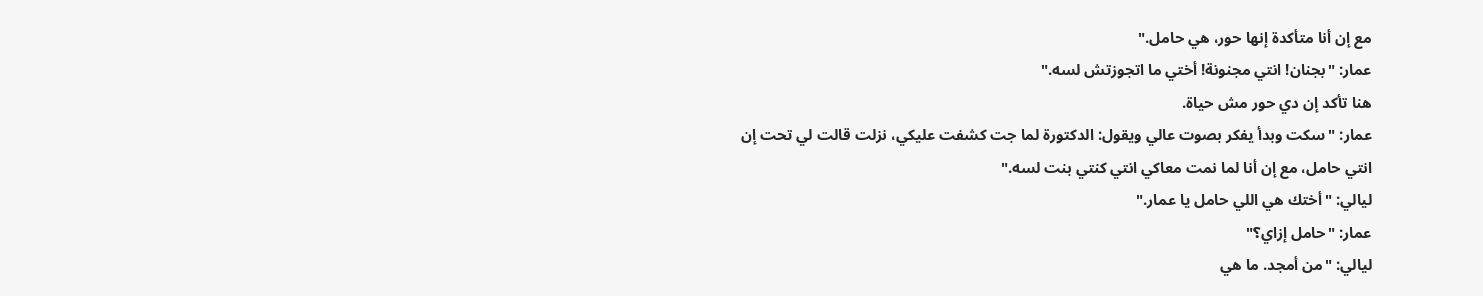مع إن أنا متأكدة إنها حور، هي حامل."
عمار: "بجنان! انتي مجنونة! أختي ما اتجوزتش لسه."
هنا تأكد إن دي حور مش حياة.
عمار: "سكت وبدأ يفكر بصوت عالي ويقول: الدكتورة لما جت كشفت عليكي، نزلت قالت لي تحت إن انتي حامل، مع إن أنا لما نمت معاكي انتي كنتي بنت لسه."
ليالي: "أختك هي اللي حامل يا عمار."
عمار: "حامل إزاي؟"
ليالي: "من أمجد. ما هي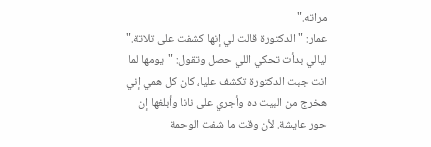مراته."
عمار: "الدكتورة قالت لي إنها كشفت على تلاتة."
ليالي بدأت تحكي اللي حصل وتقول: "يومها لما انت جبت الدكتورة تكشف عليا، كان كل همي إني هخرج من البيت ده وأجري على نانا وأبلغها إن حور عايشة. لأن وقت ما شفت الوحمة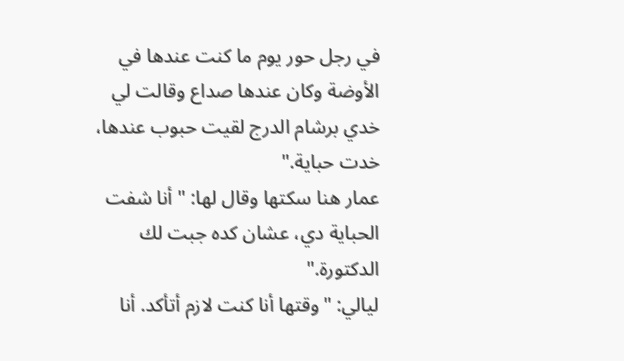في رجل حور يوم ما كنت عندها في الأوضة وكان عندها صداع وقالت لي خدي برشام الدرج لقيت حبوب عندها، خدت حباية."
عمار هنا سكتها وقال لها: "أنا شفت الحباية دي، عشان كده جبت لك الدكتورة."
ليالي: "وقتها أنا كنت لازم أتأكد. أنا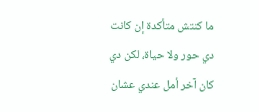ما كنتش متأكدة إن كانت دي حور ولا حياة، لكن دي كان آخر أمل عندي عشان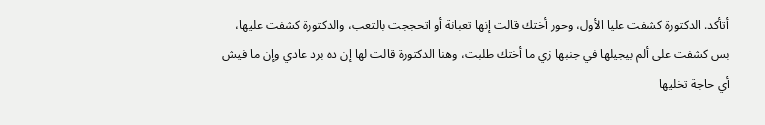أتأكد. الدكتورة كشفت عليا الأول، وحور أختك قالت إنها تعبانة أو اتحججت بالتعب، والدكتورة كشفت عليها، بس كشفت على ألم بيجيلها في جنبها زي ما أختك طلبت، وهنا الدكتورة قالت لها إن ده برد عادي وإن ما فيش أي حاجة تخليها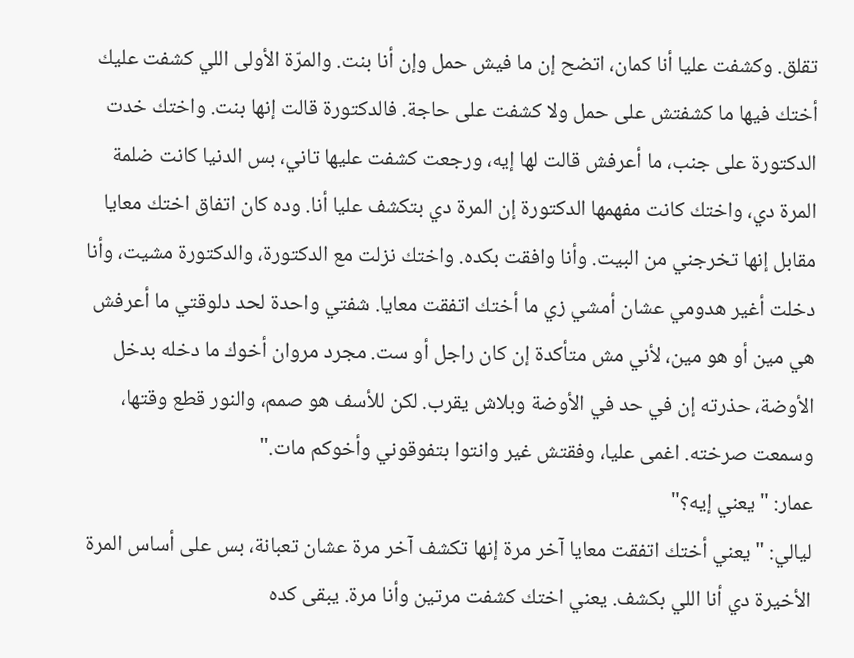تقلق. وكشفت عليا أنا كمان، اتضح إن ما فيش حمل وإن أنا بنت. والمرّة الأولى اللي كشفت عليك أختك فيها ما كشفتش على حمل ولا كشفت على حاجة. فالدكتورة قالت إنها بنت. واختك خدت الدكتورة على جنب، ما أعرفش قالت لها إيه، ورجعت كشفت عليها تاني، بس الدنيا كانت ضلمة المرة دي، واختك كانت مفهمها الدكتورة إن المرة دي بتكشف عليا أنا. وده كان اتفاق اختك معايا مقابل إنها تخرجني من البيت. وأنا وافقت بكده. واختك نزلت مع الدكتورة، والدكتورة مشيت، وأنا دخلت أغير هدومي عشان أمشي زي ما أختك اتفقت معايا. شفتي واحدة لحد دلوقتي ما أعرفش هي مين أو هو مين، لأني مش متأكدة إن كان راجل أو ست. مجرد مروان أخوك ما دخله بدخل الأوضة، حذرته إن في حد في الأوضة وبلاش يقرب. لكن للأسف هو صمم، والنور قطع وقتها، وسمعت صرخته. اغمى عليا، وفقتش غير وانتوا بتفوقوني وأخوكم مات."
عمار: "يعني إيه؟"
ليالي: "يعني أختك اتفقت معايا آخر مرة إنها تكشف آخر مرة عشان تعبانة، بس على أساس المرة الأخيرة دي أنا اللي بكشف. يعني اختك كشفت مرتين وأنا مرة. يبقى كده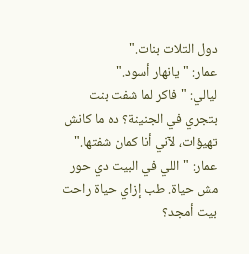دول التلات بنات."
عمار: "يانهار أسود."
ليالي: "فاكر لما شفت بنت بتجري في الجنينة؟ ده ما كانش تهيؤات، لآني أنا كمان شفتها."
عمار: "اللي في البيت دي حور مش حياة. طب إزاي حياة راحت بيت أمجد؟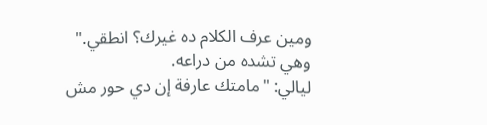ومين عرف الكلام ده غيرك؟ انطقي."
وهي تشده من دراعه.
ليالي: "مامتك عارفة إن دي حور مش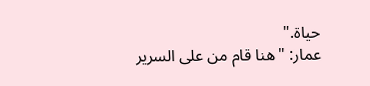حياة."
عمار: "هنا قام من على السرير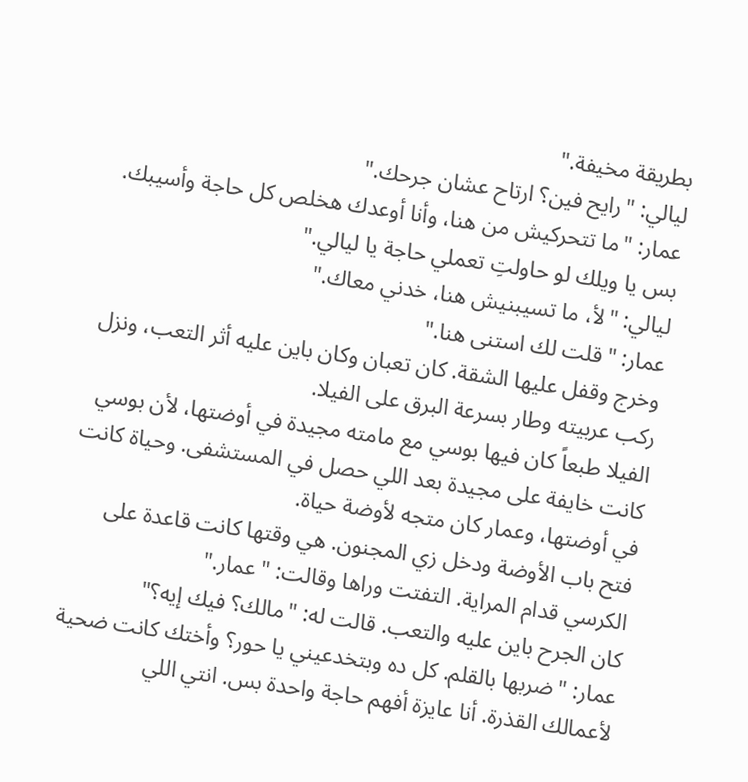بطريقة مخيفة."
ليالي: "رايح فين؟ ارتاح عشان جرحك."
عمار: "ما تتحركيش من هنا، وأنا أوعدك هخلص كل حاجة وأسيبك. بس يا ويلك لو حاولتِ تعملي حاجة يا ليالي."
ليالي: "لأ، ما تسيبنيش هنا، خدني معاك."
عمار: "قلت لك استنى هنا."
وخرج وقفل عليها الشقة. كان تعبان وكان باين عليه أثر التعب، ونزل ركب عربيته وطار بسرعة البرق على الفيلا.
الفيلا طبعاً كان فيها بوسي مع مامته مجيدة في أوضتها، لأن بوسي كانت خايفة على مجيدة بعد اللي حصل في المستشفى. وحياة كانت في أوضتها، وعمار كان متجه لأوضة حياة.
فتح باب الأوضة ودخل زي المجنون. هي وقتها كانت قاعدة على الكرسي قدام المراية. التفتت وراها وقالت: "عمار."
كان الجرح باين عليه والتعب. قالت له: "مالك؟ فيك إيه؟"
عمار: "ضربها بالقلم. كل ده وبتخدعيني يا حور؟ وأختك كانت ضحية لأعمالك القذرة. أنا عايزة أفهم حاجة واحدة بس. انتي اللي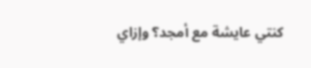كنتي عايشة مع أمجد؟ وإزاي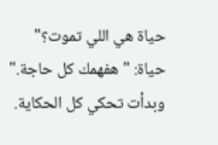حياة هي اللي تموت؟"
حياة: "هفهمك كل حاجة."
وبدأت تحكي كل الحكاية.